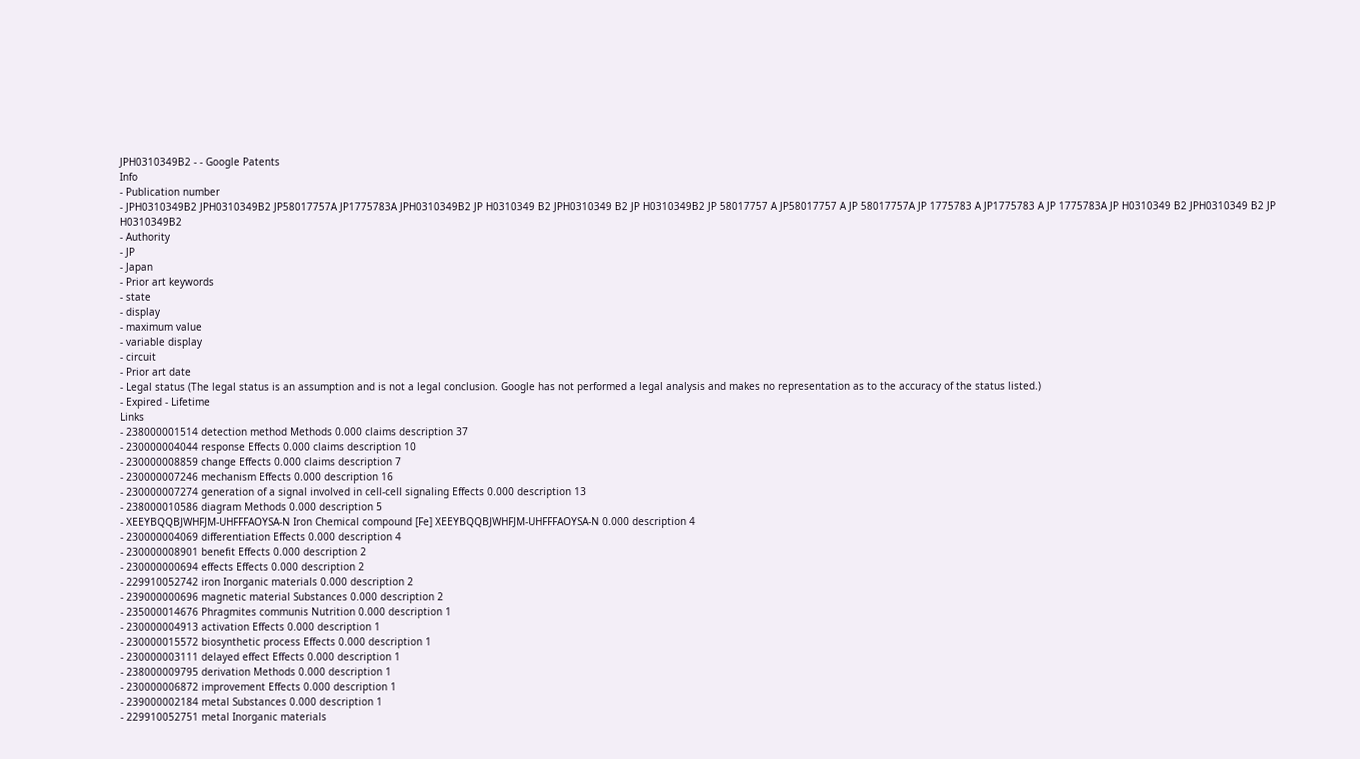JPH0310349B2 - - Google Patents
Info
- Publication number
- JPH0310349B2 JPH0310349B2 JP58017757A JP1775783A JPH0310349B2 JP H0310349 B2 JPH0310349 B2 JP H0310349B2 JP 58017757 A JP58017757 A JP 58017757A JP 1775783 A JP1775783 A JP 1775783A JP H0310349 B2 JPH0310349 B2 JP H0310349B2
- Authority
- JP
- Japan
- Prior art keywords
- state
- display
- maximum value
- variable display
- circuit
- Prior art date
- Legal status (The legal status is an assumption and is not a legal conclusion. Google has not performed a legal analysis and makes no representation as to the accuracy of the status listed.)
- Expired - Lifetime
Links
- 238000001514 detection method Methods 0.000 claims description 37
- 230000004044 response Effects 0.000 claims description 10
- 230000008859 change Effects 0.000 claims description 7
- 230000007246 mechanism Effects 0.000 description 16
- 230000007274 generation of a signal involved in cell-cell signaling Effects 0.000 description 13
- 238000010586 diagram Methods 0.000 description 5
- XEEYBQQBJWHFJM-UHFFFAOYSA-N Iron Chemical compound [Fe] XEEYBQQBJWHFJM-UHFFFAOYSA-N 0.000 description 4
- 230000004069 differentiation Effects 0.000 description 4
- 230000008901 benefit Effects 0.000 description 2
- 230000000694 effects Effects 0.000 description 2
- 229910052742 iron Inorganic materials 0.000 description 2
- 239000000696 magnetic material Substances 0.000 description 2
- 235000014676 Phragmites communis Nutrition 0.000 description 1
- 230000004913 activation Effects 0.000 description 1
- 230000015572 biosynthetic process Effects 0.000 description 1
- 230000003111 delayed effect Effects 0.000 description 1
- 238000009795 derivation Methods 0.000 description 1
- 230000006872 improvement Effects 0.000 description 1
- 239000002184 metal Substances 0.000 description 1
- 229910052751 metal Inorganic materials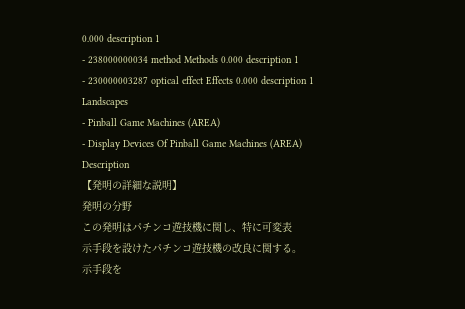0.000 description 1
- 238000000034 method Methods 0.000 description 1
- 230000003287 optical effect Effects 0.000 description 1
Landscapes
- Pinball Game Machines (AREA)
- Display Devices Of Pinball Game Machines (AREA)
Description
【発明の詳細な説明】
発明の分野
この発明はパチンコ遊技機に関し、特に可変表
示手段を設けたパチンコ遊技機の改良に関する。
示手段を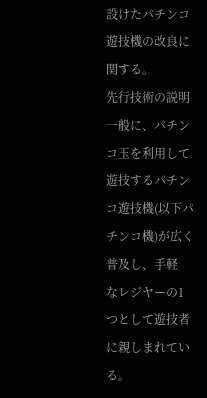設けたパチンコ遊技機の改良に関する。
先行技術の説明
一般に、パチンコ玉を利用して遊技するパチン
コ遊技機(以下パチンコ機)が広く普及し、手軽
なレジヤーの1つとして遊技者に親しまれてい
る。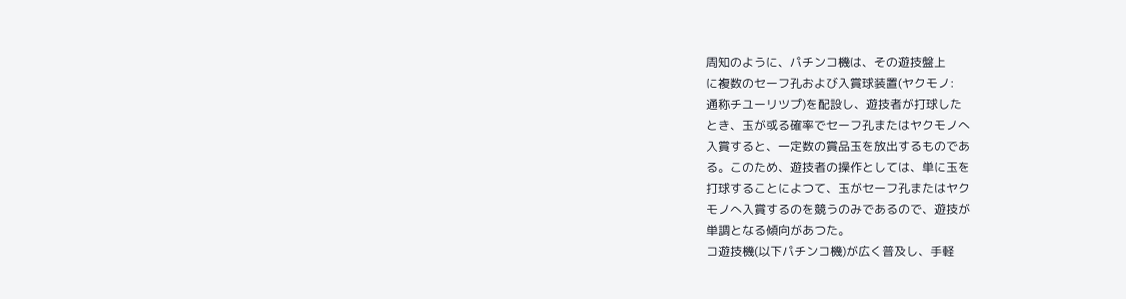周知のように、パチンコ機は、その遊技盤上
に複数のセーフ孔および入賞球装置(ヤクモノ:
通称チユーリツプ)を配設し、遊技者が打球した
とき、玉が或る確率でセーフ孔またはヤクモノへ
入賞すると、一定数の賞品玉を放出するものであ
る。このため、遊技者の操作としては、単に玉を
打球することによつて、玉がセーフ孔またはヤク
モノへ入賞するのを競うのみであるので、遊技が
単調となる傾向があつた。
コ遊技機(以下パチンコ機)が広く普及し、手軽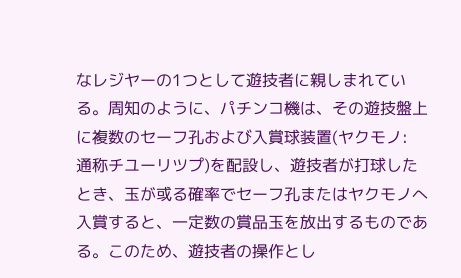なレジヤーの1つとして遊技者に親しまれてい
る。周知のように、パチンコ機は、その遊技盤上
に複数のセーフ孔および入賞球装置(ヤクモノ:
通称チユーリツプ)を配設し、遊技者が打球した
とき、玉が或る確率でセーフ孔またはヤクモノへ
入賞すると、一定数の賞品玉を放出するものであ
る。このため、遊技者の操作とし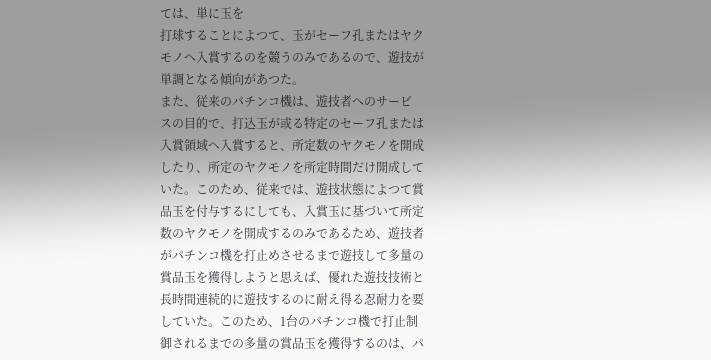ては、単に玉を
打球することによつて、玉がセーフ孔またはヤク
モノへ入賞するのを競うのみであるので、遊技が
単調となる傾向があつた。
また、従来のパチンコ機は、遊技者へのサービ
スの目的で、打込玉が或る特定のセーフ孔または
入賞領域へ入賞すると、所定数のヤクモノを開成
したり、所定のヤクモノを所定時間だけ開成して
いた。このため、従来では、遊技状態によつて賞
品玉を付与するにしても、入賞玉に基づいて所定
数のヤクモノを開成するのみであるため、遊技者
がパチンコ機を打止めさせるまで遊技して多量の
賞品玉を獲得しようと思えば、優れた遊技技術と
長時間連続的に遊技するのに耐え得る忍耐力を要
していた。このため、1台のパチンコ機で打止制
御されるまでの多量の賞品玉を獲得するのは、パ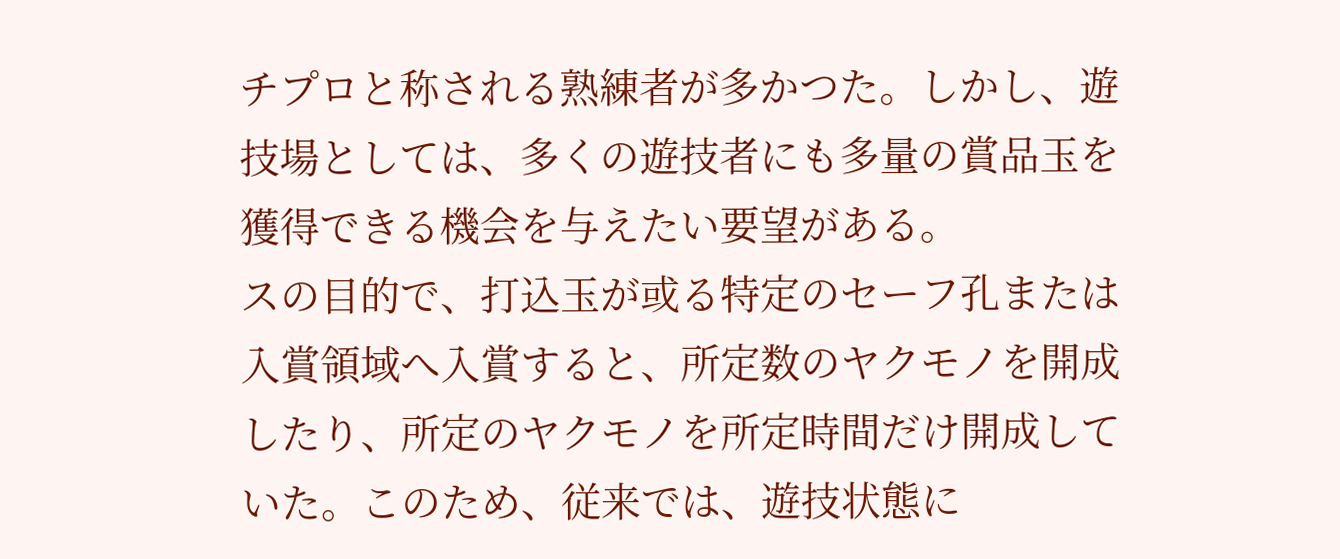チプロと称される熟練者が多かつた。しかし、遊
技場としては、多くの遊技者にも多量の賞品玉を
獲得できる機会を与えたい要望がある。
スの目的で、打込玉が或る特定のセーフ孔または
入賞領域へ入賞すると、所定数のヤクモノを開成
したり、所定のヤクモノを所定時間だけ開成して
いた。このため、従来では、遊技状態に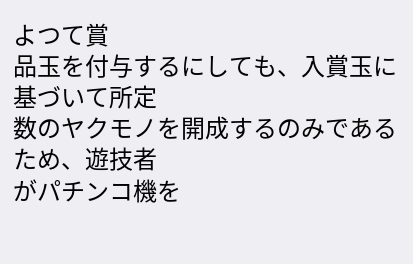よつて賞
品玉を付与するにしても、入賞玉に基づいて所定
数のヤクモノを開成するのみであるため、遊技者
がパチンコ機を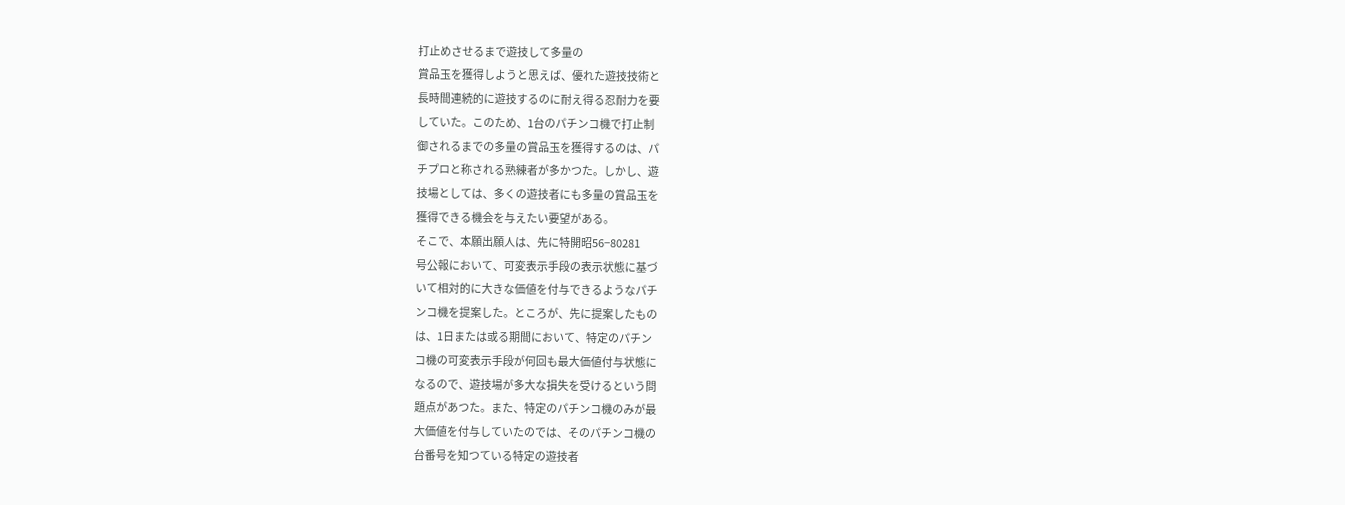打止めさせるまで遊技して多量の
賞品玉を獲得しようと思えば、優れた遊技技術と
長時間連続的に遊技するのに耐え得る忍耐力を要
していた。このため、1台のパチンコ機で打止制
御されるまでの多量の賞品玉を獲得するのは、パ
チプロと称される熟練者が多かつた。しかし、遊
技場としては、多くの遊技者にも多量の賞品玉を
獲得できる機会を与えたい要望がある。
そこで、本願出願人は、先に特開昭56−80281
号公報において、可変表示手段の表示状態に基づ
いて相対的に大きな価値を付与できるようなパチ
ンコ機を提案した。ところが、先に提案したもの
は、1日または或る期間において、特定のパチン
コ機の可変表示手段が何回も最大価値付与状態に
なるので、遊技場が多大な損失を受けるという問
題点があつた。また、特定のパチンコ機のみが最
大価値を付与していたのでは、そのパチンコ機の
台番号を知つている特定の遊技者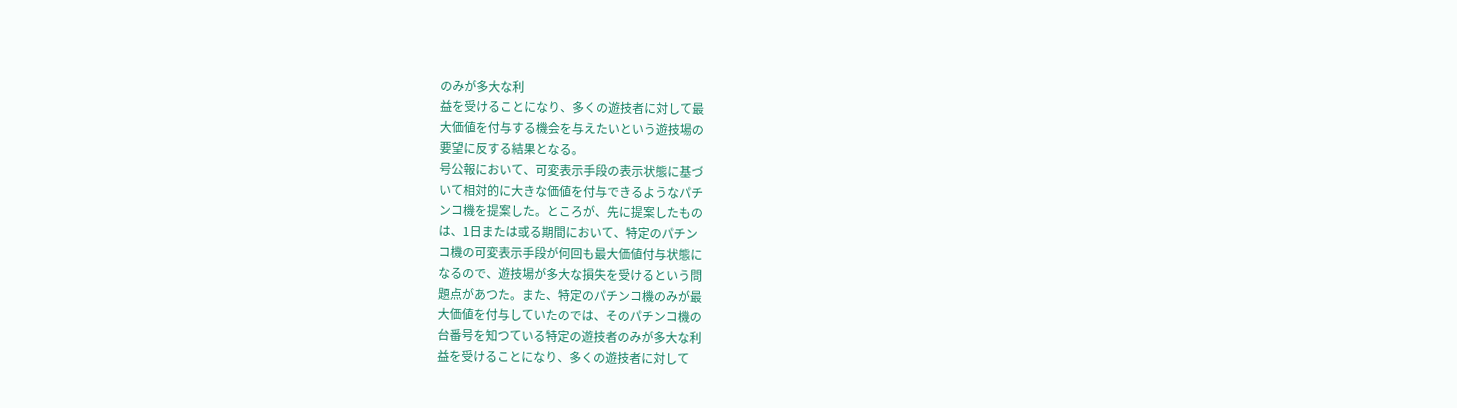のみが多大な利
益を受けることになり、多くの遊技者に対して最
大価値を付与する機会を与えたいという遊技場の
要望に反する結果となる。
号公報において、可変表示手段の表示状態に基づ
いて相対的に大きな価値を付与できるようなパチ
ンコ機を提案した。ところが、先に提案したもの
は、1日または或る期間において、特定のパチン
コ機の可変表示手段が何回も最大価値付与状態に
なるので、遊技場が多大な損失を受けるという問
題点があつた。また、特定のパチンコ機のみが最
大価値を付与していたのでは、そのパチンコ機の
台番号を知つている特定の遊技者のみが多大な利
益を受けることになり、多くの遊技者に対して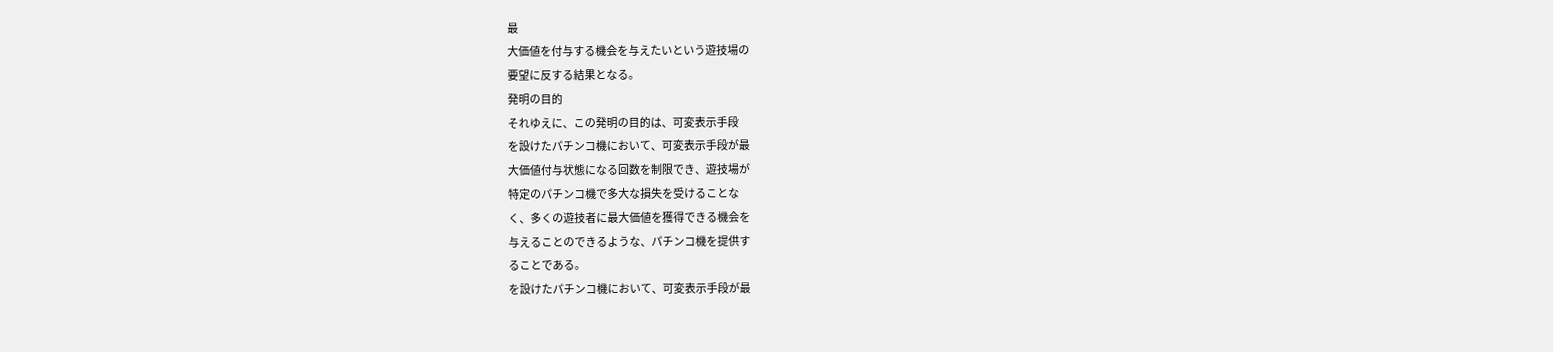最
大価値を付与する機会を与えたいという遊技場の
要望に反する結果となる。
発明の目的
それゆえに、この発明の目的は、可変表示手段
を設けたパチンコ機において、可変表示手段が最
大価値付与状態になる回数を制限でき、遊技場が
特定のパチンコ機で多大な損失を受けることな
く、多くの遊技者に最大価値を獲得できる機会を
与えることのできるような、パチンコ機を提供す
ることである。
を設けたパチンコ機において、可変表示手段が最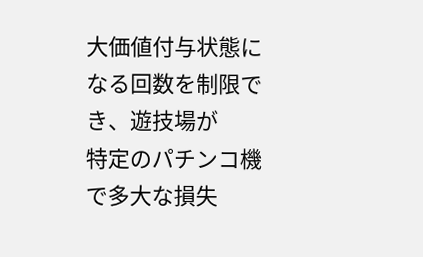大価値付与状態になる回数を制限でき、遊技場が
特定のパチンコ機で多大な損失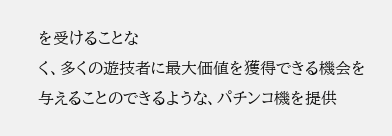を受けることな
く、多くの遊技者に最大価値を獲得できる機会を
与えることのできるような、パチンコ機を提供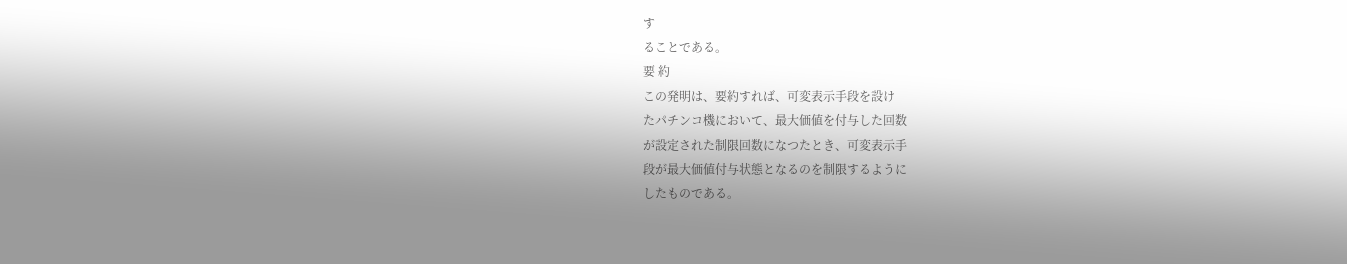す
ることである。
要 約
この発明は、要約すれば、可変表示手段を設け
たパチンコ機において、最大価値を付与した回数
が設定された制限回数になつたとき、可変表示手
段が最大価値付与状態となるのを制限するように
したものである。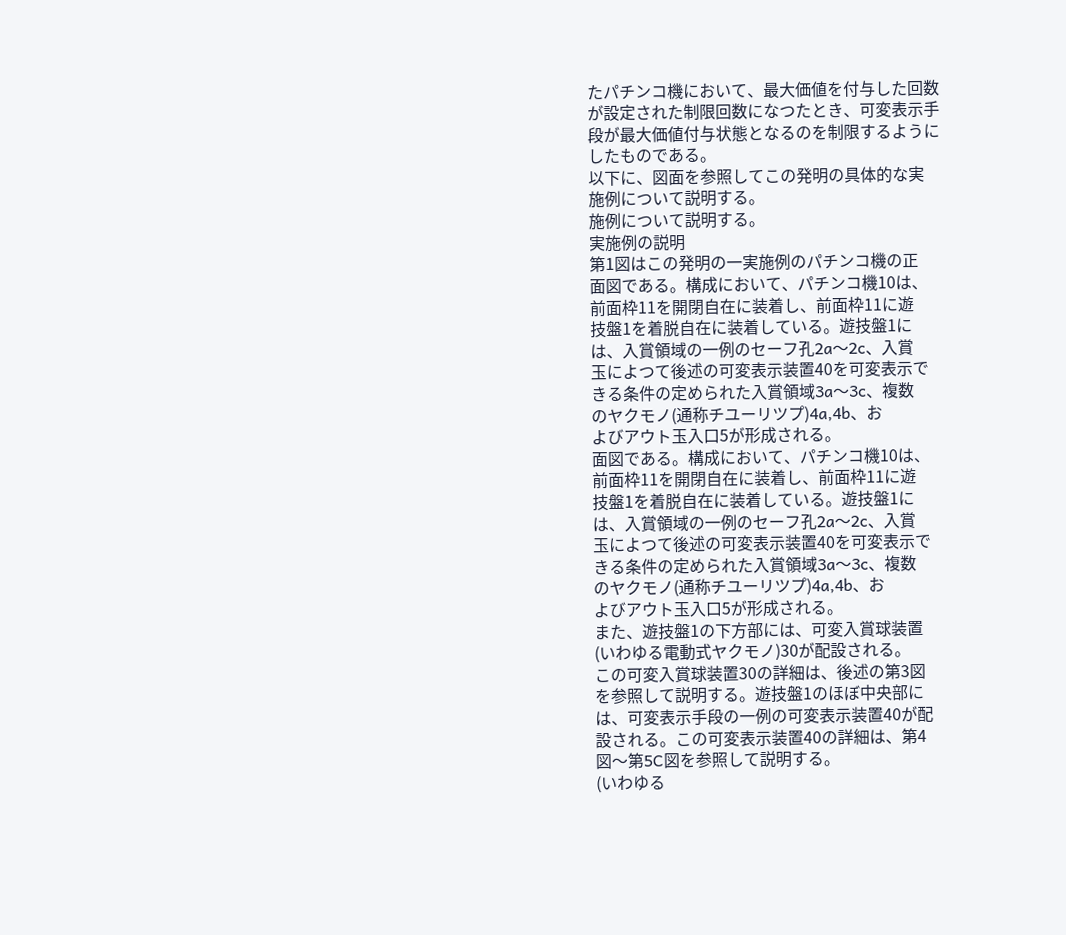たパチンコ機において、最大価値を付与した回数
が設定された制限回数になつたとき、可変表示手
段が最大価値付与状態となるのを制限するように
したものである。
以下に、図面を参照してこの発明の具体的な実
施例について説明する。
施例について説明する。
実施例の説明
第1図はこの発明の一実施例のパチンコ機の正
面図である。構成において、パチンコ機10は、
前面枠11を開閉自在に装着し、前面枠11に遊
技盤1を着脱自在に装着している。遊技盤1に
は、入賞領域の一例のセーフ孔2a〜2c、入賞
玉によつて後述の可変表示装置40を可変表示で
きる条件の定められた入賞領域3a〜3c、複数
のヤクモノ(通称チユーリツプ)4a,4b、お
よびアウト玉入口5が形成される。
面図である。構成において、パチンコ機10は、
前面枠11を開閉自在に装着し、前面枠11に遊
技盤1を着脱自在に装着している。遊技盤1に
は、入賞領域の一例のセーフ孔2a〜2c、入賞
玉によつて後述の可変表示装置40を可変表示で
きる条件の定められた入賞領域3a〜3c、複数
のヤクモノ(通称チユーリツプ)4a,4b、お
よびアウト玉入口5が形成される。
また、遊技盤1の下方部には、可変入賞球装置
(いわゆる電動式ヤクモノ)30が配設される。
この可変入賞球装置30の詳細は、後述の第3図
を参照して説明する。遊技盤1のほぼ中央部に
は、可変表示手段の一例の可変表示装置40が配
設される。この可変表示装置40の詳細は、第4
図〜第5C図を参照して説明する。
(いわゆる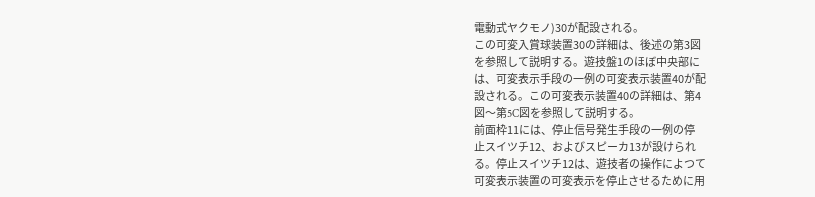電動式ヤクモノ)30が配設される。
この可変入賞球装置30の詳細は、後述の第3図
を参照して説明する。遊技盤1のほぼ中央部に
は、可変表示手段の一例の可変表示装置40が配
設される。この可変表示装置40の詳細は、第4
図〜第5C図を参照して説明する。
前面枠11には、停止信号発生手段の一例の停
止スイツチ12、およびスピーカ13が設けられ
る。停止スイツチ12は、遊技者の操作によつて
可変表示装置の可変表示を停止させるために用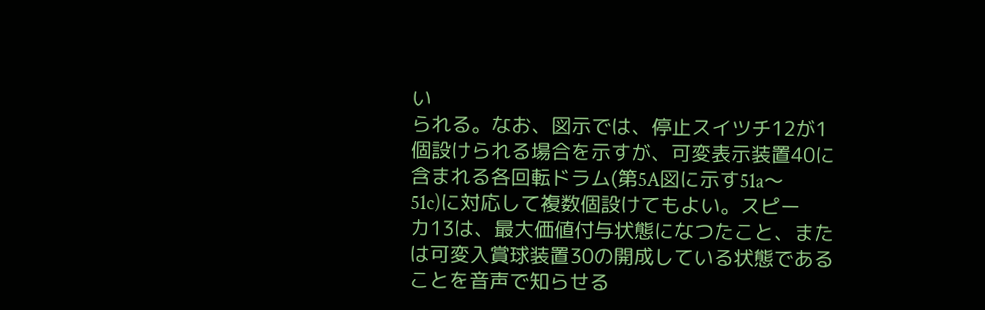い
られる。なお、図示では、停止スイツチ12が1
個設けられる場合を示すが、可変表示装置40に
含まれる各回転ドラム(第5A図に示す51a〜
51c)に対応して複数個設けてもよい。スピー
カ13は、最大価値付与状態になつたこと、また
は可変入賞球装置30の開成している状態である
ことを音声で知らせる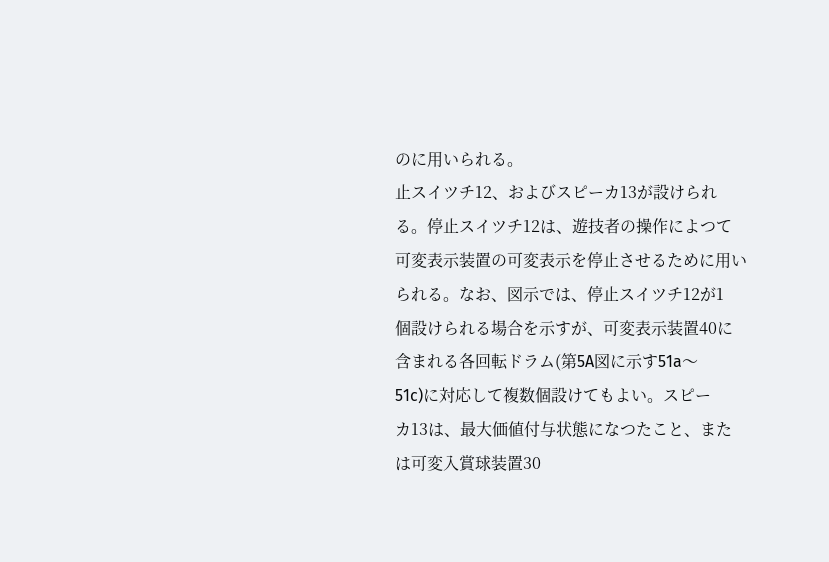のに用いられる。
止スイツチ12、およびスピーカ13が設けられ
る。停止スイツチ12は、遊技者の操作によつて
可変表示装置の可変表示を停止させるために用い
られる。なお、図示では、停止スイツチ12が1
個設けられる場合を示すが、可変表示装置40に
含まれる各回転ドラム(第5A図に示す51a〜
51c)に対応して複数個設けてもよい。スピー
カ13は、最大価値付与状態になつたこと、また
は可変入賞球装置30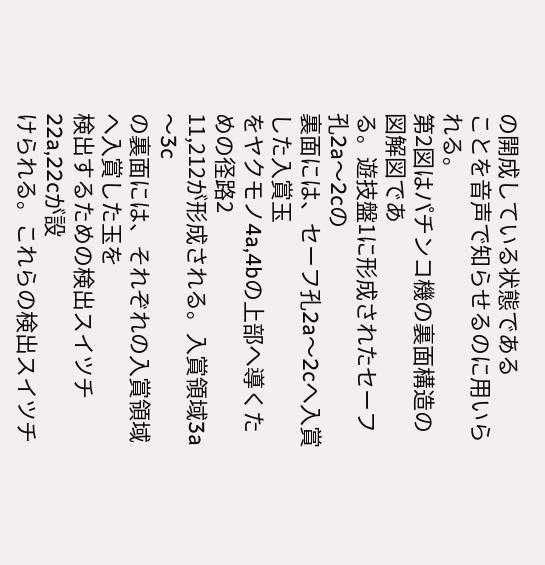の開成している状態である
ことを音声で知らせるのに用いられる。
第2図はパチンコ機の裏面構造の図解図であ
る。遊技盤1に形成されたセーフ孔2a〜2cの
裏面には、セーフ孔2a〜2cへ入賞した入賞玉
をヤクモノ4a,4bの上部へ導くための径路2
11,212が形成される。入賞領域3a〜3c
の裏面には、それぞれの入賞領域へ入賞した玉を
検出するための検出スイツチ22a,22cが設
けられる。これらの検出スイツチ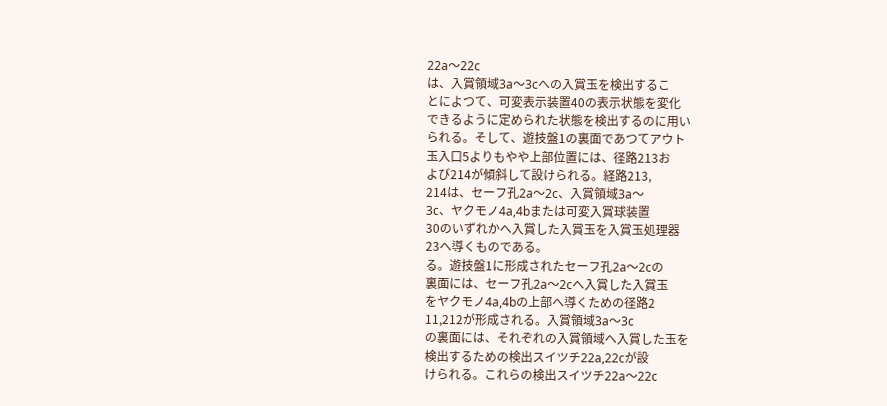22a〜22c
は、入賞領域3a〜3cへの入賞玉を検出するこ
とによつて、可変表示装置40の表示状態を変化
できるように定められた状態を検出するのに用い
られる。そして、遊技盤1の裏面であつてアウト
玉入口5よりもやや上部位置には、径路213お
よび214が傾斜して設けられる。経路213,
214は、セーフ孔2a〜2c、入賞領域3a〜
3c、ヤクモノ4a,4bまたは可変入賞球装置
30のいずれかへ入賞した入賞玉を入賞玉処理器
23へ導くものである。
る。遊技盤1に形成されたセーフ孔2a〜2cの
裏面には、セーフ孔2a〜2cへ入賞した入賞玉
をヤクモノ4a,4bの上部へ導くための径路2
11,212が形成される。入賞領域3a〜3c
の裏面には、それぞれの入賞領域へ入賞した玉を
検出するための検出スイツチ22a,22cが設
けられる。これらの検出スイツチ22a〜22c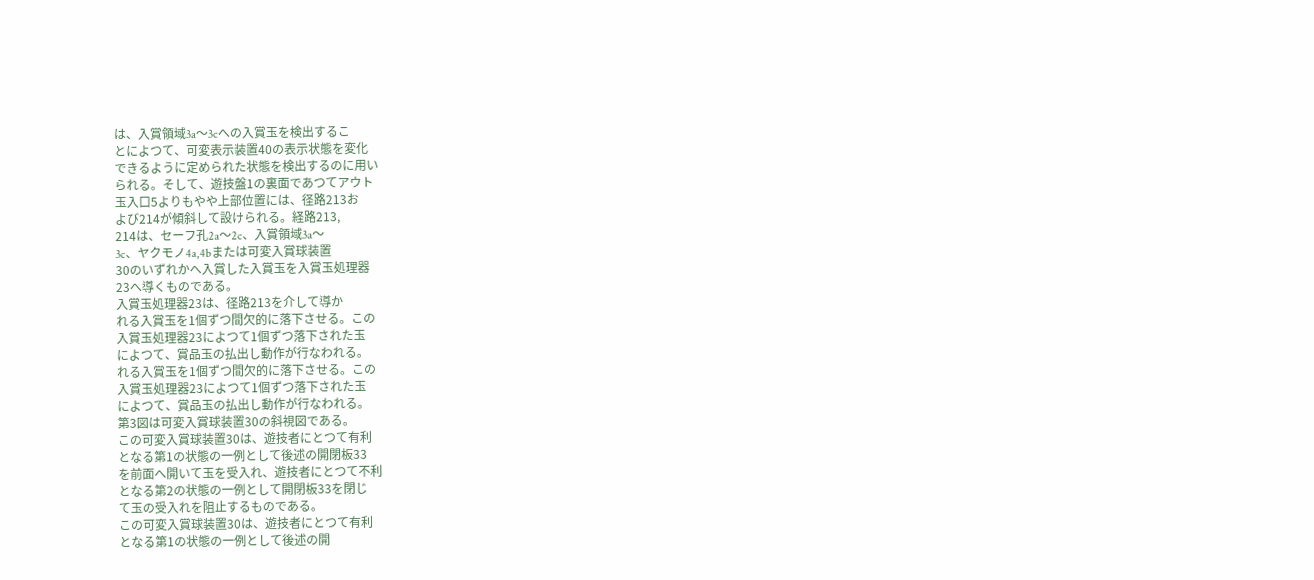は、入賞領域3a〜3cへの入賞玉を検出するこ
とによつて、可変表示装置40の表示状態を変化
できるように定められた状態を検出するのに用い
られる。そして、遊技盤1の裏面であつてアウト
玉入口5よりもやや上部位置には、径路213お
よび214が傾斜して設けられる。経路213,
214は、セーフ孔2a〜2c、入賞領域3a〜
3c、ヤクモノ4a,4bまたは可変入賞球装置
30のいずれかへ入賞した入賞玉を入賞玉処理器
23へ導くものである。
入賞玉処理器23は、径路213を介して導か
れる入賞玉を1個ずつ間欠的に落下させる。この
入賞玉処理器23によつて1個ずつ落下された玉
によつて、賞品玉の払出し動作が行なわれる。
れる入賞玉を1個ずつ間欠的に落下させる。この
入賞玉処理器23によつて1個ずつ落下された玉
によつて、賞品玉の払出し動作が行なわれる。
第3図は可変入賞球装置30の斜視図である。
この可変入賞球装置30は、遊技者にとつて有利
となる第1の状態の一例として後述の開閉板33
を前面へ開いて玉を受入れ、遊技者にとつて不利
となる第2の状態の一例として開閉板33を閉じ
て玉の受入れを阻止するものである。
この可変入賞球装置30は、遊技者にとつて有利
となる第1の状態の一例として後述の開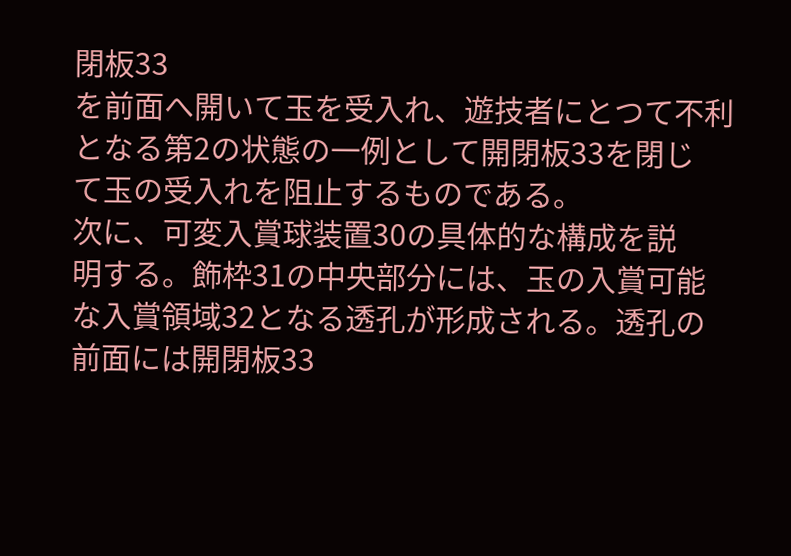閉板33
を前面へ開いて玉を受入れ、遊技者にとつて不利
となる第2の状態の一例として開閉板33を閉じ
て玉の受入れを阻止するものである。
次に、可変入賞球装置30の具体的な構成を説
明する。飾枠31の中央部分には、玉の入賞可能
な入賞領域32となる透孔が形成される。透孔の
前面には開閉板33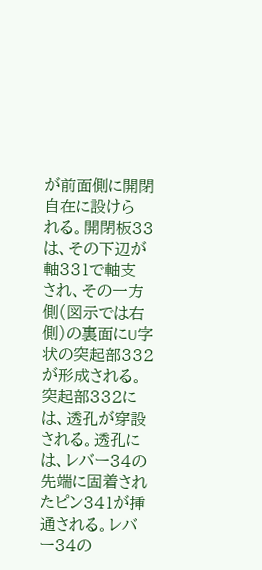が前面側に開閉自在に設けら
れる。開閉板33は、その下辺が軸331で軸支
され、その一方側(図示では右側)の裏面にU字
状の突起部332が形成される。突起部332に
は、透孔が穿設される。透孔には、レバー34の
先端に固着されたピン341が挿通される。レバ
ー34の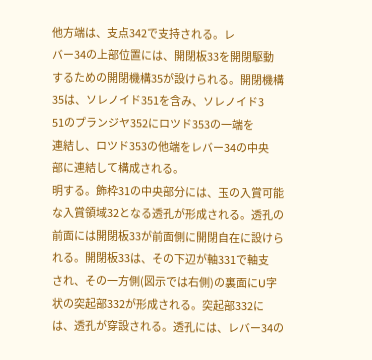他方端は、支点342で支持される。レ
バー34の上部位置には、開閉板33を開閉駆動
するための開閉機構35が設けられる。開閉機構
35は、ソレノイド351を含み、ソレノイド3
51のプランジヤ352にロツド353の一端を
連結し、ロツド353の他端をレバー34の中央
部に連結して構成される。
明する。飾枠31の中央部分には、玉の入賞可能
な入賞領域32となる透孔が形成される。透孔の
前面には開閉板33が前面側に開閉自在に設けら
れる。開閉板33は、その下辺が軸331で軸支
され、その一方側(図示では右側)の裏面にU字
状の突起部332が形成される。突起部332に
は、透孔が穿設される。透孔には、レバー34の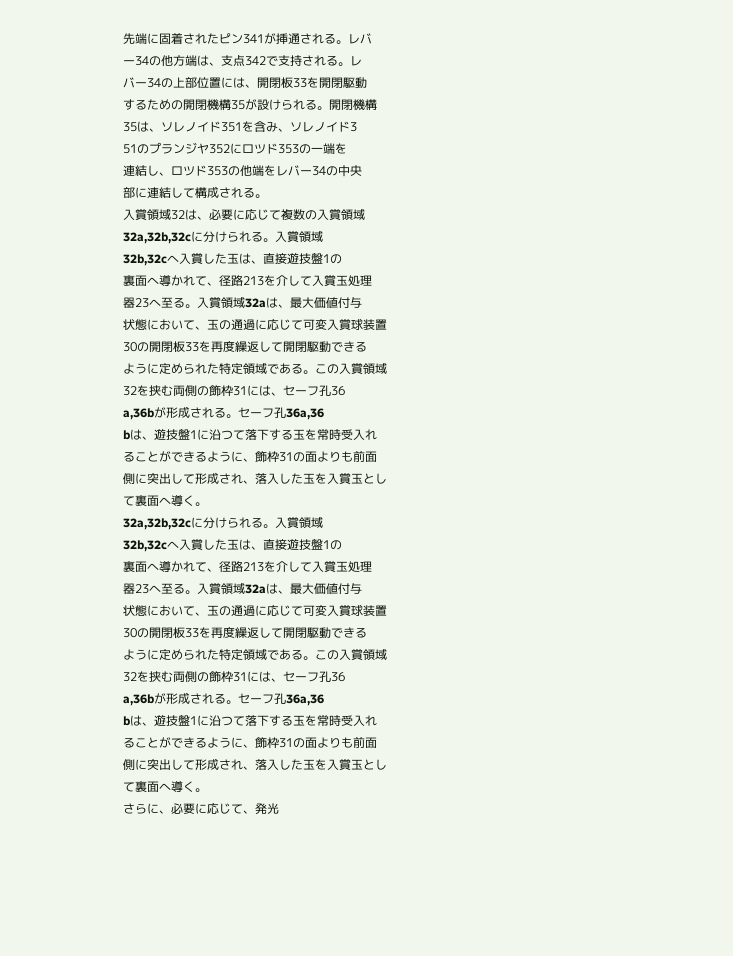先端に固着されたピン341が挿通される。レバ
ー34の他方端は、支点342で支持される。レ
バー34の上部位置には、開閉板33を開閉駆動
するための開閉機構35が設けられる。開閉機構
35は、ソレノイド351を含み、ソレノイド3
51のプランジヤ352にロツド353の一端を
連結し、ロツド353の他端をレバー34の中央
部に連結して構成される。
入賞領域32は、必要に応じて複数の入賞領域
32a,32b,32cに分けられる。入賞領域
32b,32cへ入賞した玉は、直接遊技盤1の
裏面へ導かれて、径路213を介して入賞玉処理
器23へ至る。入賞領域32aは、最大価値付与
状態において、玉の通過に応じて可変入賞球装置
30の開閉板33を再度繰返して開閉駆動できる
ように定められた特定領域である。この入賞領域
32を挟む両側の飾枠31には、セーフ孔36
a,36bが形成される。セーフ孔36a,36
bは、遊技盤1に沿つて落下する玉を常時受入れ
ることができるように、飾枠31の面よりも前面
側に突出して形成され、落入した玉を入賞玉とし
て裏面へ導く。
32a,32b,32cに分けられる。入賞領域
32b,32cへ入賞した玉は、直接遊技盤1の
裏面へ導かれて、径路213を介して入賞玉処理
器23へ至る。入賞領域32aは、最大価値付与
状態において、玉の通過に応じて可変入賞球装置
30の開閉板33を再度繰返して開閉駆動できる
ように定められた特定領域である。この入賞領域
32を挟む両側の飾枠31には、セーフ孔36
a,36bが形成される。セーフ孔36a,36
bは、遊技盤1に沿つて落下する玉を常時受入れ
ることができるように、飾枠31の面よりも前面
側に突出して形成され、落入した玉を入賞玉とし
て裏面へ導く。
さらに、必要に応じて、発光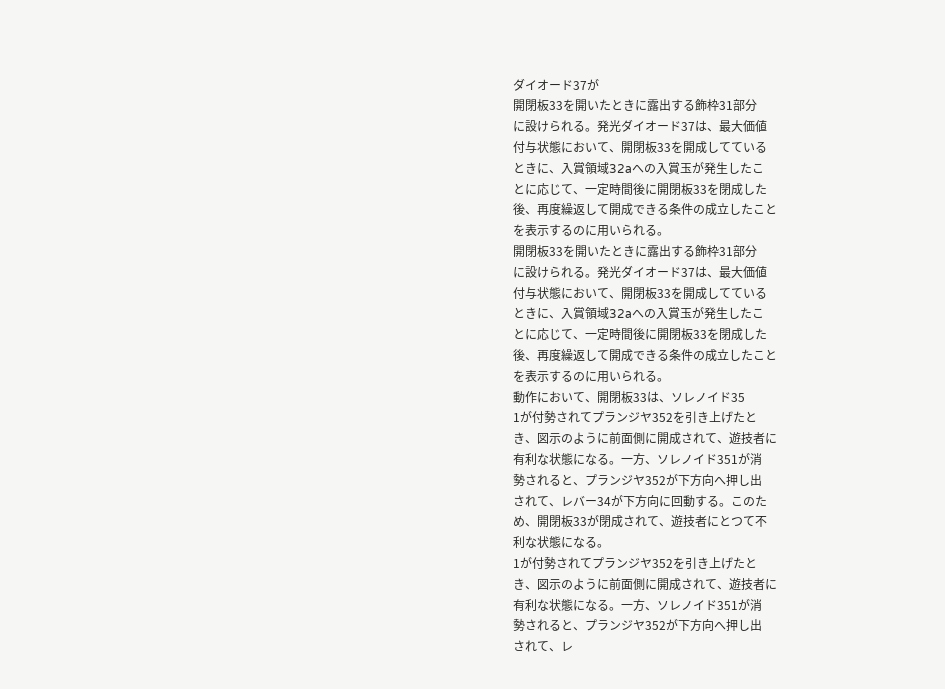ダイオード37が
開閉板33を開いたときに露出する飾枠31部分
に設けられる。発光ダイオード37は、最大価値
付与状態において、開閉板33を開成してている
ときに、入賞領域32aへの入賞玉が発生したこ
とに応じて、一定時間後に開閉板33を閉成した
後、再度繰返して開成できる条件の成立したこと
を表示するのに用いられる。
開閉板33を開いたときに露出する飾枠31部分
に設けられる。発光ダイオード37は、最大価値
付与状態において、開閉板33を開成してている
ときに、入賞領域32aへの入賞玉が発生したこ
とに応じて、一定時間後に開閉板33を閉成した
後、再度繰返して開成できる条件の成立したこと
を表示するのに用いられる。
動作において、開閉板33は、ソレノイド35
1が付勢されてプランジヤ352を引き上げたと
き、図示のように前面側に開成されて、遊技者に
有利な状態になる。一方、ソレノイド351が消
勢されると、プランジヤ352が下方向へ押し出
されて、レバー34が下方向に回動する。このた
め、開閉板33が閉成されて、遊技者にとつて不
利な状態になる。
1が付勢されてプランジヤ352を引き上げたと
き、図示のように前面側に開成されて、遊技者に
有利な状態になる。一方、ソレノイド351が消
勢されると、プランジヤ352が下方向へ押し出
されて、レ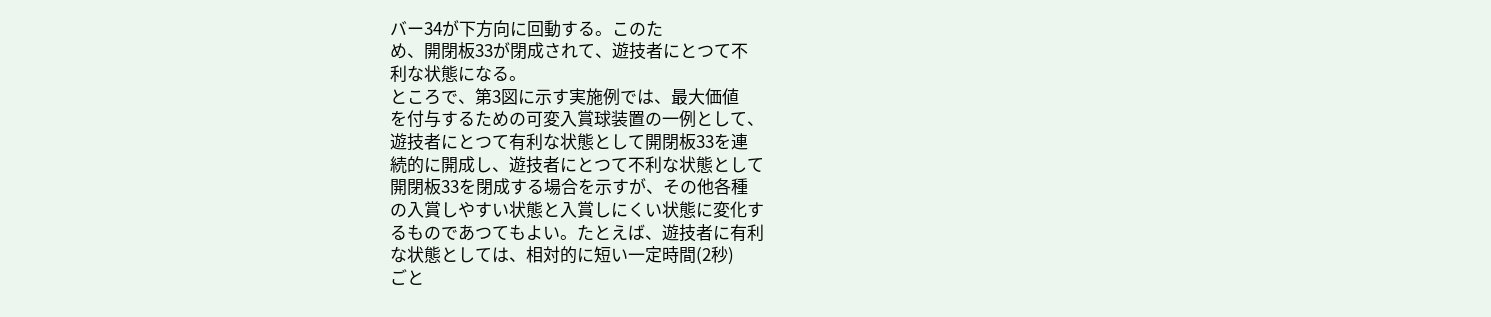バー34が下方向に回動する。このた
め、開閉板33が閉成されて、遊技者にとつて不
利な状態になる。
ところで、第3図に示す実施例では、最大価値
を付与するための可変入賞球装置の一例として、
遊技者にとつて有利な状態として開閉板33を連
続的に開成し、遊技者にとつて不利な状態として
開閉板33を閉成する場合を示すが、その他各種
の入賞しやすい状態と入賞しにくい状態に変化す
るものであつてもよい。たとえば、遊技者に有利
な状態としては、相対的に短い一定時間(2秒)
ごと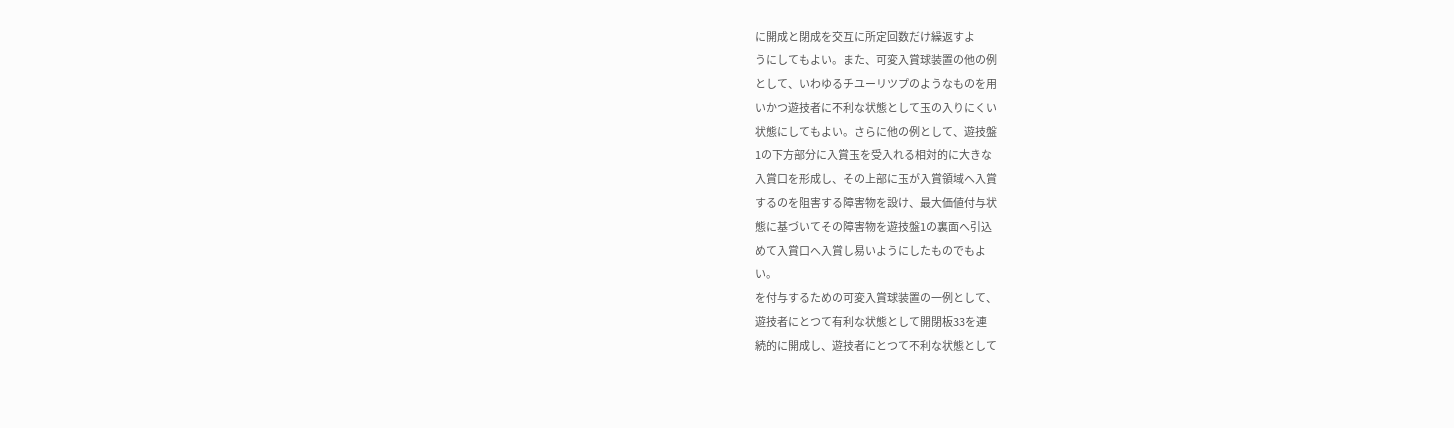に開成と閉成を交互に所定回数だけ繰返すよ
うにしてもよい。また、可変入賞球装置の他の例
として、いわゆるチユーリツプのようなものを用
いかつ遊技者に不利な状態として玉の入りにくい
状態にしてもよい。さらに他の例として、遊技盤
1の下方部分に入賞玉を受入れる相対的に大きな
入賞口を形成し、その上部に玉が入賞領域へ入賞
するのを阻害する障害物を設け、最大価値付与状
態に基づいてその障害物を遊技盤1の裏面へ引込
めて入賞口へ入賞し易いようにしたものでもよ
い。
を付与するための可変入賞球装置の一例として、
遊技者にとつて有利な状態として開閉板33を連
続的に開成し、遊技者にとつて不利な状態として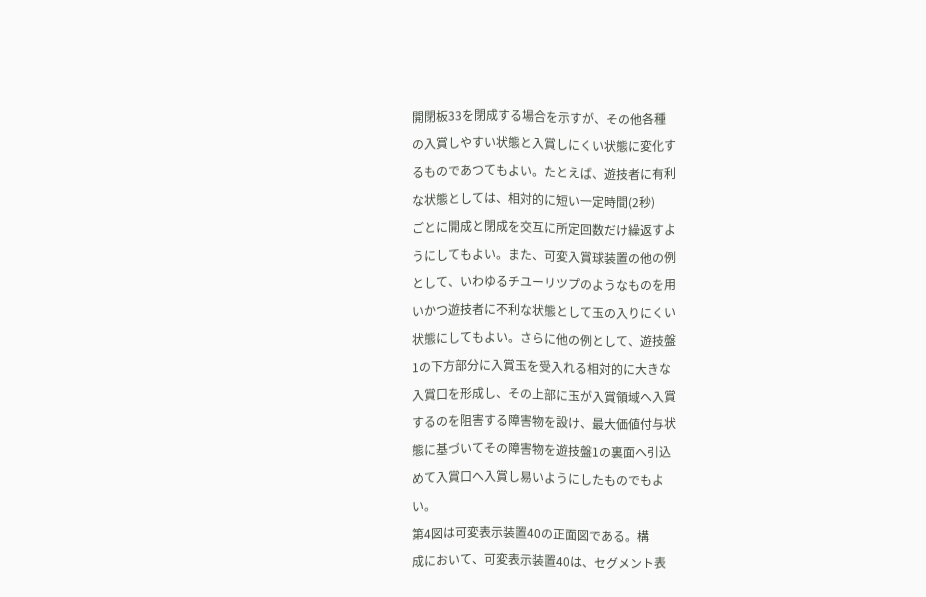開閉板33を閉成する場合を示すが、その他各種
の入賞しやすい状態と入賞しにくい状態に変化す
るものであつてもよい。たとえば、遊技者に有利
な状態としては、相対的に短い一定時間(2秒)
ごとに開成と閉成を交互に所定回数だけ繰返すよ
うにしてもよい。また、可変入賞球装置の他の例
として、いわゆるチユーリツプのようなものを用
いかつ遊技者に不利な状態として玉の入りにくい
状態にしてもよい。さらに他の例として、遊技盤
1の下方部分に入賞玉を受入れる相対的に大きな
入賞口を形成し、その上部に玉が入賞領域へ入賞
するのを阻害する障害物を設け、最大価値付与状
態に基づいてその障害物を遊技盤1の裏面へ引込
めて入賞口へ入賞し易いようにしたものでもよ
い。
第4図は可変表示装置40の正面図である。構
成において、可変表示装置40は、セグメント表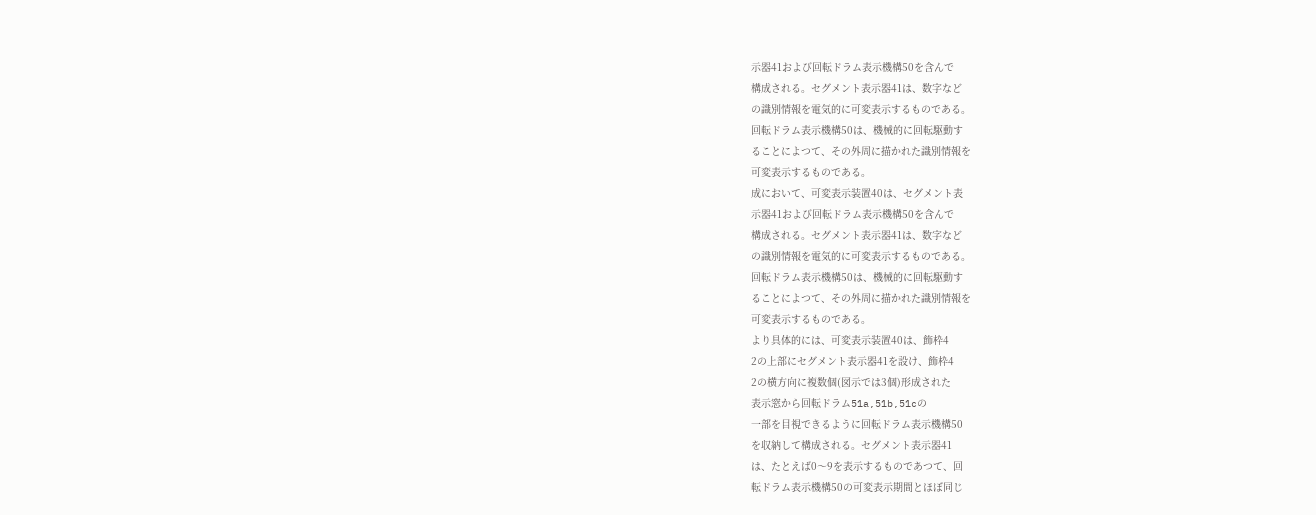示器41および回転ドラム表示機構50を含んで
構成される。セグメント表示器41は、数字など
の識別情報を電気的に可変表示するものである。
回転ドラム表示機構50は、機械的に回転駆動す
ることによつて、その外周に描かれた識別情報を
可変表示するものである。
成において、可変表示装置40は、セグメント表
示器41および回転ドラム表示機構50を含んで
構成される。セグメント表示器41は、数字など
の識別情報を電気的に可変表示するものである。
回転ドラム表示機構50は、機械的に回転駆動す
ることによつて、その外周に描かれた識別情報を
可変表示するものである。
より具体的には、可変表示装置40は、飾枠4
2の上部にセグメント表示器41を設け、飾枠4
2の横方向に複数個(図示では3個)形成された
表示窓から回転ドラム51a,51b,51cの
一部を目視できるように回転ドラム表示機構50
を収納して構成される。セグメント表示器41
は、たとえば0〜9を表示するものであつて、回
転ドラム表示機構50の可変表示期間とほぼ同じ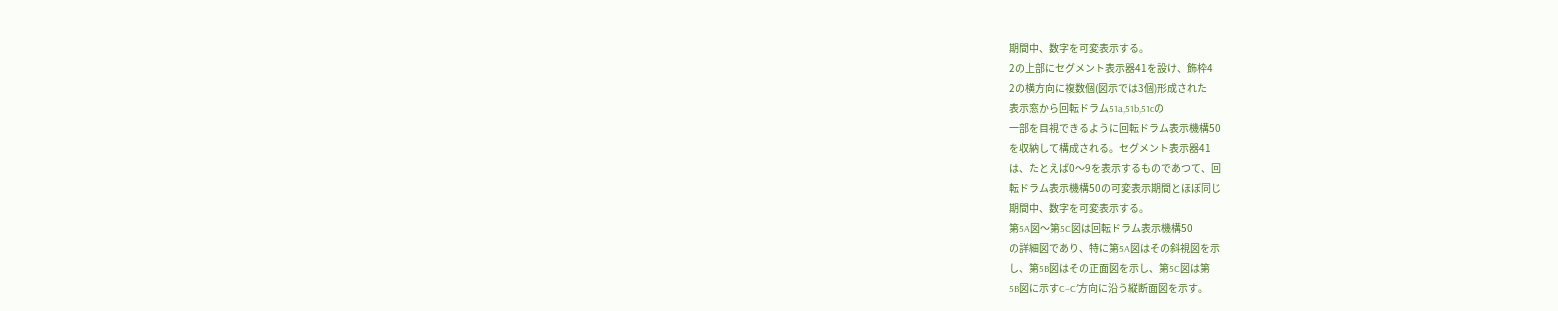期間中、数字を可変表示する。
2の上部にセグメント表示器41を設け、飾枠4
2の横方向に複数個(図示では3個)形成された
表示窓から回転ドラム51a,51b,51cの
一部を目視できるように回転ドラム表示機構50
を収納して構成される。セグメント表示器41
は、たとえば0〜9を表示するものであつて、回
転ドラム表示機構50の可変表示期間とほぼ同じ
期間中、数字を可変表示する。
第5A図〜第5C図は回転ドラム表示機構50
の詳細図であり、特に第5A図はその斜視図を示
し、第5B図はその正面図を示し、第5C図は第
5B図に示すC−C′方向に沿う縦断面図を示す。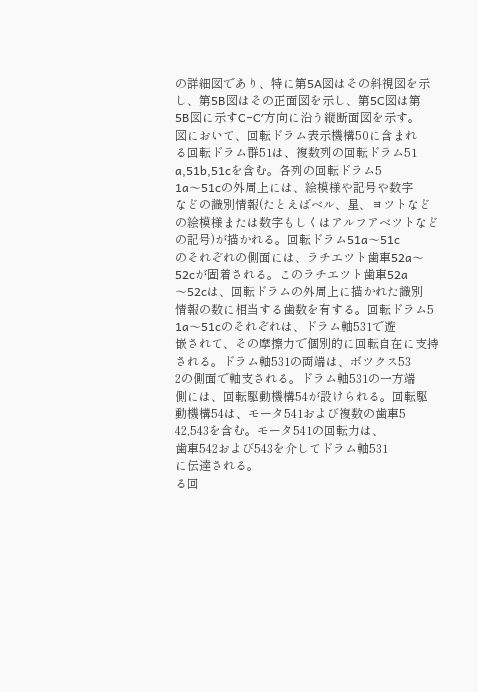の詳細図であり、特に第5A図はその斜視図を示
し、第5B図はその正面図を示し、第5C図は第
5B図に示すC−C′方向に沿う縦断面図を示す。
図において、回転ドラム表示機構50に含まれ
る回転ドラム群51は、複数列の回転ドラム51
a,51b,51cを含む。各列の回転ドラム5
1a〜51cの外周上には、絵模様や記号や数字
などの識別情報(たとえばベル、星、ヨツトなど
の絵模様または数字もしくはアルフアベツトなど
の記号)が描かれる。回転ドラム51a〜51c
のそれぞれの側面には、ラチエツト歯車52a〜
52cが固着される。このラチエツト歯車52a
〜52cは、回転ドラムの外周上に描かれた識別
情報の数に相当する歯数を有する。回転ドラム5
1a〜51cのそれぞれは、ドラム軸531で遊
嵌されて、その摩擦力で個別的に回転自在に支持
される。ドラム軸531の両端は、ボツクス53
2の側面で軸支される。ドラム軸531の一方端
側には、回転駆動機構54が設けられる。回転駆
動機構54は、モータ541および複数の歯車5
42,543を含む。モータ541の回転力は、
歯車542および543を介してドラム軸531
に伝達される。
る回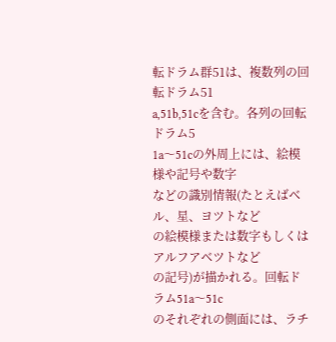転ドラム群51は、複数列の回転ドラム51
a,51b,51cを含む。各列の回転ドラム5
1a〜51cの外周上には、絵模様や記号や数字
などの識別情報(たとえばベル、星、ヨツトなど
の絵模様または数字もしくはアルフアベツトなど
の記号)が描かれる。回転ドラム51a〜51c
のそれぞれの側面には、ラチ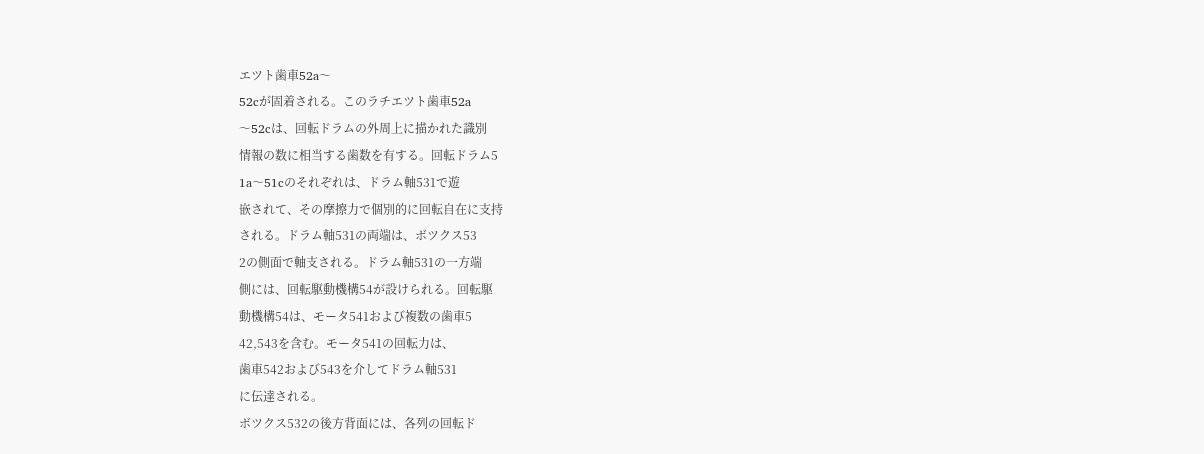エツト歯車52a〜
52cが固着される。このラチエツト歯車52a
〜52cは、回転ドラムの外周上に描かれた識別
情報の数に相当する歯数を有する。回転ドラム5
1a〜51cのそれぞれは、ドラム軸531で遊
嵌されて、その摩擦力で個別的に回転自在に支持
される。ドラム軸531の両端は、ボツクス53
2の側面で軸支される。ドラム軸531の一方端
側には、回転駆動機構54が設けられる。回転駆
動機構54は、モータ541および複数の歯車5
42,543を含む。モータ541の回転力は、
歯車542および543を介してドラム軸531
に伝達される。
ボツクス532の後方背面には、各列の回転ド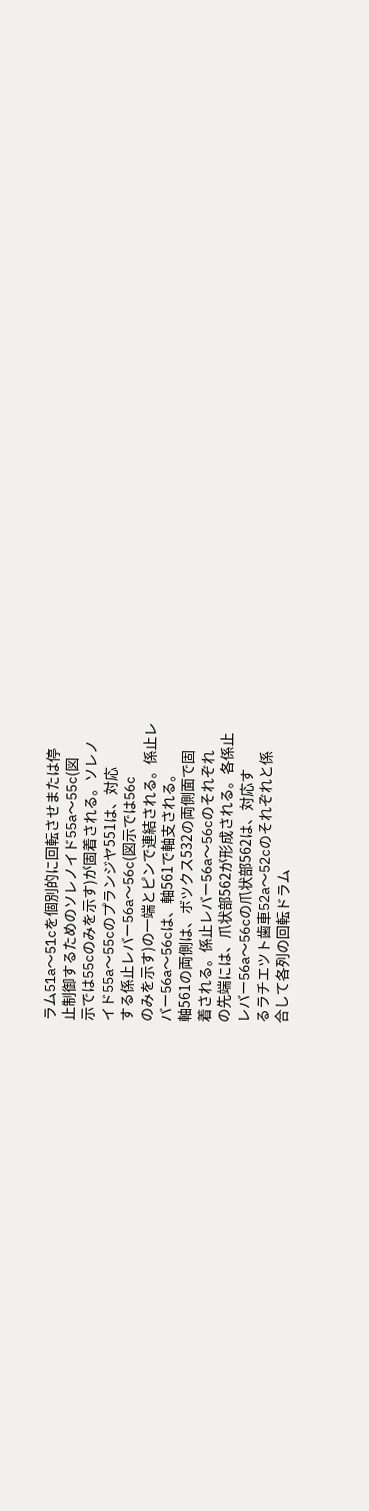ラム51a〜51cを個別的に回転させまたは停
止制御するためのソレノイド55a〜55c(図
示では55cのみを示す)が固着される。ソレノ
イド55a〜55cのプランジヤ551は、対応
する係止レバー56a〜56c(図示では56c
のみを示す)の一端とピンで連結される。係止レ
バー56a〜56cは、軸561で軸支される。
軸561の両側は、ボツクス532の両側面で固
着される。係止レバー56a〜56cのそれぞれ
の先端には、爪状部562が形成される。各係止
レバー56a〜56cの爪状部562は、対応す
るラチエツト歯車52a〜52cのそれぞれと係
合して各列の回転ドラム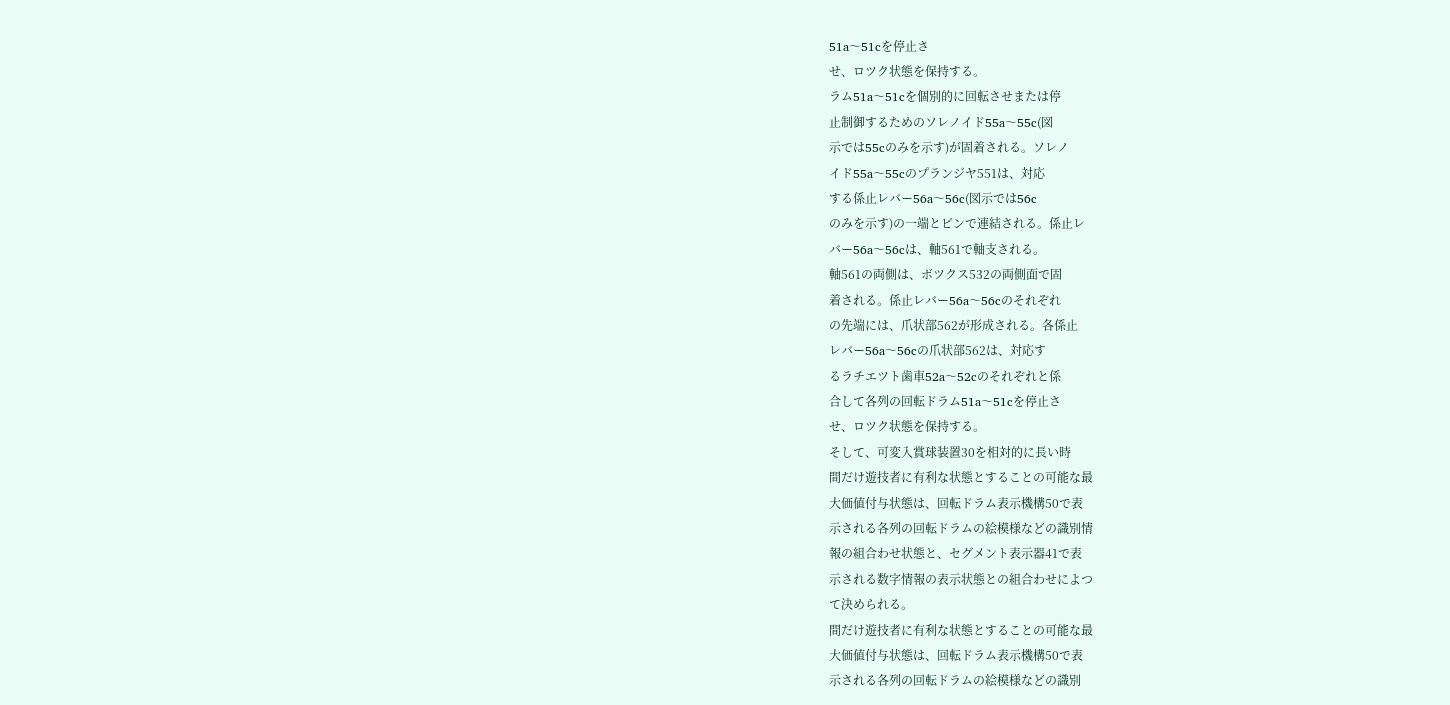51a〜51cを停止さ
せ、ロツク状態を保持する。
ラム51a〜51cを個別的に回転させまたは停
止制御するためのソレノイド55a〜55c(図
示では55cのみを示す)が固着される。ソレノ
イド55a〜55cのプランジヤ551は、対応
する係止レバー56a〜56c(図示では56c
のみを示す)の一端とピンで連結される。係止レ
バー56a〜56cは、軸561で軸支される。
軸561の両側は、ボツクス532の両側面で固
着される。係止レバー56a〜56cのそれぞれ
の先端には、爪状部562が形成される。各係止
レバー56a〜56cの爪状部562は、対応す
るラチエツト歯車52a〜52cのそれぞれと係
合して各列の回転ドラム51a〜51cを停止さ
せ、ロツク状態を保持する。
そして、可変入賞球装置30を相対的に長い時
間だけ遊技者に有利な状態とすることの可能な最
大価値付与状態は、回転ドラム表示機構50で表
示される各列の回転ドラムの絵模様などの識別情
報の組合わせ状態と、セグメント表示器41で表
示される数字情報の表示状態との組合わせによつ
て決められる。
間だけ遊技者に有利な状態とすることの可能な最
大価値付与状態は、回転ドラム表示機構50で表
示される各列の回転ドラムの絵模様などの識別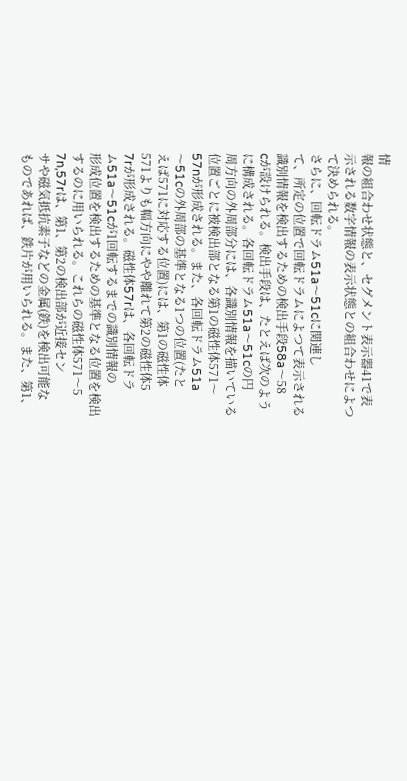情
報の組合わせ状態と、セグメント表示器41で表
示される数字情報の表示状態との組合わせによつ
て決められる。
さらに、回転ドラム51a〜51cに関連し
て、所定の位置で回転ドラムによつて表示される
識別情報を検出するための検出手段58a〜58
cが設けられる。検出手段は、たとえば次のよう
に構成される。各回転ドラム51a〜51cの円
周方向の外周部分には、各識別情報を描いている
位置ごとに被検出部となる第1の磁性体571〜
57nが形成される。また、各回転ドラム51a
〜51cの外周部の基準となる1つの位置(たと
えば571に対応する位置)には、第1の磁性体
571よりも幅方向にやや離れて第2の磁性体5
7rが形成される。磁性体57rは、各回転ドラ
ム51a〜51cが1回転するまでの識別情報の
形成位置を検出するための基準となる位置を検出
するのに用いられる。これらの磁性体571〜5
7n,57rは、第1、第2の検出部が近接セン
サや磁気抵抗素子などの金属(鉄)を検出可能な
ものであれば、鉄片が用いられる。また、第1、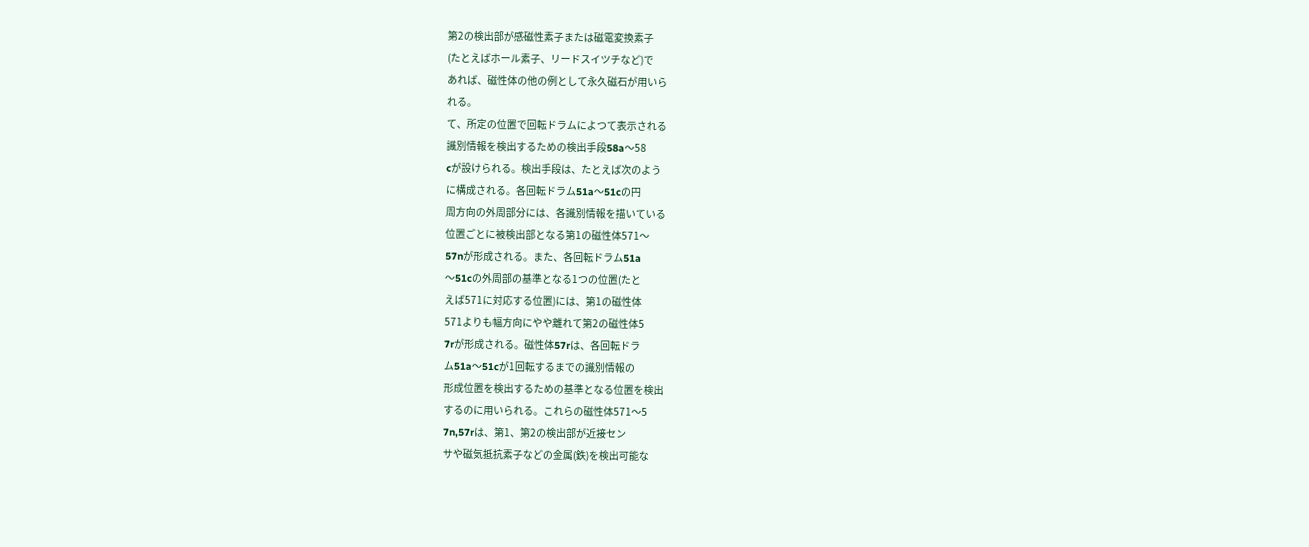第2の検出部が感磁性素子または磁電変換素子
(たとえばホール素子、リードスイツチなど)で
あれば、磁性体の他の例として永久磁石が用いら
れる。
て、所定の位置で回転ドラムによつて表示される
識別情報を検出するための検出手段58a〜58
cが設けられる。検出手段は、たとえば次のよう
に構成される。各回転ドラム51a〜51cの円
周方向の外周部分には、各識別情報を描いている
位置ごとに被検出部となる第1の磁性体571〜
57nが形成される。また、各回転ドラム51a
〜51cの外周部の基準となる1つの位置(たと
えば571に対応する位置)には、第1の磁性体
571よりも幅方向にやや離れて第2の磁性体5
7rが形成される。磁性体57rは、各回転ドラ
ム51a〜51cが1回転するまでの識別情報の
形成位置を検出するための基準となる位置を検出
するのに用いられる。これらの磁性体571〜5
7n,57rは、第1、第2の検出部が近接セン
サや磁気抵抗素子などの金属(鉄)を検出可能な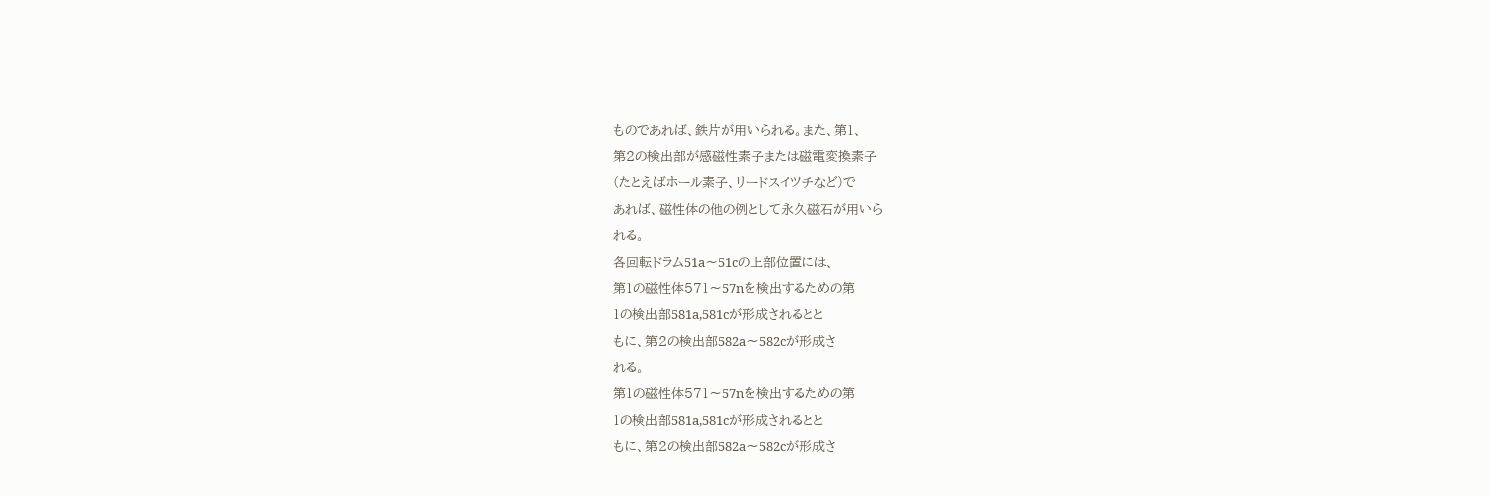ものであれば、鉄片が用いられる。また、第1、
第2の検出部が感磁性素子または磁電変換素子
(たとえばホール素子、リードスイツチなど)で
あれば、磁性体の他の例として永久磁石が用いら
れる。
各回転ドラム51a〜51cの上部位置には、
第1の磁性体571〜57nを検出するための第
1の検出部581a,581cが形成されるとと
もに、第2の検出部582a〜582cが形成さ
れる。
第1の磁性体571〜57nを検出するための第
1の検出部581a,581cが形成されるとと
もに、第2の検出部582a〜582cが形成さ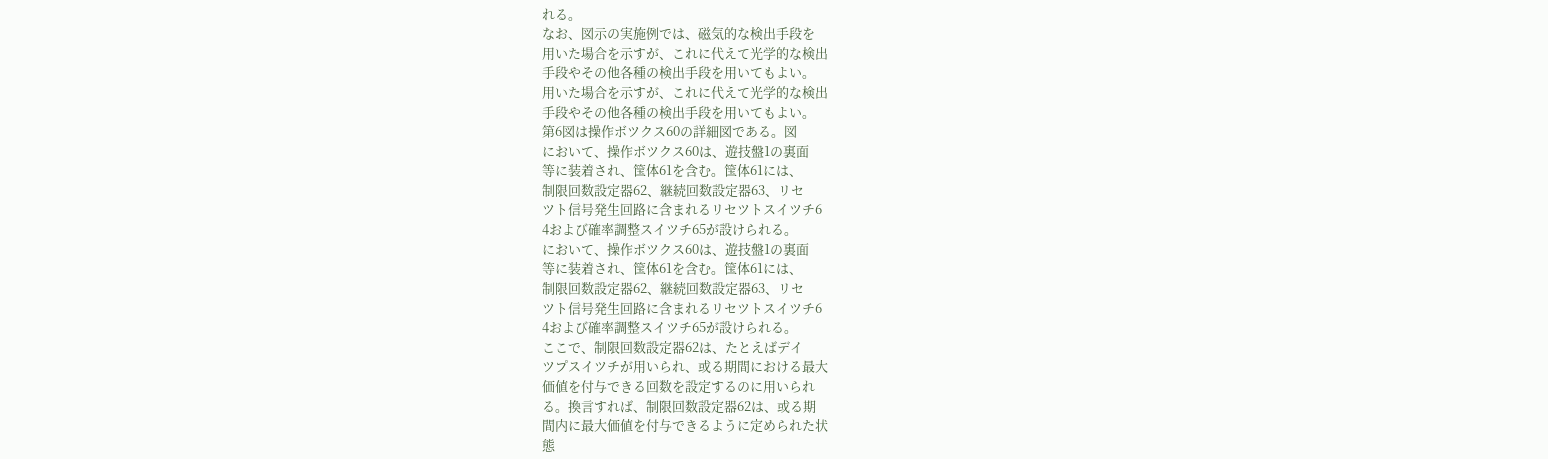れる。
なお、図示の実施例では、磁気的な検出手段を
用いた場合を示すが、これに代えて光学的な検出
手段やその他各種の検出手段を用いてもよい。
用いた場合を示すが、これに代えて光学的な検出
手段やその他各種の検出手段を用いてもよい。
第6図は操作ボツクス60の詳細図である。図
において、操作ボツクス60は、遊技盤1の裏面
等に装着され、筺体61を含む。筺体61には、
制限回数設定器62、継続回数設定器63、リセ
ツト信号発生回路に含まれるリセツトスイツチ6
4および確率調整スイツチ65が設けられる。
において、操作ボツクス60は、遊技盤1の裏面
等に装着され、筺体61を含む。筺体61には、
制限回数設定器62、継続回数設定器63、リセ
ツト信号発生回路に含まれるリセツトスイツチ6
4および確率調整スイツチ65が設けられる。
ここで、制限回数設定器62は、たとえばデイ
ツプスイツチが用いられ、或る期間における最大
価値を付与できる回数を設定するのに用いられ
る。換言すれば、制限回数設定器62は、或る期
間内に最大価値を付与できるように定められた状
態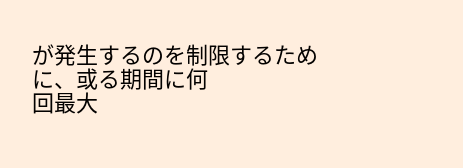が発生するのを制限するために、或る期間に何
回最大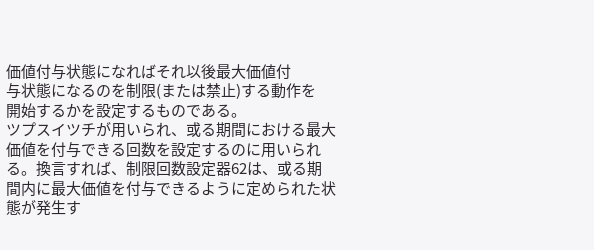価値付与状態になればそれ以後最大価値付
与状態になるのを制限(または禁止)する動作を
開始するかを設定するものである。
ツプスイツチが用いられ、或る期間における最大
価値を付与できる回数を設定するのに用いられ
る。換言すれば、制限回数設定器62は、或る期
間内に最大価値を付与できるように定められた状
態が発生す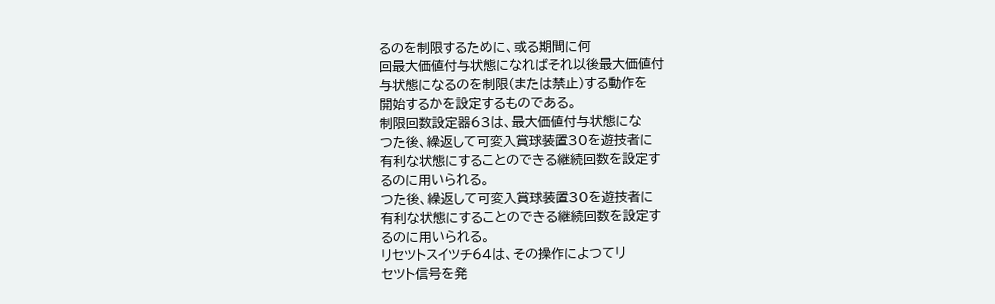るのを制限するために、或る期間に何
回最大価値付与状態になればそれ以後最大価値付
与状態になるのを制限(または禁止)する動作を
開始するかを設定するものである。
制限回数設定器63は、最大価値付与状態にな
つた後、繰返して可変入賞球装置30を遊技者に
有利な状態にすることのできる継続回数を設定す
るのに用いられる。
つた後、繰返して可変入賞球装置30を遊技者に
有利な状態にすることのできる継続回数を設定す
るのに用いられる。
リセツトスイツチ64は、その操作によつてリ
セツト信号を発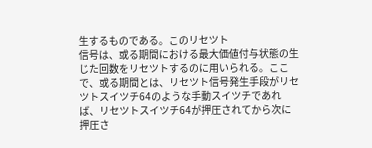生するものである。このリセツト
信号は、或る期間における最大価値付与状態の生
じた回数をリセツトするのに用いられる。ここ
で、或る期間とは、リセツト信号発生手段がリセ
ツトスイツチ64のような手動スイツチであれ
ば、リセツトスイツチ64が押圧されてから次に
押圧さ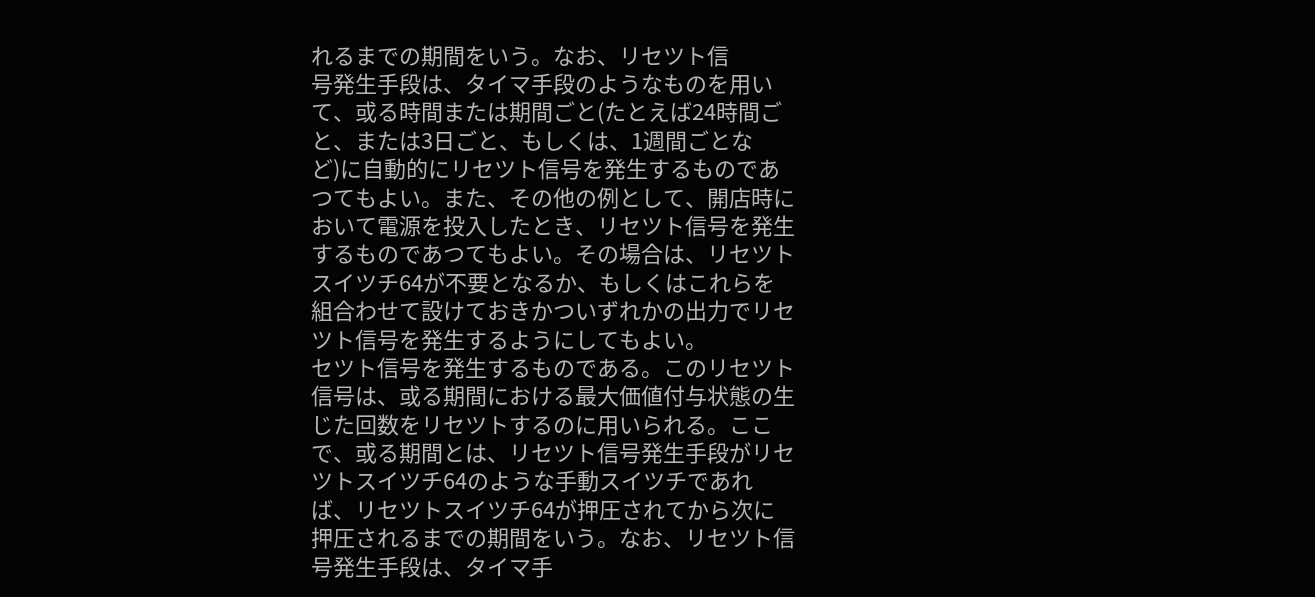れるまでの期間をいう。なお、リセツト信
号発生手段は、タイマ手段のようなものを用い
て、或る時間または期間ごと(たとえば24時間ご
と、または3日ごと、もしくは、1週間ごとな
ど)に自動的にリセツト信号を発生するものであ
つてもよい。また、その他の例として、開店時に
おいて電源を投入したとき、リセツト信号を発生
するものであつてもよい。その場合は、リセツト
スイツチ64が不要となるか、もしくはこれらを
組合わせて設けておきかついずれかの出力でリセ
ツト信号を発生するようにしてもよい。
セツト信号を発生するものである。このリセツト
信号は、或る期間における最大価値付与状態の生
じた回数をリセツトするのに用いられる。ここ
で、或る期間とは、リセツト信号発生手段がリセ
ツトスイツチ64のような手動スイツチであれ
ば、リセツトスイツチ64が押圧されてから次に
押圧されるまでの期間をいう。なお、リセツト信
号発生手段は、タイマ手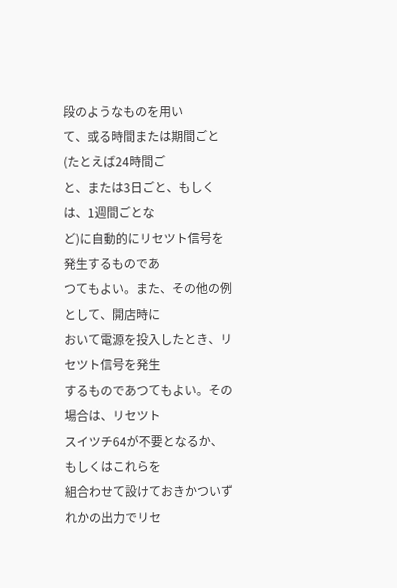段のようなものを用い
て、或る時間または期間ごと(たとえば24時間ご
と、または3日ごと、もしくは、1週間ごとな
ど)に自動的にリセツト信号を発生するものであ
つてもよい。また、その他の例として、開店時に
おいて電源を投入したとき、リセツト信号を発生
するものであつてもよい。その場合は、リセツト
スイツチ64が不要となるか、もしくはこれらを
組合わせて設けておきかついずれかの出力でリセ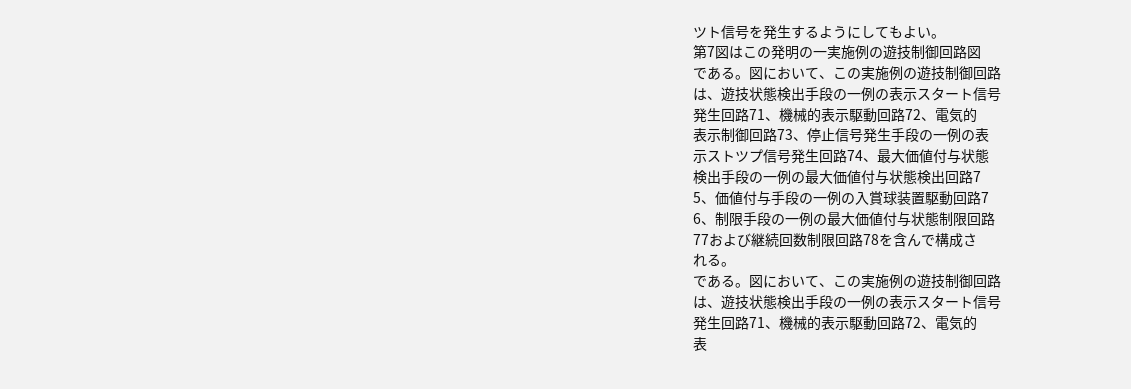ツト信号を発生するようにしてもよい。
第7図はこの発明の一実施例の遊技制御回路図
である。図において、この実施例の遊技制御回路
は、遊技状態検出手段の一例の表示スタート信号
発生回路71、機械的表示駆動回路72、電気的
表示制御回路73、停止信号発生手段の一例の表
示ストツプ信号発生回路74、最大価値付与状態
検出手段の一例の最大価値付与状態検出回路7
5、価値付与手段の一例の入賞球装置駆動回路7
6、制限手段の一例の最大価値付与状態制限回路
77および継続回数制限回路78を含んで構成さ
れる。
である。図において、この実施例の遊技制御回路
は、遊技状態検出手段の一例の表示スタート信号
発生回路71、機械的表示駆動回路72、電気的
表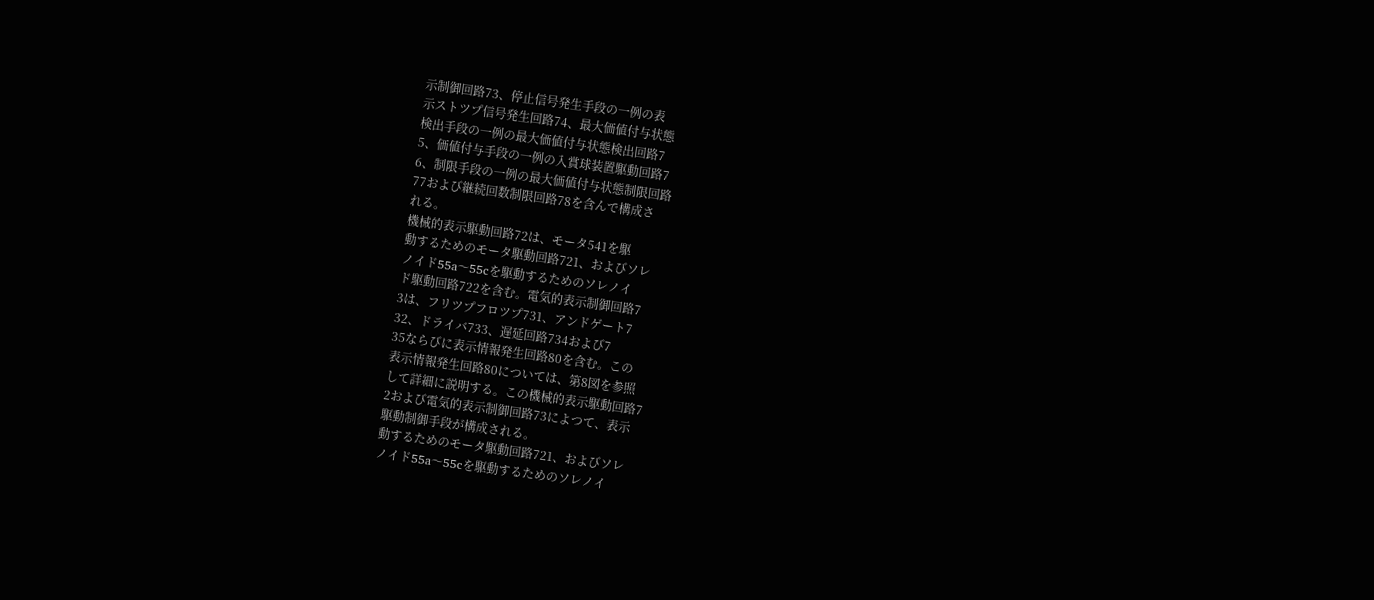示制御回路73、停止信号発生手段の一例の表
示ストツプ信号発生回路74、最大価値付与状態
検出手段の一例の最大価値付与状態検出回路7
5、価値付与手段の一例の入賞球装置駆動回路7
6、制限手段の一例の最大価値付与状態制限回路
77および継続回数制限回路78を含んで構成さ
れる。
機械的表示駆動回路72は、モータ541を駆
動するためのモータ駆動回路721、およびソレ
ノイド55a〜55cを駆動するためのソレノイ
ド駆動回路722を含む。電気的表示制御回路7
3は、フリツプフロツプ731、アンドゲート7
32、ドライバ733、遅延回路734および7
35ならびに表示情報発生回路80を含む。この
表示情報発生回路80については、第8図を参照
して詳細に説明する。この機械的表示駆動回路7
2および電気的表示制御回路73によつて、表示
駆動制御手段が構成される。
動するためのモータ駆動回路721、およびソレ
ノイド55a〜55cを駆動するためのソレノイ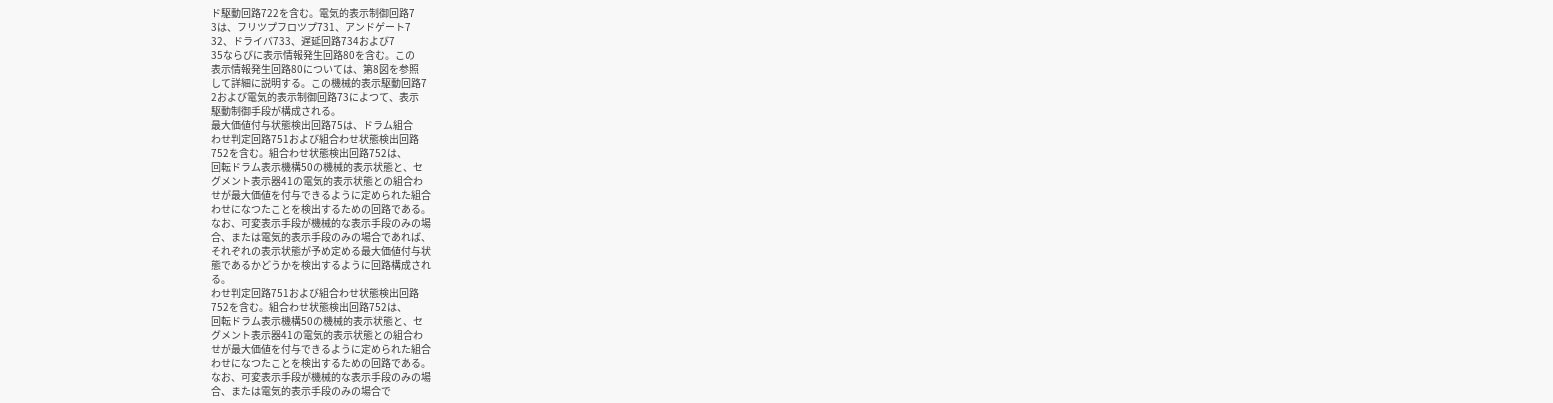ド駆動回路722を含む。電気的表示制御回路7
3は、フリツプフロツプ731、アンドゲート7
32、ドライバ733、遅延回路734および7
35ならびに表示情報発生回路80を含む。この
表示情報発生回路80については、第8図を参照
して詳細に説明する。この機械的表示駆動回路7
2および電気的表示制御回路73によつて、表示
駆動制御手段が構成される。
最大価値付与状態検出回路75は、ドラム組合
わせ判定回路751および組合わせ状態検出回路
752を含む。組合わせ状態検出回路752は、
回転ドラム表示機構50の機械的表示状態と、セ
グメント表示器41の電気的表示状態との組合わ
せが最大価値を付与できるように定められた組合
わせになつたことを検出するための回路である。
なお、可変表示手段が機械的な表示手段のみの場
合、または電気的表示手段のみの場合であれば、
それぞれの表示状態が予め定める最大価値付与状
態であるかどうかを検出するように回路構成され
る。
わせ判定回路751および組合わせ状態検出回路
752を含む。組合わせ状態検出回路752は、
回転ドラム表示機構50の機械的表示状態と、セ
グメント表示器41の電気的表示状態との組合わ
せが最大価値を付与できるように定められた組合
わせになつたことを検出するための回路である。
なお、可変表示手段が機械的な表示手段のみの場
合、または電気的表示手段のみの場合で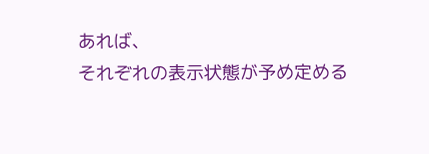あれば、
それぞれの表示状態が予め定める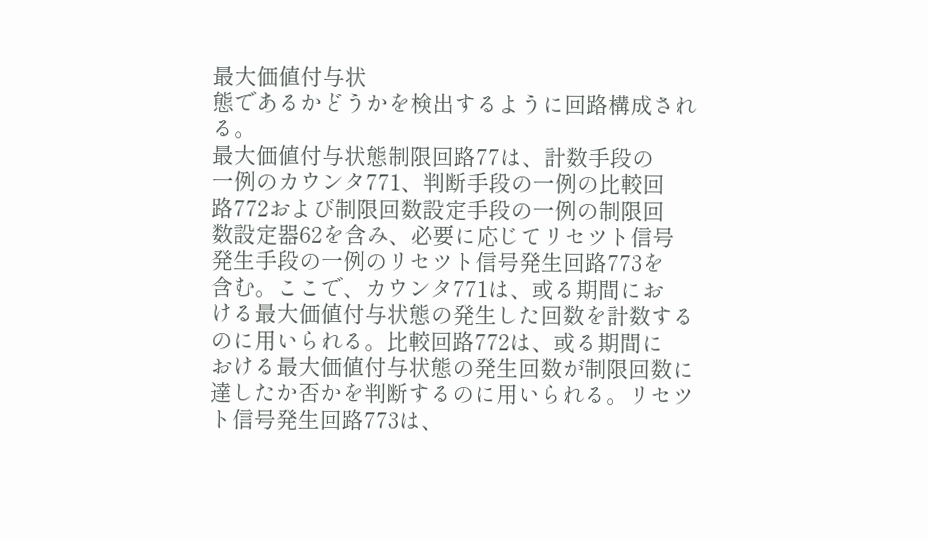最大価値付与状
態であるかどうかを検出するように回路構成され
る。
最大価値付与状態制限回路77は、計数手段の
一例のカウンタ771、判断手段の一例の比較回
路772および制限回数設定手段の一例の制限回
数設定器62を含み、必要に応じてリセツト信号
発生手段の一例のリセツト信号発生回路773を
含む。ここで、カウンタ771は、或る期間にお
ける最大価値付与状態の発生した回数を計数する
のに用いられる。比較回路772は、或る期間に
おける最大価値付与状態の発生回数が制限回数に
達したか否かを判断するのに用いられる。リセツ
ト信号発生回路773は、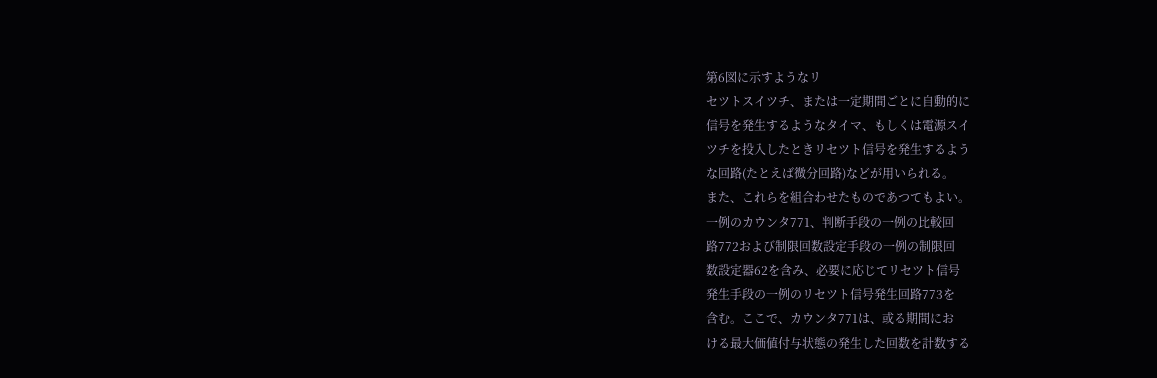第6図に示すようなリ
セツトスイツチ、または一定期間ごとに自動的に
信号を発生するようなタイマ、もしくは電源スイ
ツチを投入したときリセツト信号を発生するよう
な回路(たとえば微分回路)などが用いられる。
また、これらを組合わせたものであつてもよい。
一例のカウンタ771、判断手段の一例の比較回
路772および制限回数設定手段の一例の制限回
数設定器62を含み、必要に応じてリセツト信号
発生手段の一例のリセツト信号発生回路773を
含む。ここで、カウンタ771は、或る期間にお
ける最大価値付与状態の発生した回数を計数する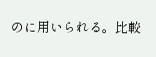のに用いられる。比較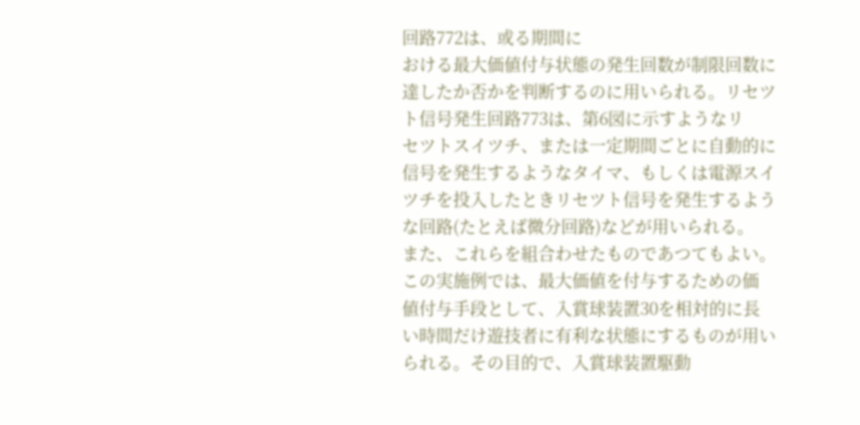回路772は、或る期間に
おける最大価値付与状態の発生回数が制限回数に
達したか否かを判断するのに用いられる。リセツ
ト信号発生回路773は、第6図に示すようなリ
セツトスイツチ、または一定期間ごとに自動的に
信号を発生するようなタイマ、もしくは電源スイ
ツチを投入したときリセツト信号を発生するよう
な回路(たとえば微分回路)などが用いられる。
また、これらを組合わせたものであつてもよい。
この実施例では、最大価値を付与するための価
値付与手段として、入賞球装置30を相対的に長
い時間だけ遊技者に有利な状態にするものが用い
られる。その目的で、入賞球装置駆動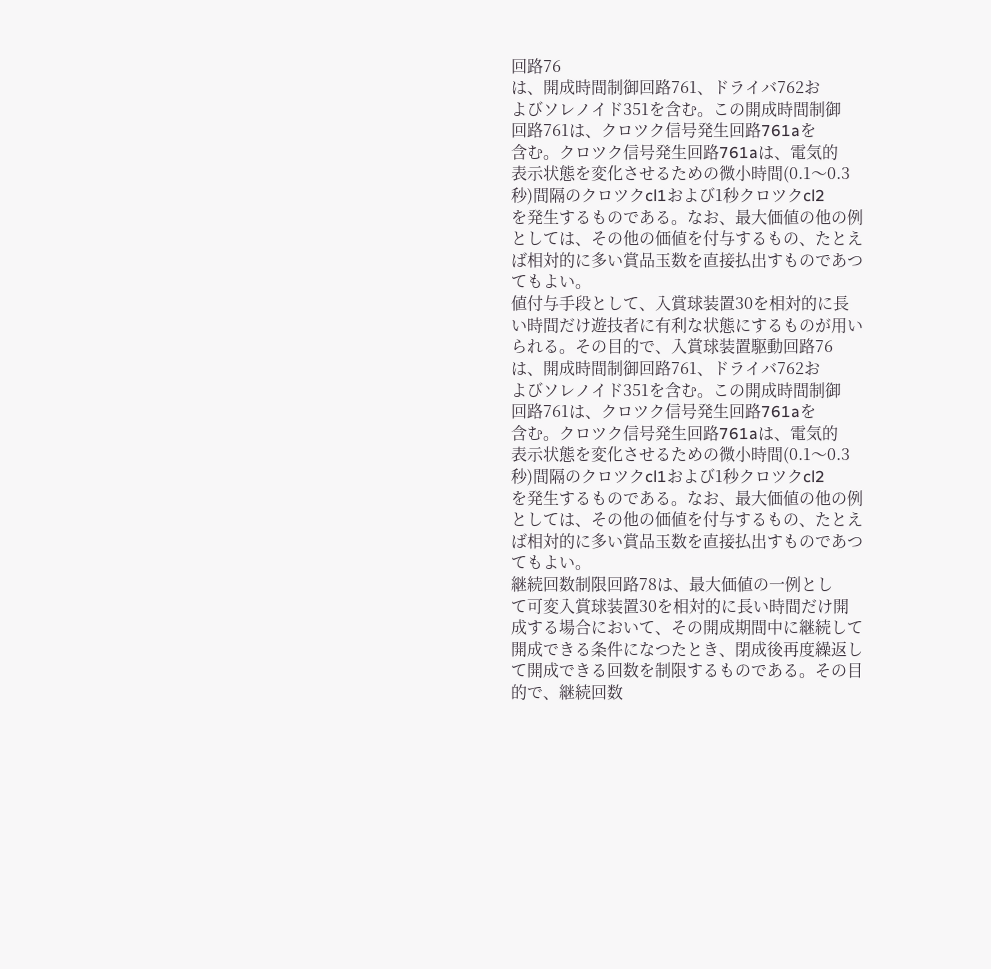回路76
は、開成時間制御回路761、ドライバ762お
よびソレノイド351を含む。この開成時間制御
回路761は、クロツク信号発生回路761aを
含む。クロツク信号発生回路761aは、電気的
表示状態を変化させるための微小時間(0.1〜0.3
秒)間隔のクロツクcl1および1秒クロツクcl2
を発生するものである。なお、最大価値の他の例
としては、その他の価値を付与するもの、たとえ
ば相対的に多い賞品玉数を直接払出すものであつ
てもよい。
値付与手段として、入賞球装置30を相対的に長
い時間だけ遊技者に有利な状態にするものが用い
られる。その目的で、入賞球装置駆動回路76
は、開成時間制御回路761、ドライバ762お
よびソレノイド351を含む。この開成時間制御
回路761は、クロツク信号発生回路761aを
含む。クロツク信号発生回路761aは、電気的
表示状態を変化させるための微小時間(0.1〜0.3
秒)間隔のクロツクcl1および1秒クロツクcl2
を発生するものである。なお、最大価値の他の例
としては、その他の価値を付与するもの、たとえ
ば相対的に多い賞品玉数を直接払出すものであつ
てもよい。
継続回数制限回路78は、最大価値の一例とし
て可変入賞球装置30を相対的に長い時間だけ開
成する場合において、その開成期間中に継続して
開成できる条件になつたとき、閉成後再度繰返し
て開成できる回数を制限するものである。その目
的で、継続回数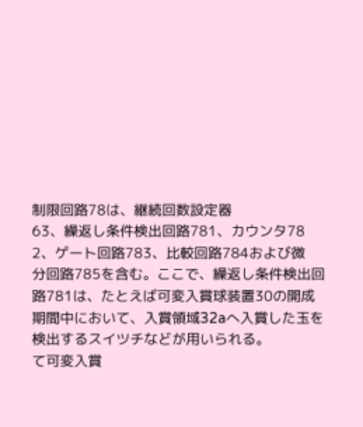制限回路78は、継続回数設定器
63、繰返し条件検出回路781、カウンタ78
2、ゲート回路783、比較回路784および微
分回路785を含む。ここで、繰返し条件検出回
路781は、たとえば可変入賞球装置30の開成
期間中において、入賞領域32aへ入賞した玉を
検出するスイツチなどが用いられる。
て可変入賞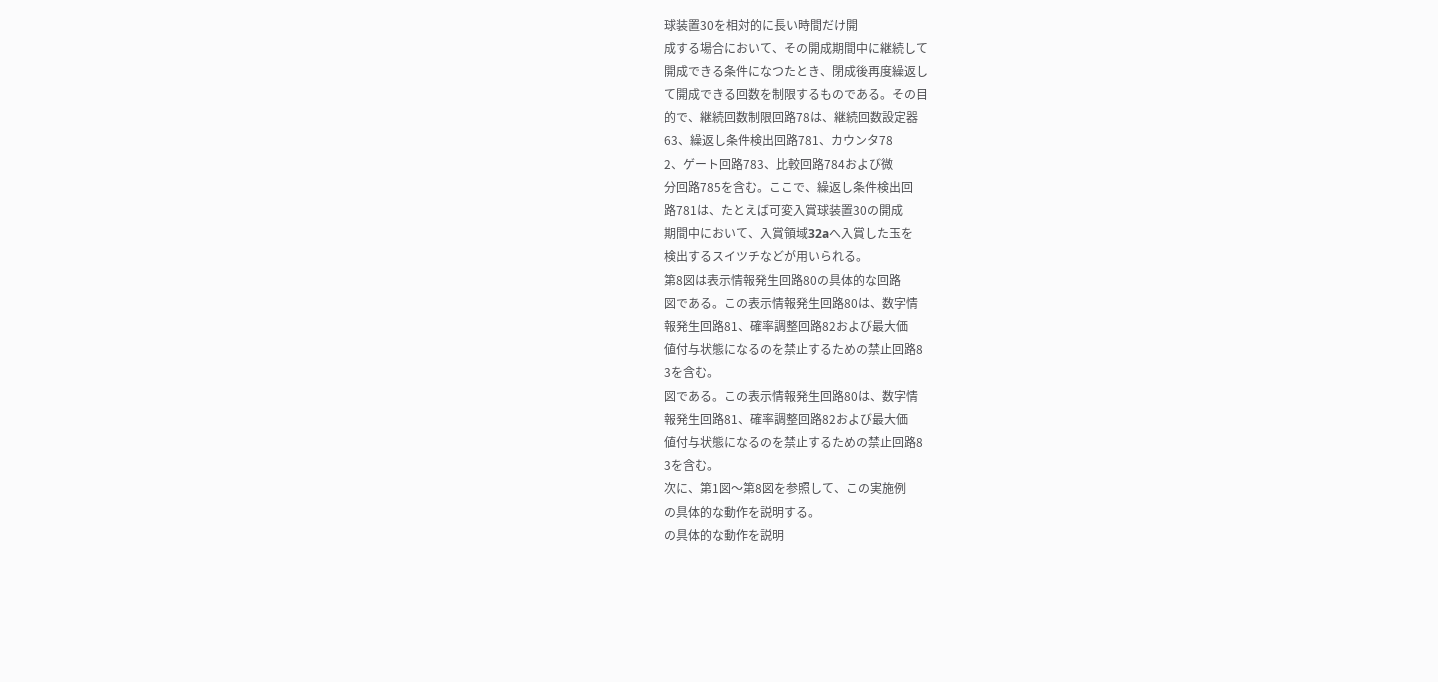球装置30を相対的に長い時間だけ開
成する場合において、その開成期間中に継続して
開成できる条件になつたとき、閉成後再度繰返し
て開成できる回数を制限するものである。その目
的で、継続回数制限回路78は、継続回数設定器
63、繰返し条件検出回路781、カウンタ78
2、ゲート回路783、比較回路784および微
分回路785を含む。ここで、繰返し条件検出回
路781は、たとえば可変入賞球装置30の開成
期間中において、入賞領域32aへ入賞した玉を
検出するスイツチなどが用いられる。
第8図は表示情報発生回路80の具体的な回路
図である。この表示情報発生回路80は、数字情
報発生回路81、確率調整回路82および最大価
値付与状態になるのを禁止するための禁止回路8
3を含む。
図である。この表示情報発生回路80は、数字情
報発生回路81、確率調整回路82および最大価
値付与状態になるのを禁止するための禁止回路8
3を含む。
次に、第1図〜第8図を参照して、この実施例
の具体的な動作を説明する。
の具体的な動作を説明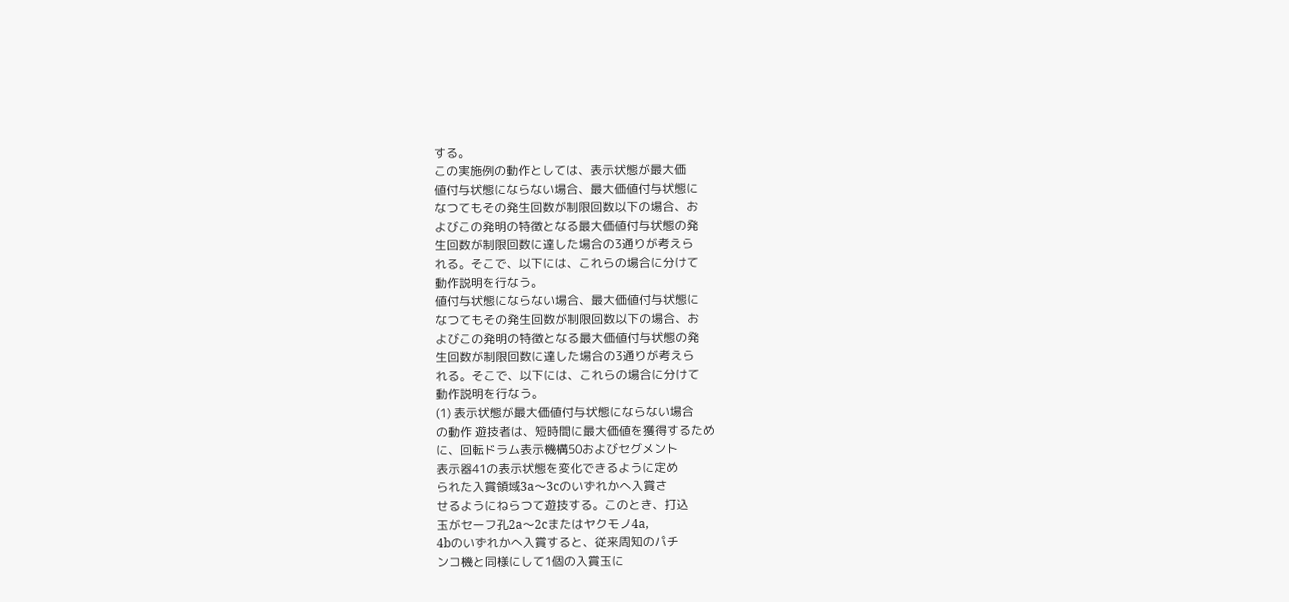する。
この実施例の動作としては、表示状態が最大価
値付与状態にならない場合、最大価値付与状態に
なつてもその発生回数が制限回数以下の場合、お
よびこの発明の特徴となる最大価値付与状態の発
生回数が制限回数に達した場合の3通りが考えら
れる。そこで、以下には、これらの場合に分けて
動作説明を行なう。
値付与状態にならない場合、最大価値付与状態に
なつてもその発生回数が制限回数以下の場合、お
よびこの発明の特徴となる最大価値付与状態の発
生回数が制限回数に達した場合の3通りが考えら
れる。そこで、以下には、これらの場合に分けて
動作説明を行なう。
(1) 表示状態が最大価値付与状態にならない場合
の動作 遊技者は、短時間に最大価値を獲得するため
に、回転ドラム表示機構50およびセグメント
表示器41の表示状態を変化できるように定め
られた入賞領域3a〜3cのいずれかへ入賞さ
せるようにねらつて遊技する。このとき、打込
玉がセーフ孔2a〜2cまたはヤクモノ4a,
4bのいずれかへ入賞すると、従来周知のパチ
ンコ機と同様にして1個の入賞玉に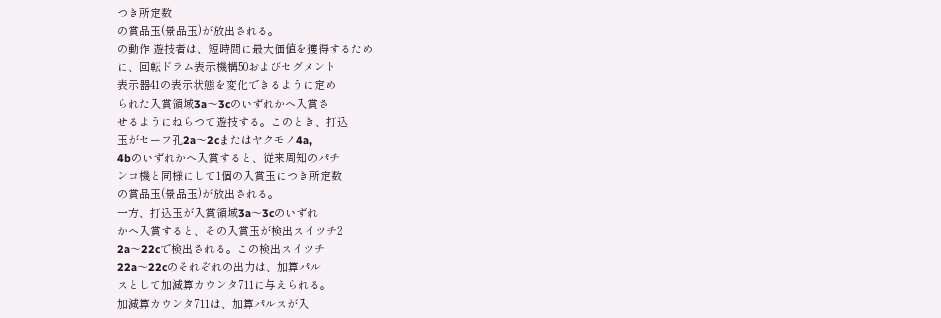つき所定数
の賞品玉(景品玉)が放出される。
の動作 遊技者は、短時間に最大価値を獲得するため
に、回転ドラム表示機構50およびセグメント
表示器41の表示状態を変化できるように定め
られた入賞領域3a〜3cのいずれかへ入賞さ
せるようにねらつて遊技する。このとき、打込
玉がセーフ孔2a〜2cまたはヤクモノ4a,
4bのいずれかへ入賞すると、従来周知のパチ
ンコ機と同様にして1個の入賞玉につき所定数
の賞品玉(景品玉)が放出される。
一方、打込玉が入賞領域3a〜3cのいずれ
かへ入賞すると、その入賞玉が検出スイツチ2
2a〜22cで検出される。この検出スイツチ
22a〜22cのそれぞれの出力は、加算パル
スとして加減算カウンタ711に与えられる。
加減算カウンタ711は、加算パルスが入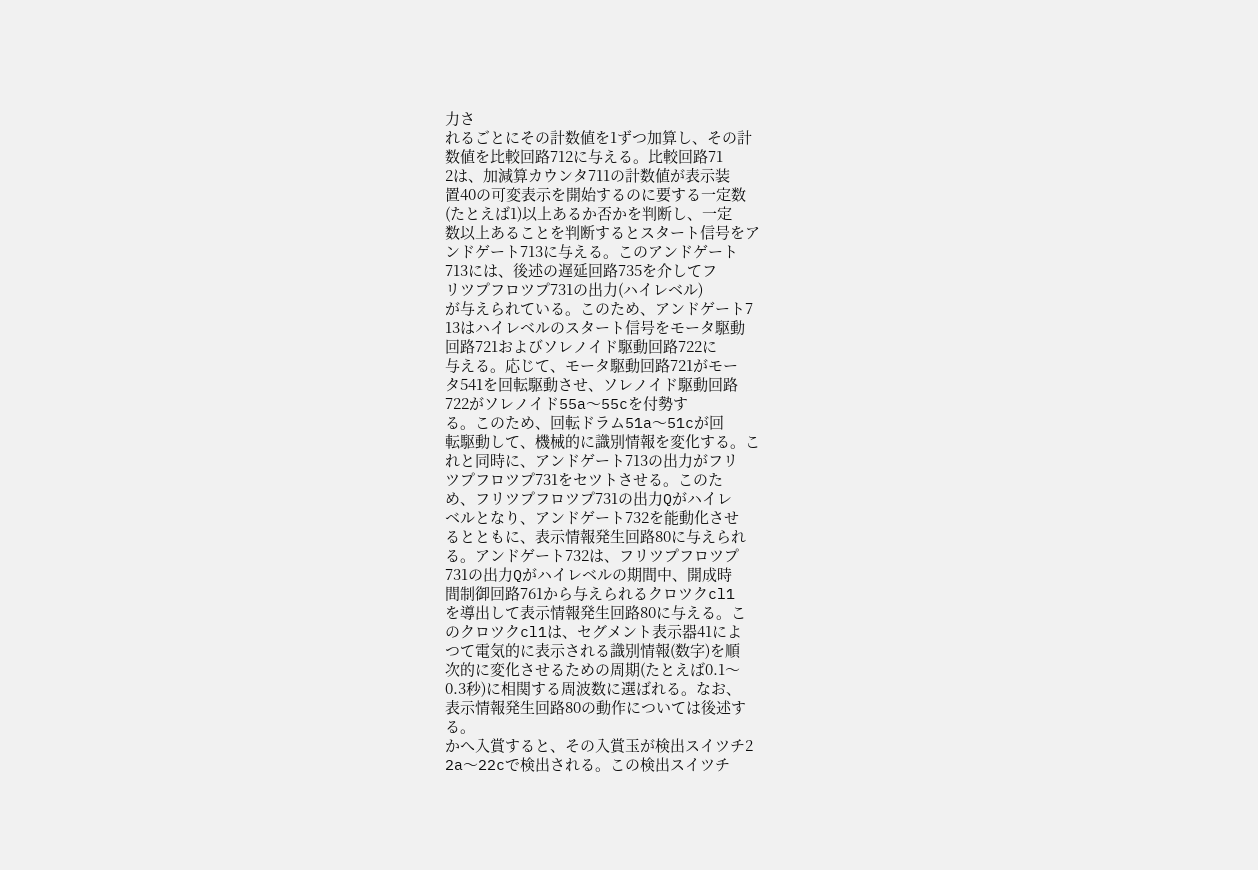力さ
れるごとにその計数値を1ずつ加算し、その計
数値を比較回路712に与える。比較回路71
2は、加減算カウンタ711の計数値が表示装
置40の可変表示を開始するのに要する一定数
(たとえば1)以上あるか否かを判断し、一定
数以上あることを判断するとスタート信号をア
ンドゲート713に与える。このアンドゲート
713には、後述の遅延回路735を介してフ
リツプフロツプ731の出力(ハイレベル)
が与えられている。このため、アンドゲート7
13はハイレベルのスタート信号をモータ駆動
回路721およびソレノイド駆動回路722に
与える。応じて、モータ駆動回路721がモー
タ541を回転駆動させ、ソレノイド駆動回路
722がソレノイド55a〜55cを付勢す
る。このため、回転ドラム51a〜51cが回
転駆動して、機械的に識別情報を変化する。こ
れと同時に、アンドゲート713の出力がフリ
ツプフロツプ731をセツトさせる。このた
め、フリツプフロツプ731の出力Qがハイレ
ベルとなり、アンドゲート732を能動化させ
るとともに、表示情報発生回路80に与えられ
る。アンドゲート732は、フリツプフロツプ
731の出力Qがハイレベルの期間中、開成時
間制御回路761から与えられるクロツクcl1
を導出して表示情報発生回路80に与える。こ
のクロツクcl1は、セグメント表示器41によ
つて電気的に表示される識別情報(数字)を順
次的に変化させるための周期(たとえば0.1〜
0.3秒)に相関する周波数に選ばれる。なお、
表示情報発生回路80の動作については後述す
る。
かへ入賞すると、その入賞玉が検出スイツチ2
2a〜22cで検出される。この検出スイツチ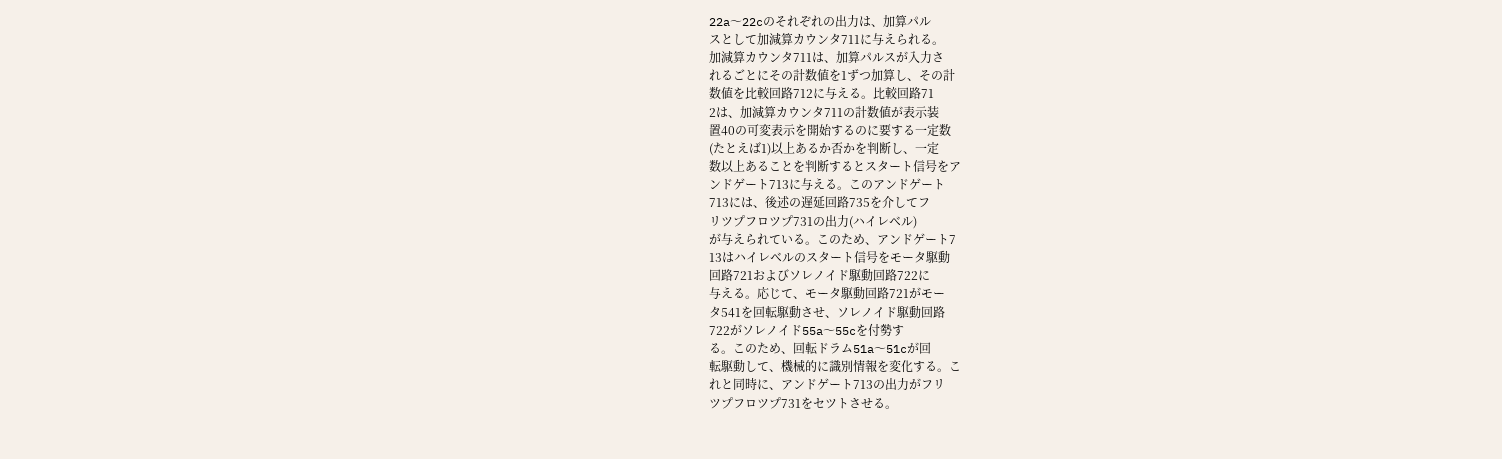22a〜22cのそれぞれの出力は、加算パル
スとして加減算カウンタ711に与えられる。
加減算カウンタ711は、加算パルスが入力さ
れるごとにその計数値を1ずつ加算し、その計
数値を比較回路712に与える。比較回路71
2は、加減算カウンタ711の計数値が表示装
置40の可変表示を開始するのに要する一定数
(たとえば1)以上あるか否かを判断し、一定
数以上あることを判断するとスタート信号をア
ンドゲート713に与える。このアンドゲート
713には、後述の遅延回路735を介してフ
リツプフロツプ731の出力(ハイレベル)
が与えられている。このため、アンドゲート7
13はハイレベルのスタート信号をモータ駆動
回路721およびソレノイド駆動回路722に
与える。応じて、モータ駆動回路721がモー
タ541を回転駆動させ、ソレノイド駆動回路
722がソレノイド55a〜55cを付勢す
る。このため、回転ドラム51a〜51cが回
転駆動して、機械的に識別情報を変化する。こ
れと同時に、アンドゲート713の出力がフリ
ツプフロツプ731をセツトさせる。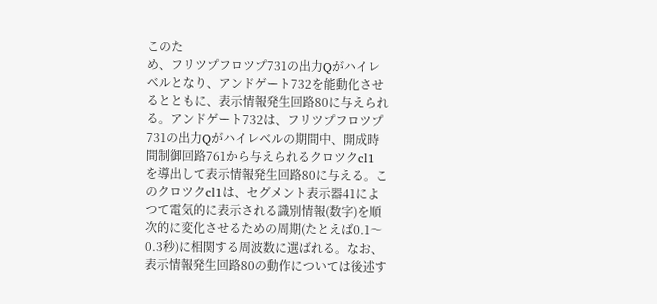このた
め、フリツプフロツプ731の出力Qがハイレ
ベルとなり、アンドゲート732を能動化させ
るとともに、表示情報発生回路80に与えられ
る。アンドゲート732は、フリツプフロツプ
731の出力Qがハイレベルの期間中、開成時
間制御回路761から与えられるクロツクcl1
を導出して表示情報発生回路80に与える。こ
のクロツクcl1は、セグメント表示器41によ
つて電気的に表示される識別情報(数字)を順
次的に変化させるための周期(たとえば0.1〜
0.3秒)に相関する周波数に選ばれる。なお、
表示情報発生回路80の動作については後述す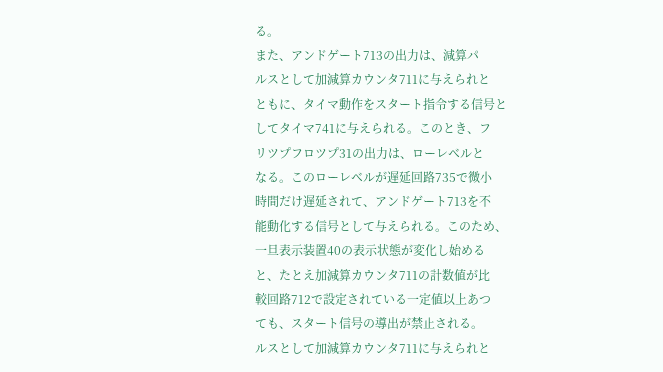る。
また、アンドゲート713の出力は、減算パ
ルスとして加減算カウンタ711に与えられと
ともに、タイマ動作をスタート指令する信号と
してタイマ741に与えられる。このとき、フ
リツプフロツプ31の出力は、ローレベルと
なる。このローレベルが遅延回路735で微小
時間だけ遅延されて、アンドゲート713を不
能動化する信号として与えられる。このため、
一旦表示装置40の表示状態が変化し始める
と、たとえ加減算カウンタ711の計数値が比
較回路712で設定されている一定値以上あつ
ても、スタート信号の導出が禁止される。
ルスとして加減算カウンタ711に与えられと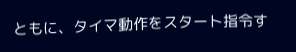ともに、タイマ動作をスタート指令す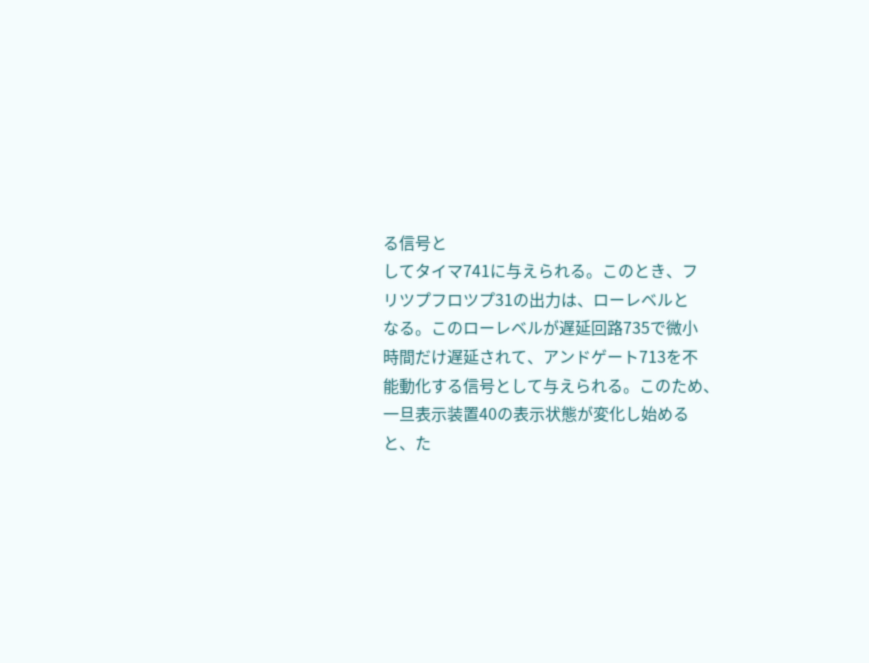る信号と
してタイマ741に与えられる。このとき、フ
リツプフロツプ31の出力は、ローレベルと
なる。このローレベルが遅延回路735で微小
時間だけ遅延されて、アンドゲート713を不
能動化する信号として与えられる。このため、
一旦表示装置40の表示状態が変化し始める
と、た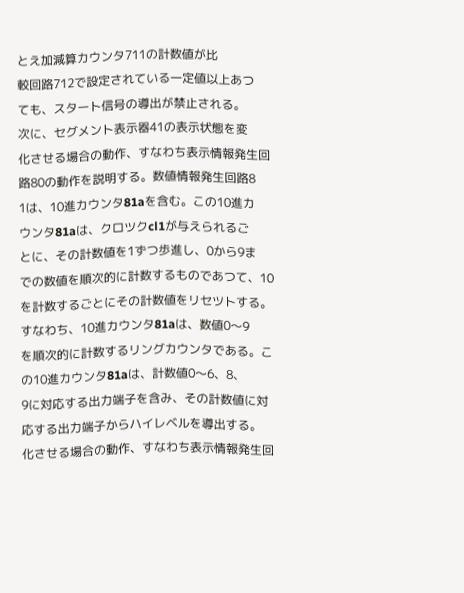とえ加減算カウンタ711の計数値が比
較回路712で設定されている一定値以上あつ
ても、スタート信号の導出が禁止される。
次に、セグメント表示器41の表示状態を変
化させる場合の動作、すなわち表示情報発生回
路80の動作を説明する。数値情報発生回路8
1は、10進カウンタ81aを含む。この10進カ
ウンタ81aは、クロツクcl1が与えられるご
とに、その計数値を1ずつ歩進し、0から9ま
での数値を順次的に計数するものであつて、10
を計数するごとにその計数値をリセツトする。
すなわち、10進カウンタ81aは、数値0〜9
を順次的に計数するリングカウンタである。こ
の10進カウンタ81aは、計数値0〜6、8、
9に対応する出力端子を含み、その計数値に対
応する出力端子からハイレベルを導出する。
化させる場合の動作、すなわち表示情報発生回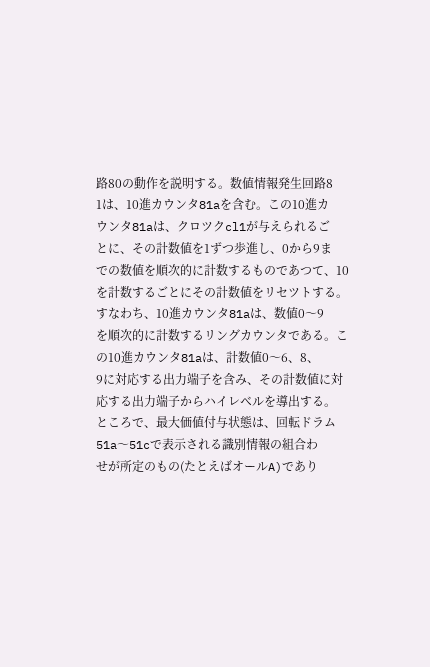路80の動作を説明する。数値情報発生回路8
1は、10進カウンタ81aを含む。この10進カ
ウンタ81aは、クロツクcl1が与えられるご
とに、その計数値を1ずつ歩進し、0から9ま
での数値を順次的に計数するものであつて、10
を計数するごとにその計数値をリセツトする。
すなわち、10進カウンタ81aは、数値0〜9
を順次的に計数するリングカウンタである。こ
の10進カウンタ81aは、計数値0〜6、8、
9に対応する出力端子を含み、その計数値に対
応する出力端子からハイレベルを導出する。
ところで、最大価値付与状態は、回転ドラム
51a〜51cで表示される識別情報の組合わ
せが所定のもの(たとえばオールA)であり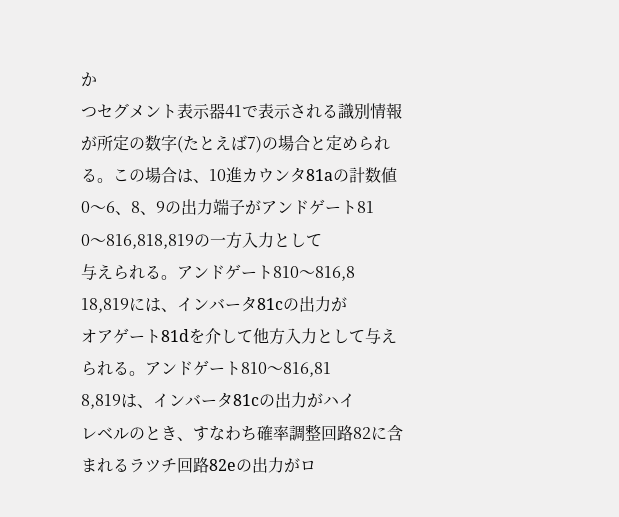か
つセグメント表示器41で表示される識別情報
が所定の数字(たとえば7)の場合と定められ
る。この場合は、10進カウンタ81aの計数値
0〜6、8、9の出力端子がアンドゲート81
0〜816,818,819の一方入力として
与えられる。アンドゲート810〜816,8
18,819には、インバータ81cの出力が
オアゲート81dを介して他方入力として与え
られる。アンドゲート810〜816,81
8,819は、インバータ81cの出力がハイ
レベルのとき、すなわち確率調整回路82に含
まれるラツチ回路82eの出力がロ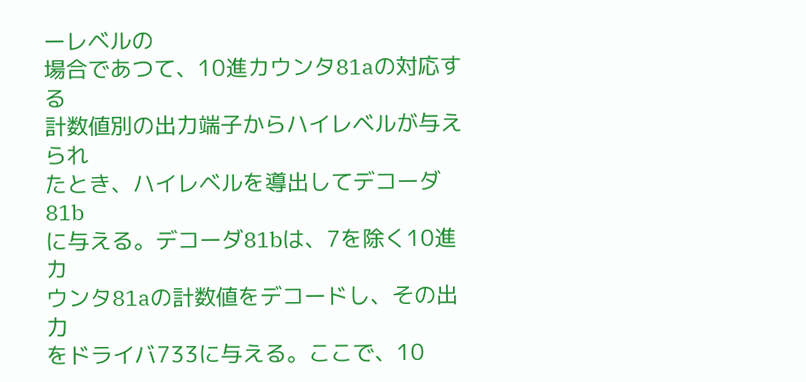ーレベルの
場合であつて、10進カウンタ81aの対応する
計数値別の出力端子からハイレベルが与えられ
たとき、ハイレベルを導出してデコーダ81b
に与える。デコーダ81bは、7を除く10進カ
ウンタ81aの計数値をデコードし、その出力
をドライバ733に与える。ここで、10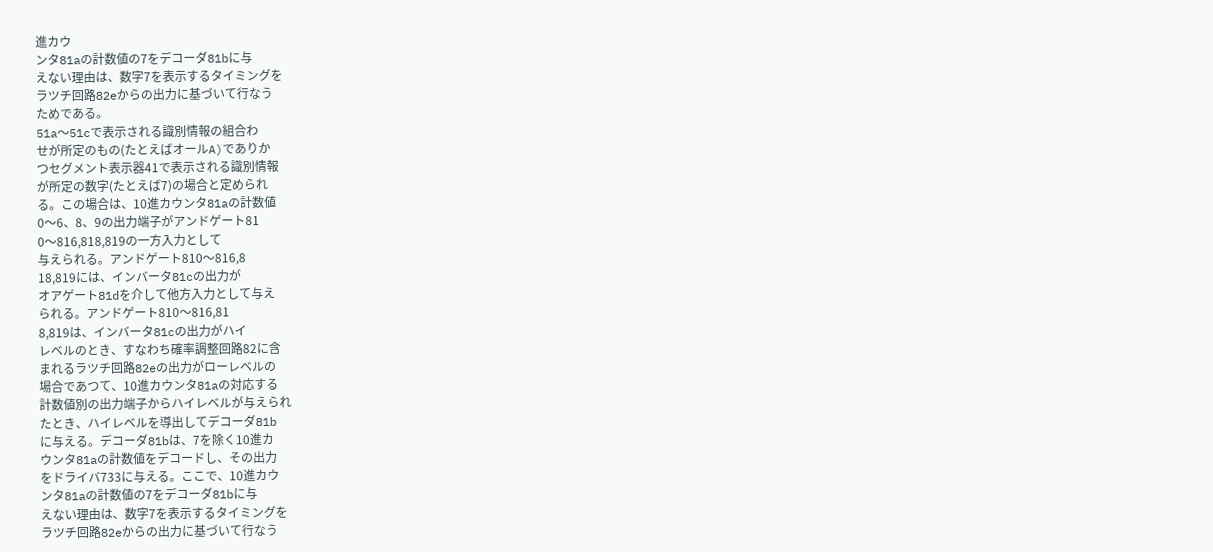進カウ
ンタ81aの計数値の7をデコーダ81bに与
えない理由は、数字7を表示するタイミングを
ラツチ回路82eからの出力に基づいて行なう
ためである。
51a〜51cで表示される識別情報の組合わ
せが所定のもの(たとえばオールA)でありか
つセグメント表示器41で表示される識別情報
が所定の数字(たとえば7)の場合と定められ
る。この場合は、10進カウンタ81aの計数値
0〜6、8、9の出力端子がアンドゲート81
0〜816,818,819の一方入力として
与えられる。アンドゲート810〜816,8
18,819には、インバータ81cの出力が
オアゲート81dを介して他方入力として与え
られる。アンドゲート810〜816,81
8,819は、インバータ81cの出力がハイ
レベルのとき、すなわち確率調整回路82に含
まれるラツチ回路82eの出力がローレベルの
場合であつて、10進カウンタ81aの対応する
計数値別の出力端子からハイレベルが与えられ
たとき、ハイレベルを導出してデコーダ81b
に与える。デコーダ81bは、7を除く10進カ
ウンタ81aの計数値をデコードし、その出力
をドライバ733に与える。ここで、10進カウ
ンタ81aの計数値の7をデコーダ81bに与
えない理由は、数字7を表示するタイミングを
ラツチ回路82eからの出力に基づいて行なう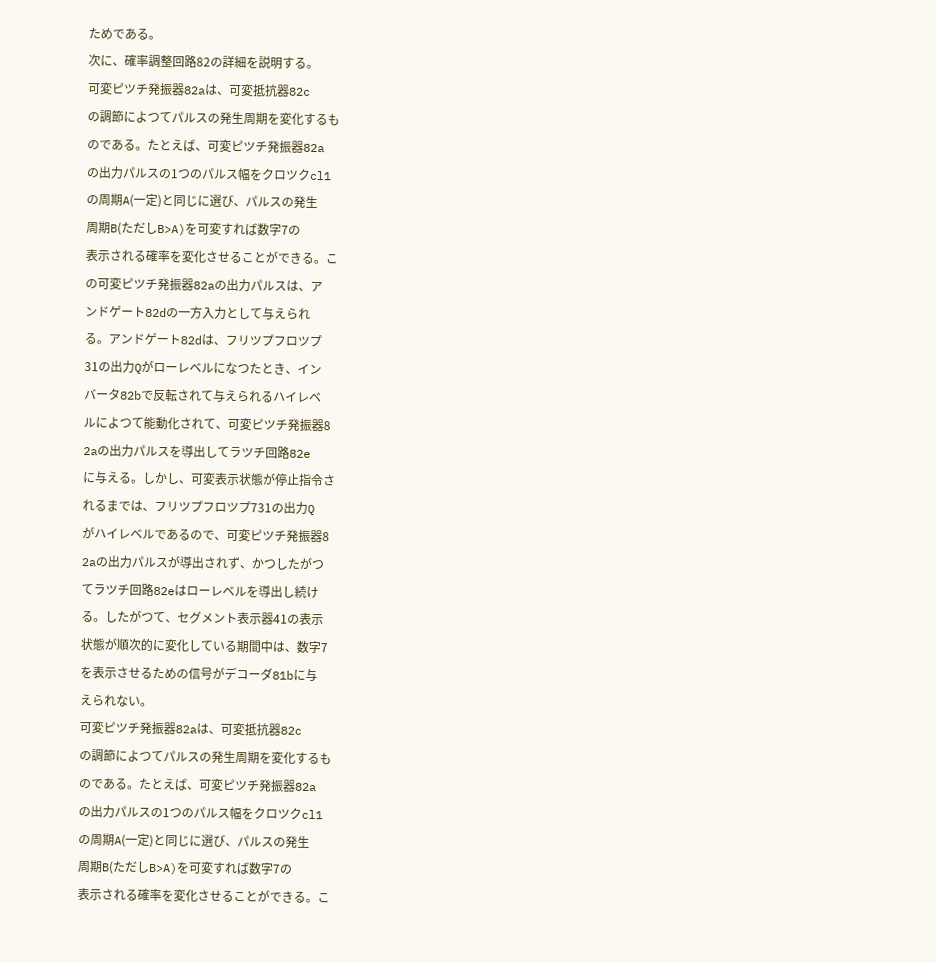ためである。
次に、確率調整回路82の詳細を説明する。
可変ピツチ発振器82aは、可変抵抗器82c
の調節によつてパルスの発生周期を変化するも
のである。たとえば、可変ピツチ発振器82a
の出力パルスの1つのパルス幅をクロツクcl1
の周期A(一定)と同じに選び、パルスの発生
周期B(ただしB>A)を可変すれば数字7の
表示される確率を変化させることができる。こ
の可変ピツチ発振器82aの出力パルスは、ア
ンドゲート82dの一方入力として与えられ
る。アンドゲート82dは、フリツプフロツプ
31の出力Qがローレベルになつたとき、イン
バータ82bで反転されて与えられるハイレベ
ルによつて能動化されて、可変ピツチ発振器8
2aの出力パルスを導出してラツチ回路82e
に与える。しかし、可変表示状態が停止指令さ
れるまでは、フリツプフロツプ731の出力Q
がハイレベルであるので、可変ピツチ発振器8
2aの出力パルスが導出されず、かつしたがつ
てラツチ回路82eはローレベルを導出し続け
る。したがつて、セグメント表示器41の表示
状態が順次的に変化している期間中は、数字7
を表示させるための信号がデコーダ81bに与
えられない。
可変ピツチ発振器82aは、可変抵抗器82c
の調節によつてパルスの発生周期を変化するも
のである。たとえば、可変ピツチ発振器82a
の出力パルスの1つのパルス幅をクロツクcl1
の周期A(一定)と同じに選び、パルスの発生
周期B(ただしB>A)を可変すれば数字7の
表示される確率を変化させることができる。こ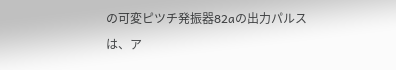の可変ピツチ発振器82aの出力パルスは、ア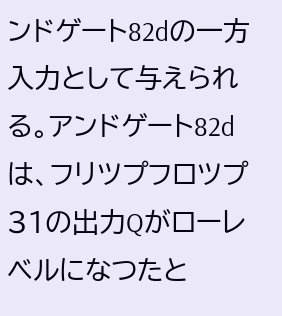ンドゲート82dの一方入力として与えられ
る。アンドゲート82dは、フリツプフロツプ
31の出力Qがローレベルになつたと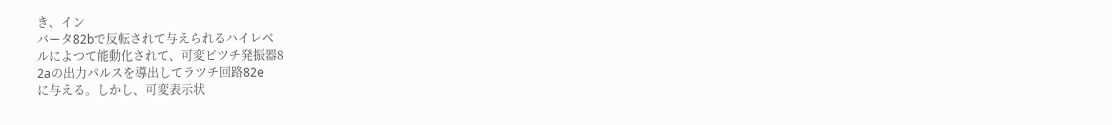き、イン
バータ82bで反転されて与えられるハイレベ
ルによつて能動化されて、可変ピツチ発振器8
2aの出力パルスを導出してラツチ回路82e
に与える。しかし、可変表示状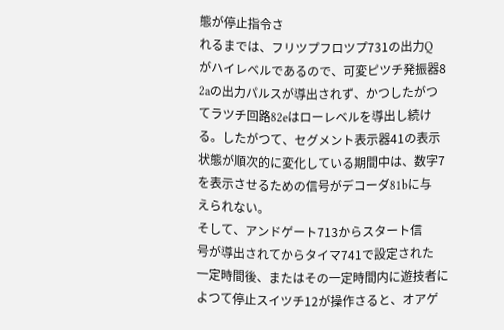態が停止指令さ
れるまでは、フリツプフロツプ731の出力Q
がハイレベルであるので、可変ピツチ発振器8
2aの出力パルスが導出されず、かつしたがつ
てラツチ回路82eはローレベルを導出し続け
る。したがつて、セグメント表示器41の表示
状態が順次的に変化している期間中は、数字7
を表示させるための信号がデコーダ81bに与
えられない。
そして、アンドゲート713からスタート信
号が導出されてからタイマ741で設定された
一定時間後、またはその一定時間内に遊技者に
よつて停止スイツチ12が操作さると、オアゲ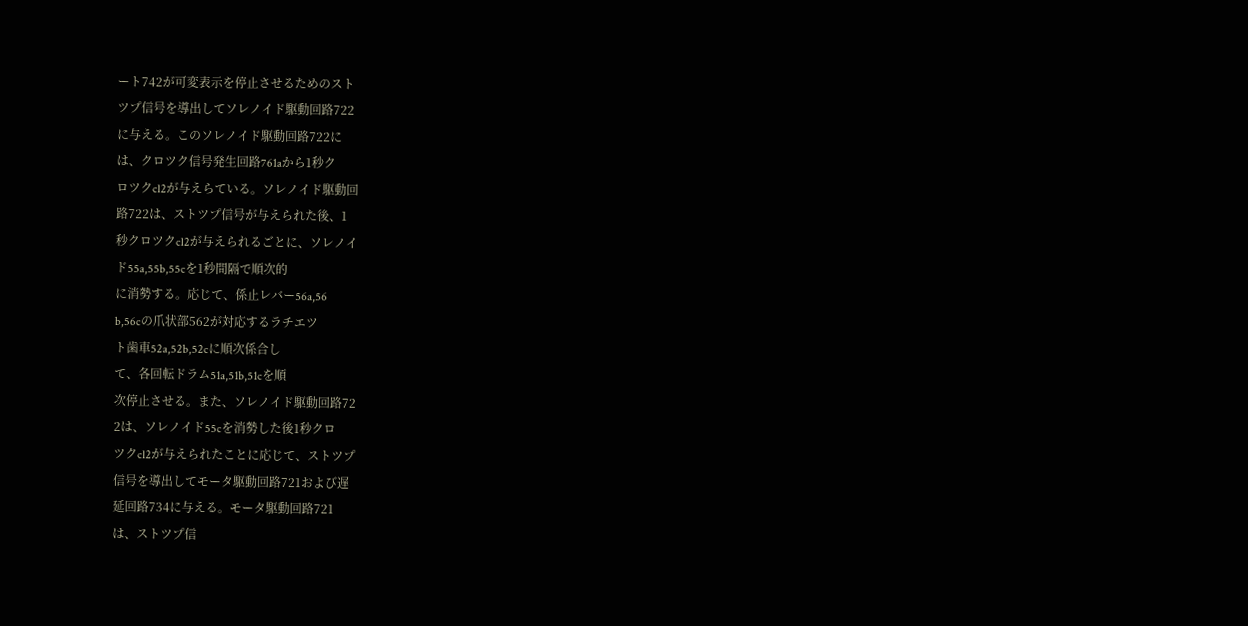ート742が可変表示を停止させるためのスト
ツプ信号を導出してソレノイド駆動回路722
に与える。このソレノイド駆動回路722に
は、クロツク信号発生回路761aから1秒ク
ロツクcl2が与えらている。ソレノイド駆動回
路722は、ストツプ信号が与えられた後、1
秒クロツクcl2が与えられるごとに、ソレノイ
ド55a,55b,55cを1秒間隔で順次的
に消勢する。応じて、係止レバー56a,56
b,56cの爪状部562が対応するラチエツ
ト歯車52a,52b,52cに順次係合し
て、各回転ドラム51a,51b,51cを順
次停止させる。また、ソレノイド駆動回路72
2は、ソレノイド55cを消勢した後1秒クロ
ツクcl2が与えられたことに応じて、ストツプ
信号を導出してモータ駆動回路721および遅
延回路734に与える。モータ駆動回路721
は、ストツプ信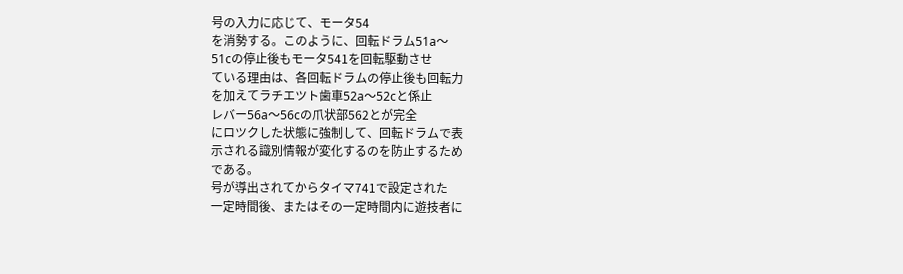号の入力に応じて、モータ54
を消勢する。このように、回転ドラム51a〜
51cの停止後もモータ541を回転駆動させ
ている理由は、各回転ドラムの停止後も回転力
を加えてラチエツト歯車52a〜52cと係止
レバー56a〜56cの爪状部562とが完全
にロツクした状態に強制して、回転ドラムで表
示される識別情報が変化するのを防止するため
である。
号が導出されてからタイマ741で設定された
一定時間後、またはその一定時間内に遊技者に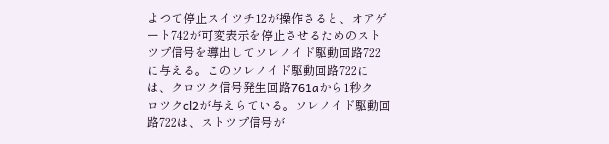よつて停止スイツチ12が操作さると、オアゲ
ート742が可変表示を停止させるためのスト
ツプ信号を導出してソレノイド駆動回路722
に与える。このソレノイド駆動回路722に
は、クロツク信号発生回路761aから1秒ク
ロツクcl2が与えらている。ソレノイド駆動回
路722は、ストツプ信号が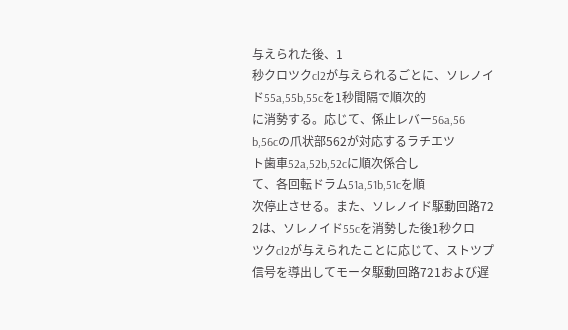与えられた後、1
秒クロツクcl2が与えられるごとに、ソレノイ
ド55a,55b,55cを1秒間隔で順次的
に消勢する。応じて、係止レバー56a,56
b,56cの爪状部562が対応するラチエツ
ト歯車52a,52b,52cに順次係合し
て、各回転ドラム51a,51b,51cを順
次停止させる。また、ソレノイド駆動回路72
2は、ソレノイド55cを消勢した後1秒クロ
ツクcl2が与えられたことに応じて、ストツプ
信号を導出してモータ駆動回路721および遅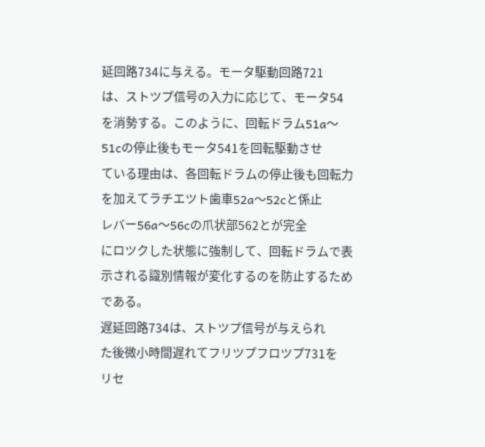延回路734に与える。モータ駆動回路721
は、ストツプ信号の入力に応じて、モータ54
を消勢する。このように、回転ドラム51a〜
51cの停止後もモータ541を回転駆動させ
ている理由は、各回転ドラムの停止後も回転力
を加えてラチエツト歯車52a〜52cと係止
レバー56a〜56cの爪状部562とが完全
にロツクした状態に強制して、回転ドラムで表
示される識別情報が変化するのを防止するため
である。
遅延回路734は、ストツプ信号が与えられ
た後微小時間遅れてフリツプフロツプ731を
リセ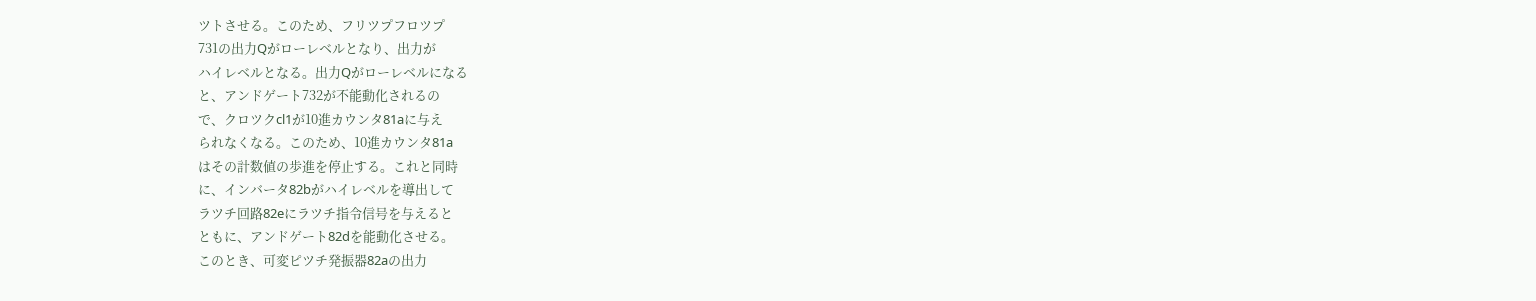ツトさせる。このため、フリツプフロツプ
731の出力Qがローレベルとなり、出力が
ハイレベルとなる。出力Qがローレベルになる
と、アンドゲート732が不能動化されるの
で、クロツクcl1が10進カウンタ81aに与え
られなくなる。このため、10進カウンタ81a
はその計数値の歩進を停止する。これと同時
に、インバータ82bがハイレベルを導出して
ラツチ回路82eにラツチ指令信号を与えると
ともに、アンドゲート82dを能動化させる。
このとき、可変ピツチ発振器82aの出力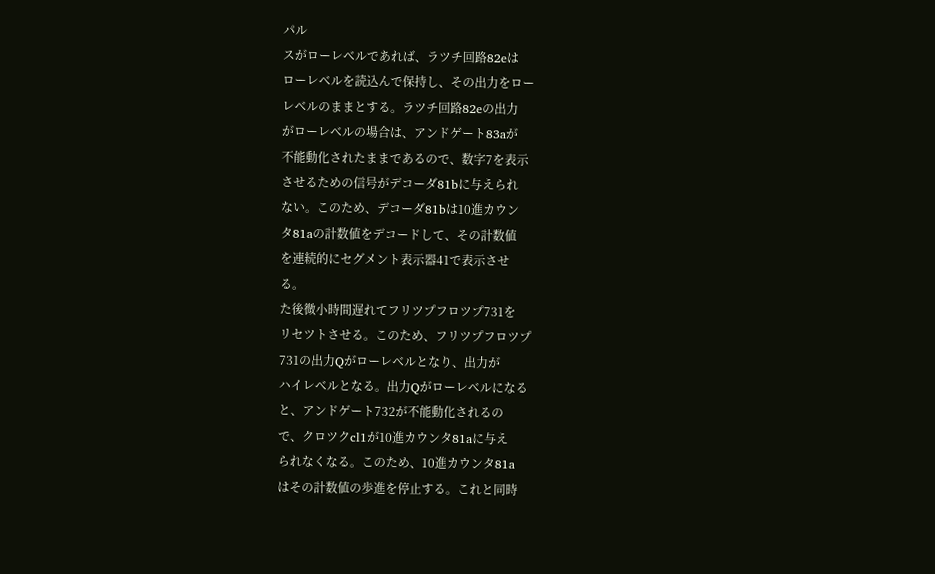パル
スがローレベルであれば、ラツチ回路82eは
ローレベルを読込んで保持し、その出力をロー
レベルのままとする。ラツチ回路82eの出力
がローレベルの場合は、アンドゲート83aが
不能動化されたままであるので、数字7を表示
させるための信号がデコーダ81bに与えられ
ない。このため、デコーダ81bは10進カウン
タ81aの計数値をデコードして、その計数値
を連続的にセグメント表示器41で表示させ
る。
た後微小時間遅れてフリツプフロツプ731を
リセツトさせる。このため、フリツプフロツプ
731の出力Qがローレベルとなり、出力が
ハイレベルとなる。出力Qがローレベルになる
と、アンドゲート732が不能動化されるの
で、クロツクcl1が10進カウンタ81aに与え
られなくなる。このため、10進カウンタ81a
はその計数値の歩進を停止する。これと同時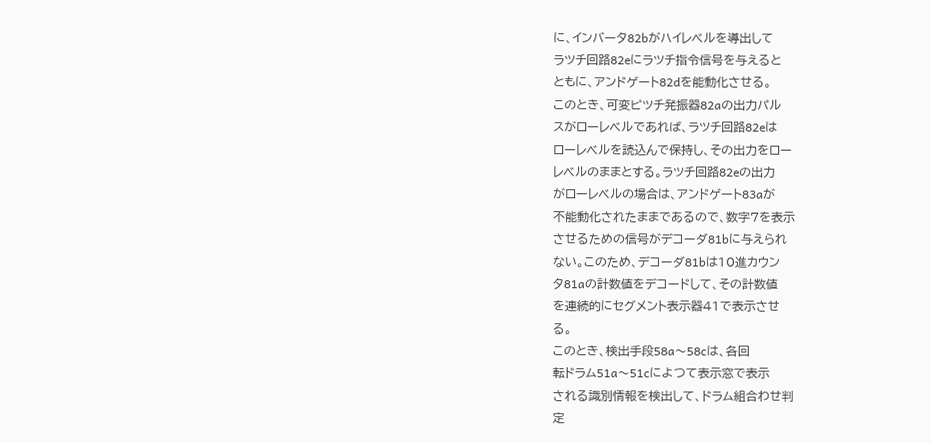に、インバータ82bがハイレベルを導出して
ラツチ回路82eにラツチ指令信号を与えると
ともに、アンドゲート82dを能動化させる。
このとき、可変ピツチ発振器82aの出力パル
スがローレベルであれば、ラツチ回路82eは
ローレベルを読込んで保持し、その出力をロー
レベルのままとする。ラツチ回路82eの出力
がローレベルの場合は、アンドゲート83aが
不能動化されたままであるので、数字7を表示
させるための信号がデコーダ81bに与えられ
ない。このため、デコーダ81bは10進カウン
タ81aの計数値をデコードして、その計数値
を連続的にセグメント表示器41で表示させ
る。
このとき、検出手段58a〜58cは、各回
転ドラム51a〜51cによつて表示窓で表示
される識別情報を検出して、ドラム組合わせ判
定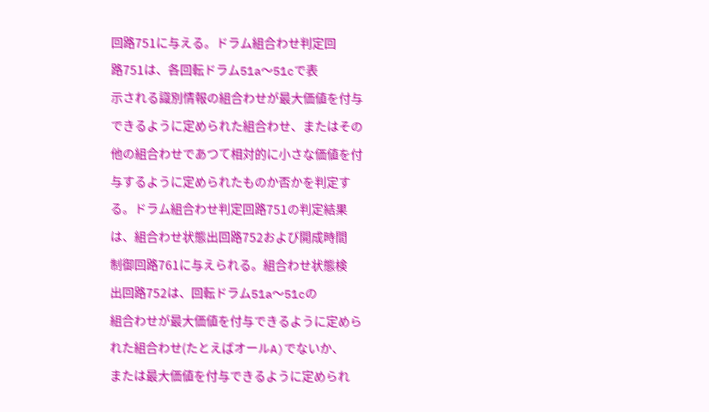回路751に与える。ドラム組合わせ判定回
路751は、各回転ドラム51a〜51cで表
示される識別情報の組合わせが最大価値を付与
できるように定められた組合わせ、またはその
他の組合わせであつて相対的に小さな価値を付
与するように定められたものか否かを判定す
る。ドラム組合わせ判定回路751の判定結果
は、組合わせ状態出回路752および開成時間
制御回路761に与えられる。組合わせ状態検
出回路752は、回転ドラム51a〜51cの
組合わせが最大価値を付与できるように定めら
れた組合わせ(たとえばオールA)でないか、
または最大価値を付与できるように定められ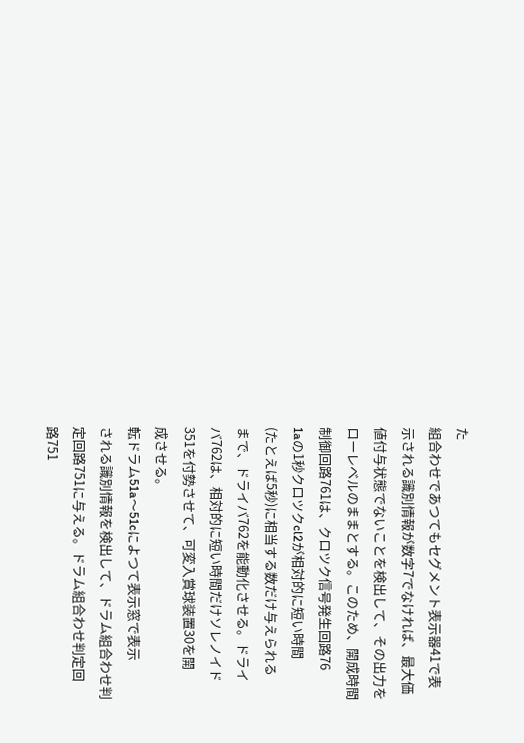た
組合わせであつてもセグメント表示器41で表
示される識別情報が数字7でなければ、最大価
値付与状態でないことを検出して、その出力を
ローレベルのままとする。このため、開成時間
制御回路761は、クロツク信号発生回路76
1aの1秒クロツクcl2が相対的に短い時間
(たとえば5秒)に相当する数だけ与えられる
まで、ドライバ762を能動化させる。ドライ
バ762は、相対的に短い時間だけソレノイド
351を付勢させて、可変入賞球装置30を開
成させる。
転ドラム51a〜51cによつて表示窓で表示
される識別情報を検出して、ドラム組合わせ判
定回路751に与える。ドラム組合わせ判定回
路751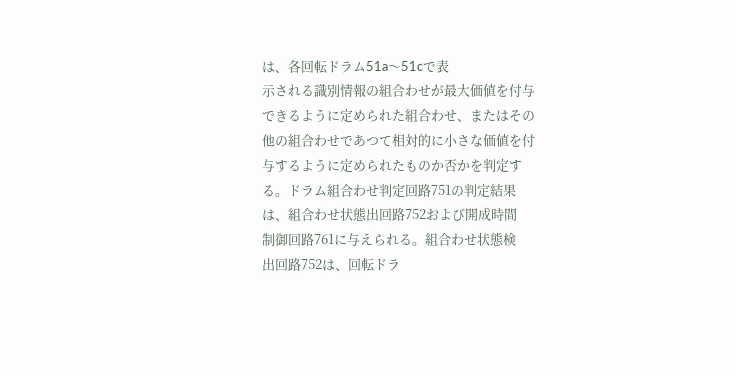は、各回転ドラム51a〜51cで表
示される識別情報の組合わせが最大価値を付与
できるように定められた組合わせ、またはその
他の組合わせであつて相対的に小さな価値を付
与するように定められたものか否かを判定す
る。ドラム組合わせ判定回路751の判定結果
は、組合わせ状態出回路752および開成時間
制御回路761に与えられる。組合わせ状態検
出回路752は、回転ドラ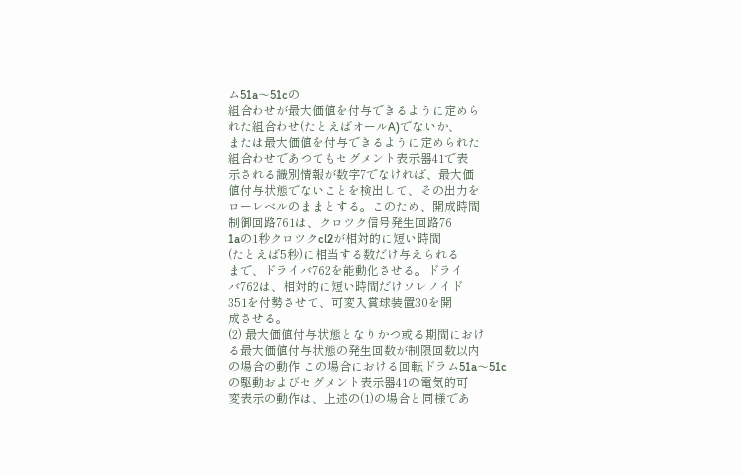ム51a〜51cの
組合わせが最大価値を付与できるように定めら
れた組合わせ(たとえばオールA)でないか、
または最大価値を付与できるように定められた
組合わせであつてもセグメント表示器41で表
示される識別情報が数字7でなければ、最大価
値付与状態でないことを検出して、その出力を
ローレベルのままとする。このため、開成時間
制御回路761は、クロツク信号発生回路76
1aの1秒クロツクcl2が相対的に短い時間
(たとえば5秒)に相当する数だけ与えられる
まで、ドライバ762を能動化させる。ドライ
バ762は、相対的に短い時間だけソレノイド
351を付勢させて、可変入賞球装置30を開
成させる。
(2) 最大価値付与状態となりかつ或る期間におけ
る最大価値付与状態の発生回数が制限回数以内
の場合の動作 この場合における回転ドラム51a〜51c
の駆動およびセグメント表示器41の電気的可
変表示の動作は、上述の(1)の場合と同様であ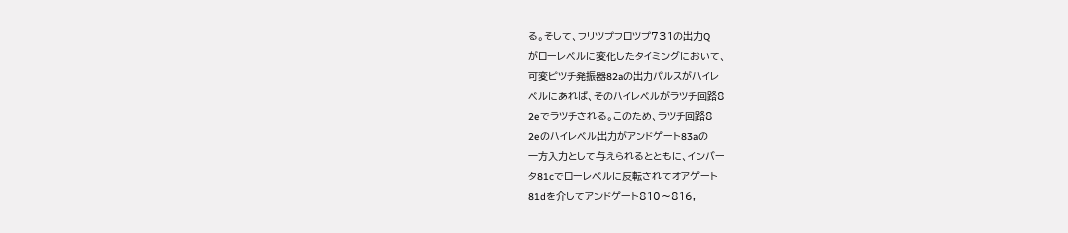る。そして、フリツプフロツプ731の出力Q
がローレベルに変化したタイミングにおいて、
可変ピツチ発振器82aの出力パルスがハイレ
ベルにあれば、そのハイレベルがラツチ回路8
2eでラツチされる。このため、ラツチ回路8
2eのハイレベル出力がアンドゲート83aの
一方入力として与えられるとともに、インバー
タ81cでローレベルに反転されてオアゲート
81dを介してアンドゲート810〜816,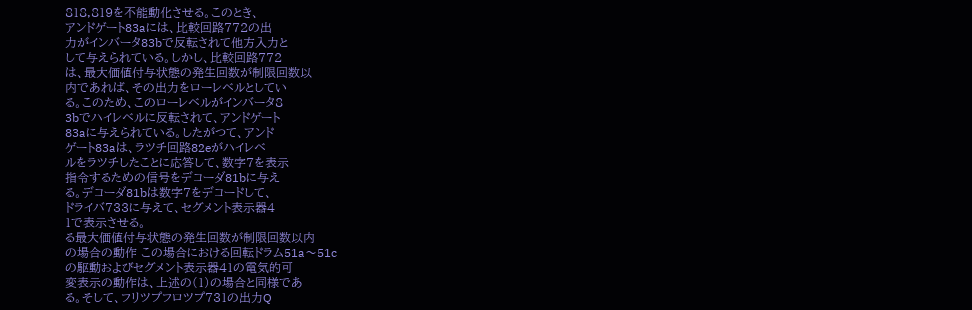818,819を不能動化させる。このとき、
アンドゲート83aには、比較回路772の出
力がインバータ83bで反転されて他方入力と
して与えられている。しかし、比較回路772
は、最大価値付与状態の発生回数が制限回数以
内であれば、その出力をローレベルとしてい
る。このため、このローレベルがインバータ8
3bでハイレベルに反転されて、アンドゲート
83aに与えられている。したがつて、アンド
ゲート83aは、ラツチ回路82eがハイレベ
ルをラツチしたことに応答して、数字7を表示
指令するための信号をデコーダ81bに与え
る。デコーダ81bは数字7をデコードして、
ドライバ733に与えて、セグメント表示器4
1で表示させる。
る最大価値付与状態の発生回数が制限回数以内
の場合の動作 この場合における回転ドラム51a〜51c
の駆動およびセグメント表示器41の電気的可
変表示の動作は、上述の(1)の場合と同様であ
る。そして、フリツプフロツプ731の出力Q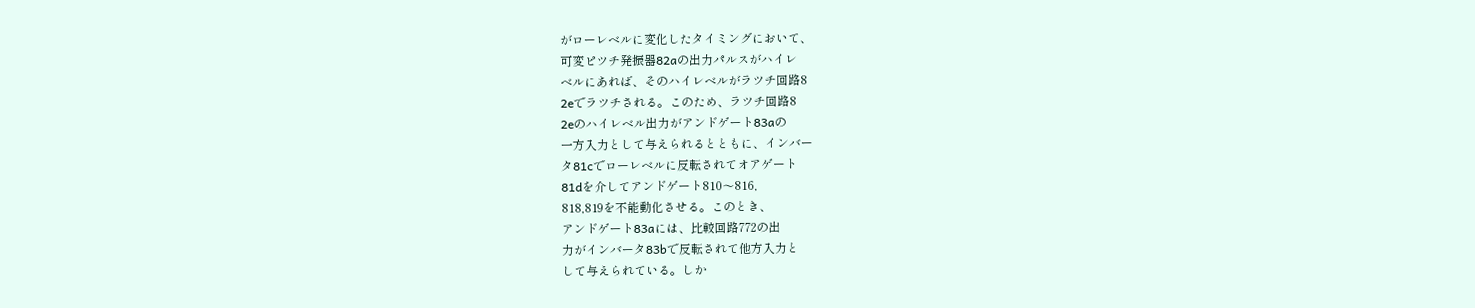がローレベルに変化したタイミングにおいて、
可変ピツチ発振器82aの出力パルスがハイレ
ベルにあれば、そのハイレベルがラツチ回路8
2eでラツチされる。このため、ラツチ回路8
2eのハイレベル出力がアンドゲート83aの
一方入力として与えられるとともに、インバー
タ81cでローレベルに反転されてオアゲート
81dを介してアンドゲート810〜816,
818,819を不能動化させる。このとき、
アンドゲート83aには、比較回路772の出
力がインバータ83bで反転されて他方入力と
して与えられている。しか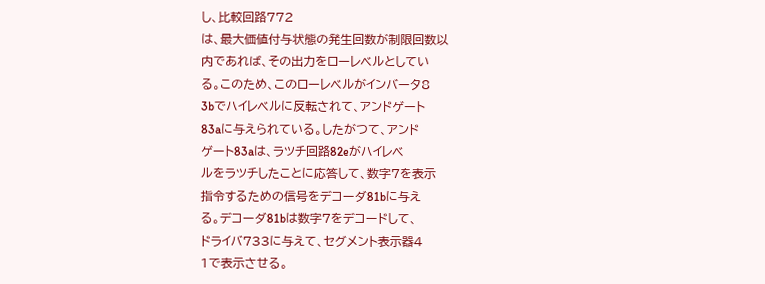し、比較回路772
は、最大価値付与状態の発生回数が制限回数以
内であれば、その出力をローレベルとしてい
る。このため、このローレベルがインバータ8
3bでハイレベルに反転されて、アンドゲート
83aに与えられている。したがつて、アンド
ゲート83aは、ラツチ回路82eがハイレベ
ルをラツチしたことに応答して、数字7を表示
指令するための信号をデコーダ81bに与え
る。デコーダ81bは数字7をデコードして、
ドライバ733に与えて、セグメント表示器4
1で表示させる。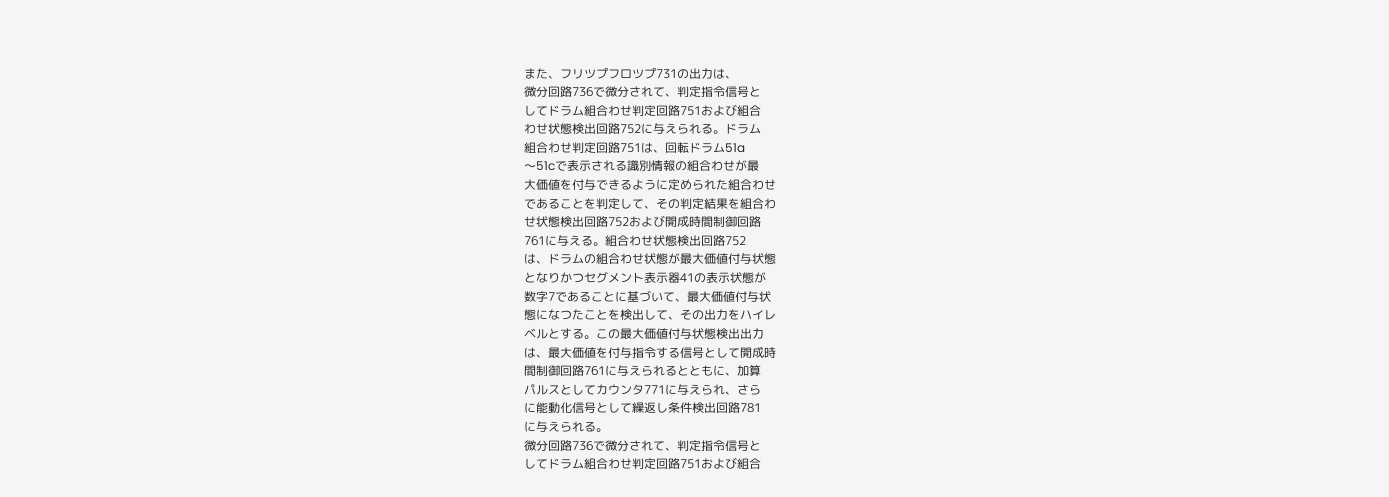また、フリツプフロツプ731の出力は、
微分回路736で微分されて、判定指令信号と
してドラム組合わせ判定回路751および組合
わせ状態検出回路752に与えられる。ドラム
組合わせ判定回路751は、回転ドラム51a
〜51cで表示される識別情報の組合わせが最
大価値を付与できるように定められた組合わせ
であることを判定して、その判定結果を組合わ
せ状態検出回路752および開成時間制御回路
761に与える。組合わせ状態検出回路752
は、ドラムの組合わせ状態が最大価値付与状態
となりかつセグメント表示器41の表示状態が
数字7であることに基づいて、最大価値付与状
態になつたことを検出して、その出力をハイレ
ベルとする。この最大価値付与状態検出出力
は、最大価値を付与指令する信号として開成時
間制御回路761に与えられるとともに、加算
パルスとしてカウンタ771に与えられ、さら
に能動化信号として繰返し条件検出回路781
に与えられる。
微分回路736で微分されて、判定指令信号と
してドラム組合わせ判定回路751および組合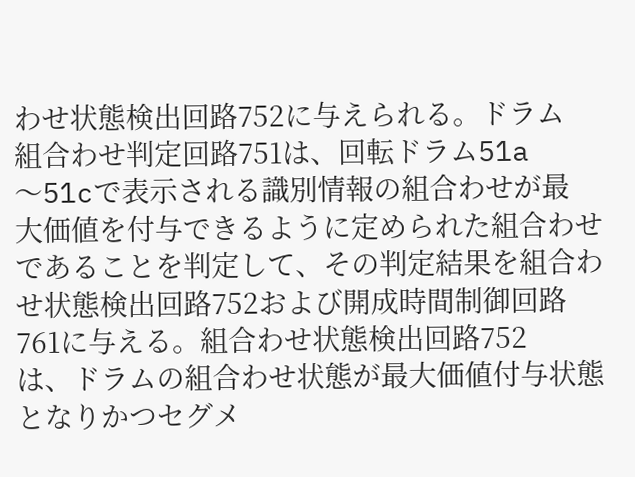わせ状態検出回路752に与えられる。ドラム
組合わせ判定回路751は、回転ドラム51a
〜51cで表示される識別情報の組合わせが最
大価値を付与できるように定められた組合わせ
であることを判定して、その判定結果を組合わ
せ状態検出回路752および開成時間制御回路
761に与える。組合わせ状態検出回路752
は、ドラムの組合わせ状態が最大価値付与状態
となりかつセグメ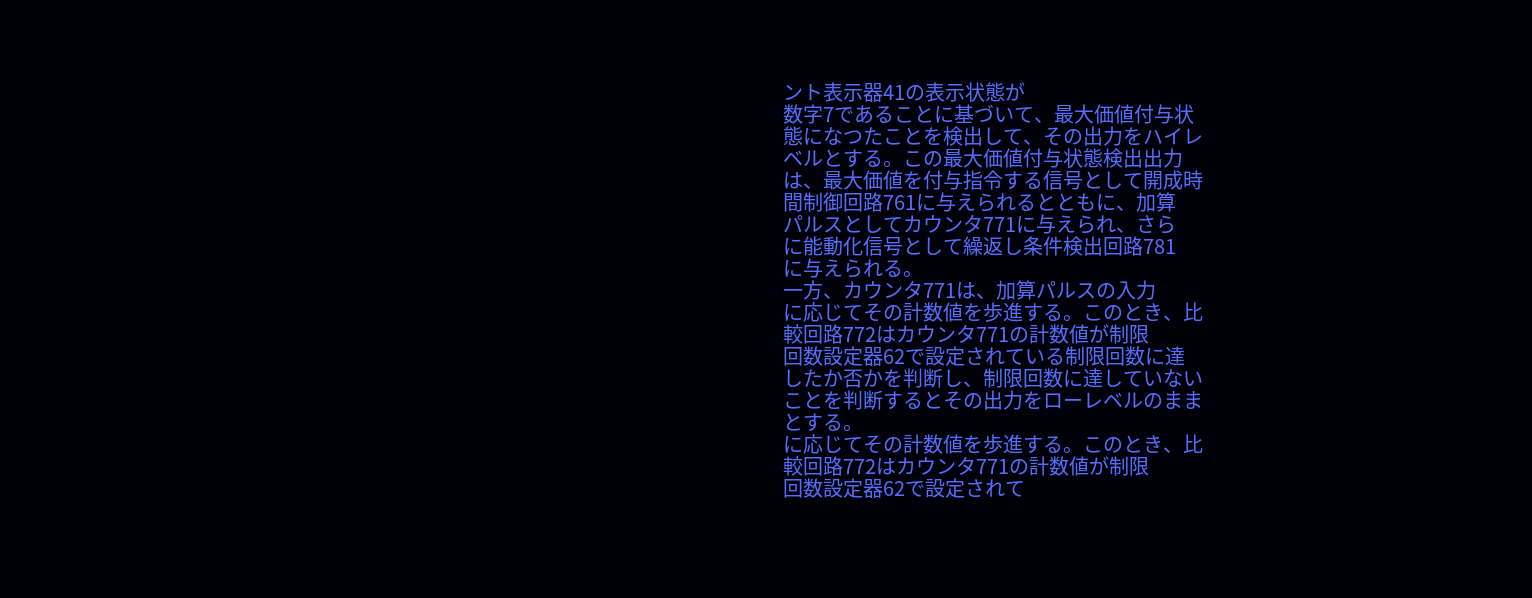ント表示器41の表示状態が
数字7であることに基づいて、最大価値付与状
態になつたことを検出して、その出力をハイレ
ベルとする。この最大価値付与状態検出出力
は、最大価値を付与指令する信号として開成時
間制御回路761に与えられるとともに、加算
パルスとしてカウンタ771に与えられ、さら
に能動化信号として繰返し条件検出回路781
に与えられる。
一方、カウンタ771は、加算パルスの入力
に応じてその計数値を歩進する。このとき、比
較回路772はカウンタ771の計数値が制限
回数設定器62で設定されている制限回数に達
したか否かを判断し、制限回数に達していない
ことを判断するとその出力をローレベルのまま
とする。
に応じてその計数値を歩進する。このとき、比
較回路772はカウンタ771の計数値が制限
回数設定器62で設定されて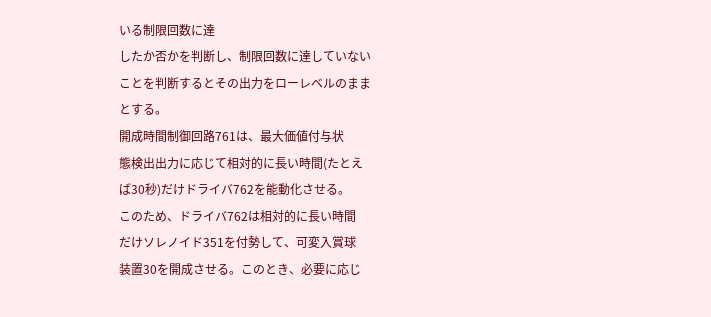いる制限回数に達
したか否かを判断し、制限回数に達していない
ことを判断するとその出力をローレベルのまま
とする。
開成時間制御回路761は、最大価値付与状
態検出出力に応じて相対的に長い時間(たとえ
ば30秒)だけドライバ762を能動化させる。
このため、ドライバ762は相対的に長い時間
だけソレノイド351を付勢して、可変入賞球
装置30を開成させる。このとき、必要に応じ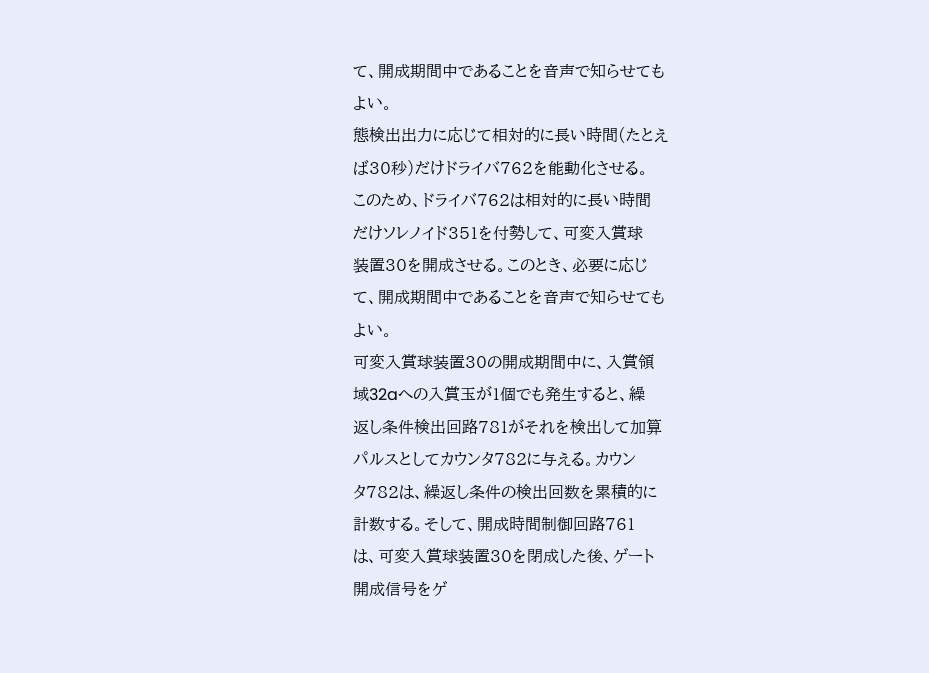て、開成期間中であることを音声で知らせても
よい。
態検出出力に応じて相対的に長い時間(たとえ
ば30秒)だけドライバ762を能動化させる。
このため、ドライバ762は相対的に長い時間
だけソレノイド351を付勢して、可変入賞球
装置30を開成させる。このとき、必要に応じ
て、開成期間中であることを音声で知らせても
よい。
可変入賞球装置30の開成期間中に、入賞領
域32aへの入賞玉が1個でも発生すると、繰
返し条件検出回路781がそれを検出して加算
パルスとしてカウンタ782に与える。カウン
タ782は、繰返し条件の検出回数を累積的に
計数する。そして、開成時間制御回路761
は、可変入賞球装置30を閉成した後、ゲート
開成信号をゲ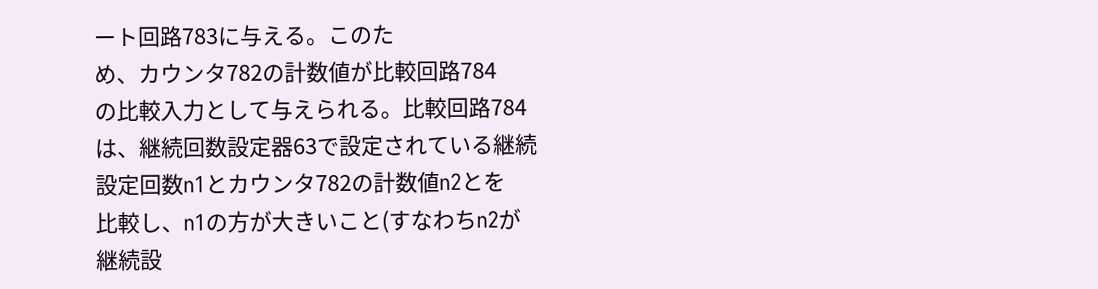ート回路783に与える。このた
め、カウンタ782の計数値が比較回路784
の比較入力として与えられる。比較回路784
は、継続回数設定器63で設定されている継続
設定回数n1とカウンタ782の計数値n2とを
比較し、n1の方が大きいこと(すなわちn2が
継続設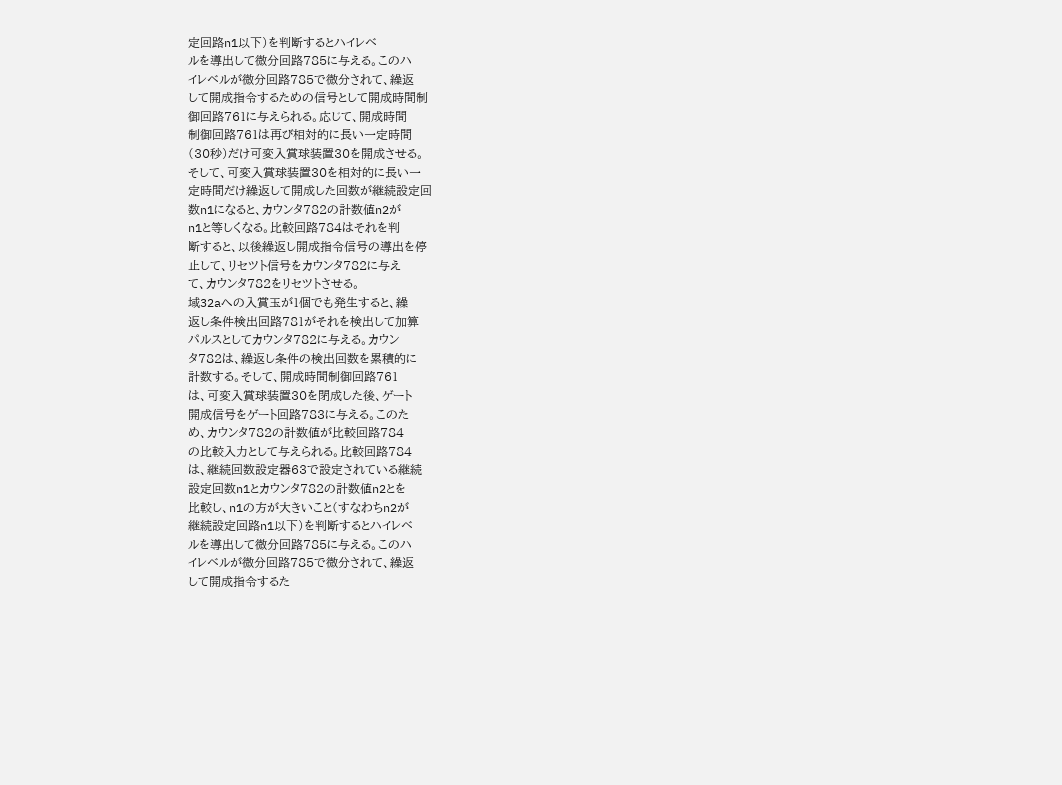定回路n1以下)を判断するとハイレベ
ルを導出して微分回路785に与える。このハ
イレベルが微分回路785で微分されて、繰返
して開成指令するための信号として開成時間制
御回路761に与えられる。応じて、開成時間
制御回路761は再び相対的に長い一定時間
(30秒)だけ可変入賞球装置30を開成させる。
そして、可変入賞球装置30を相対的に長い一
定時間だけ繰返して開成した回数が継続設定回
数n1になると、カウンタ782の計数値n2が
n1と等しくなる。比較回路784はそれを判
断すると、以後繰返し開成指令信号の導出を停
止して、リセツト信号をカウンタ782に与え
て、カウンタ782をリセツトさせる。
域32aへの入賞玉が1個でも発生すると、繰
返し条件検出回路781がそれを検出して加算
パルスとしてカウンタ782に与える。カウン
タ782は、繰返し条件の検出回数を累積的に
計数する。そして、開成時間制御回路761
は、可変入賞球装置30を閉成した後、ゲート
開成信号をゲート回路783に与える。このた
め、カウンタ782の計数値が比較回路784
の比較入力として与えられる。比較回路784
は、継続回数設定器63で設定されている継続
設定回数n1とカウンタ782の計数値n2とを
比較し、n1の方が大きいこと(すなわちn2が
継続設定回路n1以下)を判断するとハイレベ
ルを導出して微分回路785に与える。このハ
イレベルが微分回路785で微分されて、繰返
して開成指令するた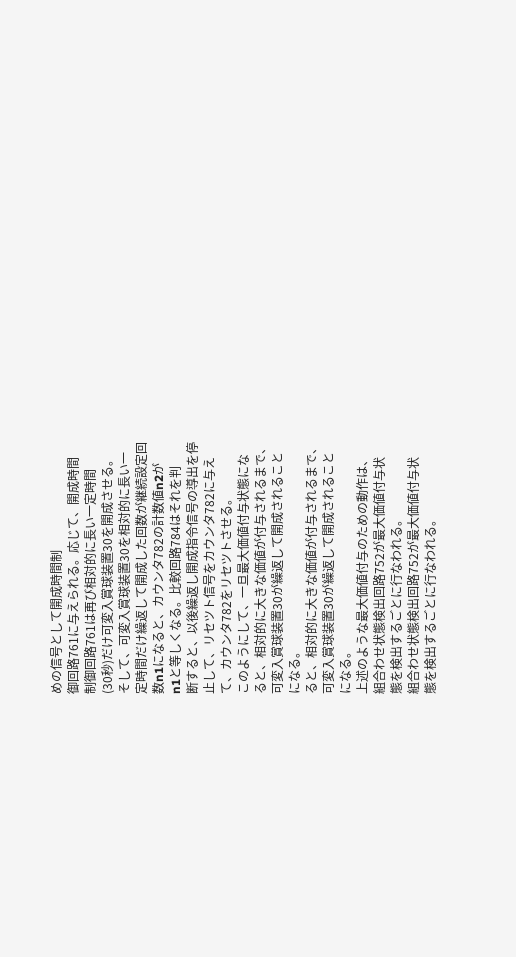めの信号として開成時間制
御回路761に与えられる。応じて、開成時間
制御回路761は再び相対的に長い一定時間
(30秒)だけ可変入賞球装置30を開成させる。
そして、可変入賞球装置30を相対的に長い一
定時間だけ繰返して開成した回数が継続設定回
数n1になると、カウンタ782の計数値n2が
n1と等しくなる。比較回路784はそれを判
断すると、以後繰返し開成指令信号の導出を停
止して、リセツト信号をカウンタ782に与え
て、カウンタ782をリセツトさせる。
このようにして、一旦最大価値付与状態にな
ると、相対的に大きな価値が付与されるまで、
可変入賞球装置30が繰返して開成されること
になる。
ると、相対的に大きな価値が付与されるまで、
可変入賞球装置30が繰返して開成されること
になる。
上述のような最大価値付与のための動作は、
組合わせ状態検出回路752が最大価値付与状
態を検出するごとに行なわれる。
組合わせ状態検出回路752が最大価値付与状
態を検出するごとに行なわれる。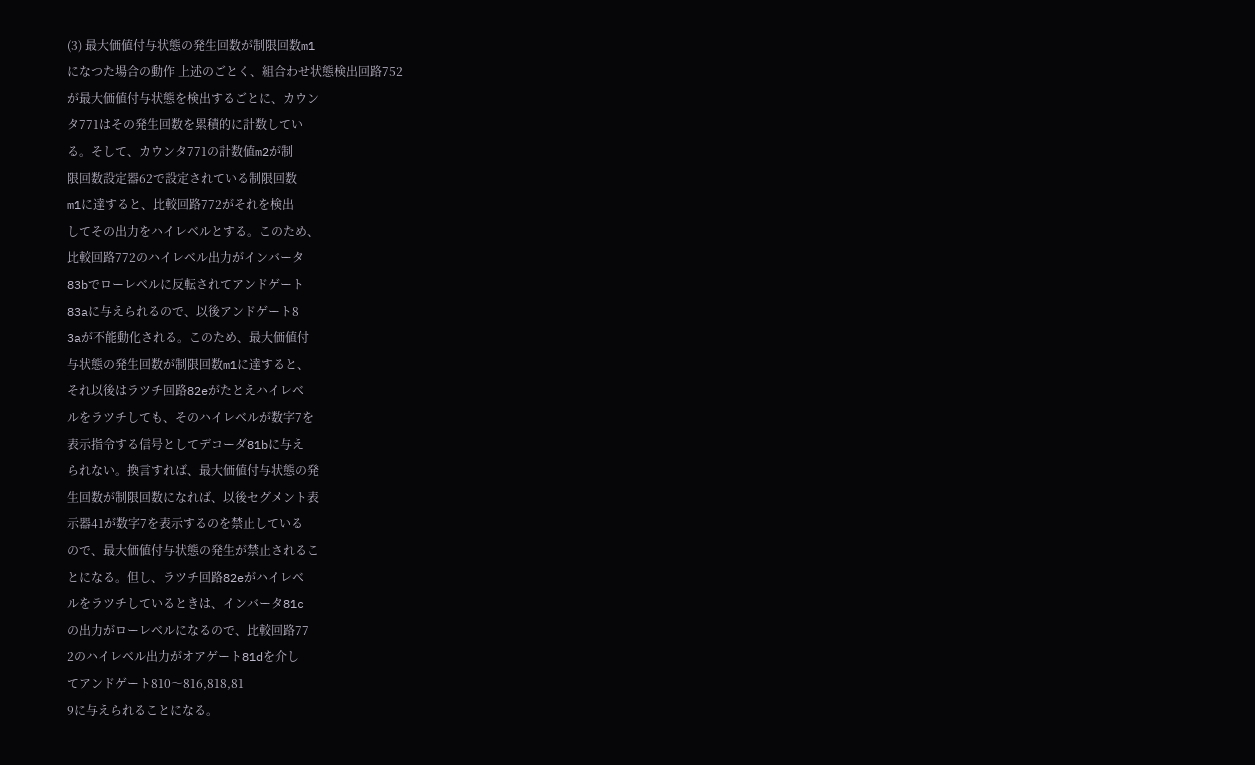(3) 最大価値付与状態の発生回数が制限回数m1
になつた場合の動作 上述のごとく、組合わせ状態検出回路752
が最大価値付与状態を検出するごとに、カウン
タ771はその発生回数を累積的に計数してい
る。そして、カウンタ771の計数値m2が制
限回数設定器62で設定されている制限回数
m1に達すると、比較回路772がそれを検出
してその出力をハイレベルとする。このため、
比較回路772のハイレベル出力がインバータ
83bでローレベルに反転されてアンドゲート
83aに与えられるので、以後アンドゲート8
3aが不能動化される。このため、最大価値付
与状態の発生回数が制限回数m1に達すると、
それ以後はラツチ回路82eがたとえハイレベ
ルをラツチしても、そのハイレベルが数字7を
表示指令する信号としてデコーダ81bに与え
られない。換言すれば、最大価値付与状態の発
生回数が制限回数になれば、以後セグメント表
示器41が数字7を表示するのを禁止している
ので、最大価値付与状態の発生が禁止されるこ
とになる。但し、ラツチ回路82eがハイレベ
ルをラツチしているときは、インバータ81c
の出力がローレベルになるので、比較回路77
2のハイレベル出力がオアゲート81dを介し
てアンドゲート810〜816,818,81
9に与えられることになる。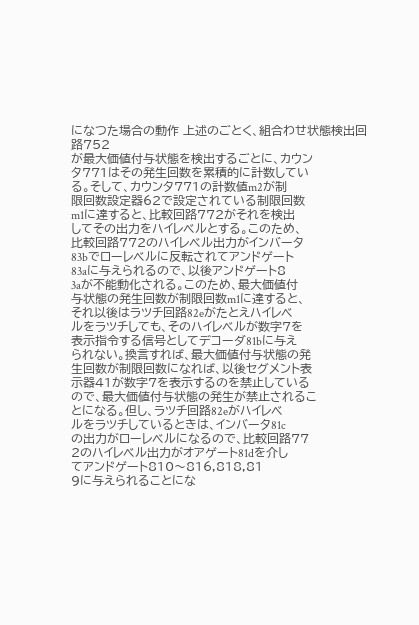になつた場合の動作 上述のごとく、組合わせ状態検出回路752
が最大価値付与状態を検出するごとに、カウン
タ771はその発生回数を累積的に計数してい
る。そして、カウンタ771の計数値m2が制
限回数設定器62で設定されている制限回数
m1に達すると、比較回路772がそれを検出
してその出力をハイレベルとする。このため、
比較回路772のハイレベル出力がインバータ
83bでローレベルに反転されてアンドゲート
83aに与えられるので、以後アンドゲート8
3aが不能動化される。このため、最大価値付
与状態の発生回数が制限回数m1に達すると、
それ以後はラツチ回路82eがたとえハイレベ
ルをラツチしても、そのハイレベルが数字7を
表示指令する信号としてデコーダ81bに与え
られない。換言すれば、最大価値付与状態の発
生回数が制限回数になれば、以後セグメント表
示器41が数字7を表示するのを禁止している
ので、最大価値付与状態の発生が禁止されるこ
とになる。但し、ラツチ回路82eがハイレベ
ルをラツチしているときは、インバータ81c
の出力がローレベルになるので、比較回路77
2のハイレベル出力がオアゲート81dを介し
てアンドゲート810〜816,818,81
9に与えられることにな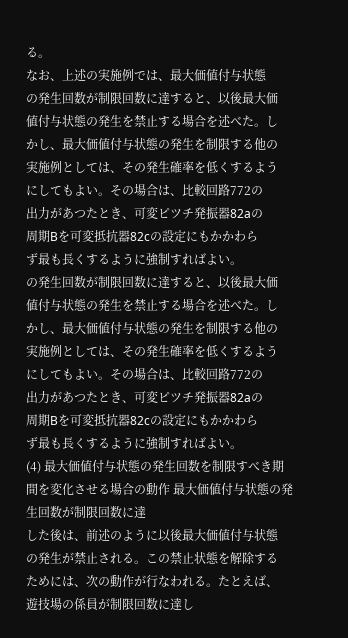る。
なお、上述の実施例では、最大価値付与状態
の発生回数が制限回数に達すると、以後最大価
値付与状態の発生を禁止する場合を述べた。し
かし、最大価値付与状態の発生を制限する他の
実施例としては、その発生確率を低くするよう
にしてもよい。その場合は、比較回路772の
出力があつたとき、可変ピツチ発振器82aの
周期Bを可変抵抗器82cの設定にもかかわら
ず最も長くするように強制すればよい。
の発生回数が制限回数に達すると、以後最大価
値付与状態の発生を禁止する場合を述べた。し
かし、最大価値付与状態の発生を制限する他の
実施例としては、その発生確率を低くするよう
にしてもよい。その場合は、比較回路772の
出力があつたとき、可変ピツチ発振器82aの
周期Bを可変抵抗器82cの設定にもかかわら
ず最も長くするように強制すればよい。
(4) 最大価値付与状態の発生回数を制限すべき期
間を変化させる場合の動作 最大価値付与状態の発生回数が制限回数に達
した後は、前述のように以後最大価値付与状態
の発生が禁止される。この禁止状態を解除する
ためには、次の動作が行なわれる。たとえば、
遊技場の係員が制限回数に達し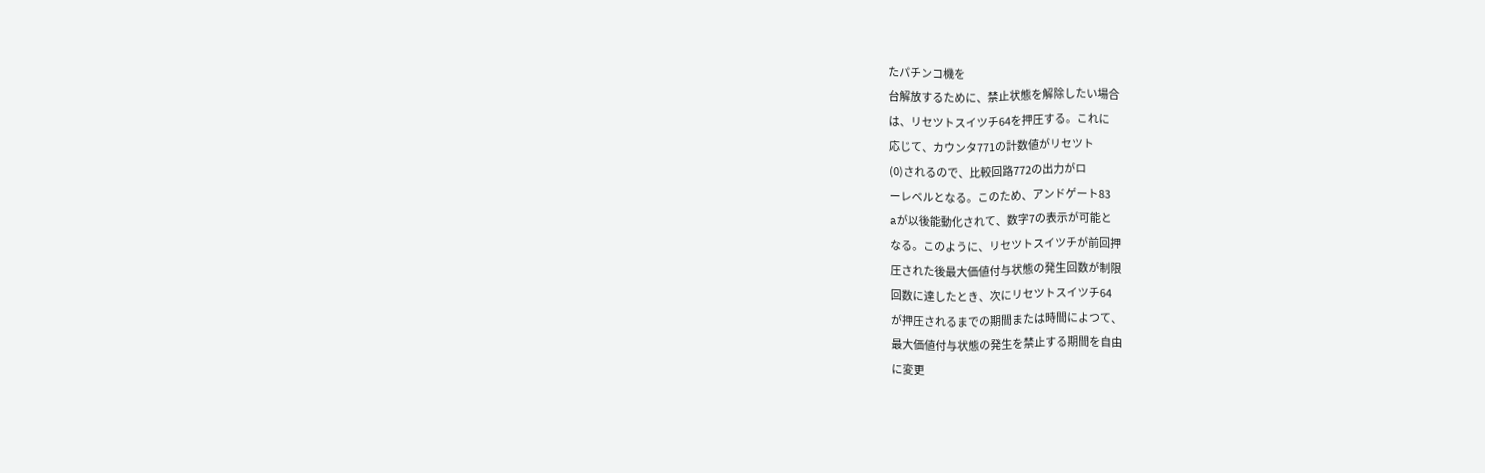たパチンコ機を
台解放するために、禁止状態を解除したい場合
は、リセツトスイツチ64を押圧する。これに
応じて、カウンタ771の計数値がリセツト
(0)されるので、比較回路772の出力がロ
ーレベルとなる。このため、アンドゲート83
aが以後能動化されて、数字7の表示が可能と
なる。このように、リセツトスイツチが前回押
圧された後最大価値付与状態の発生回数が制限
回数に達したとき、次にリセツトスイツチ64
が押圧されるまでの期間または時間によつて、
最大価値付与状態の発生を禁止する期間を自由
に変更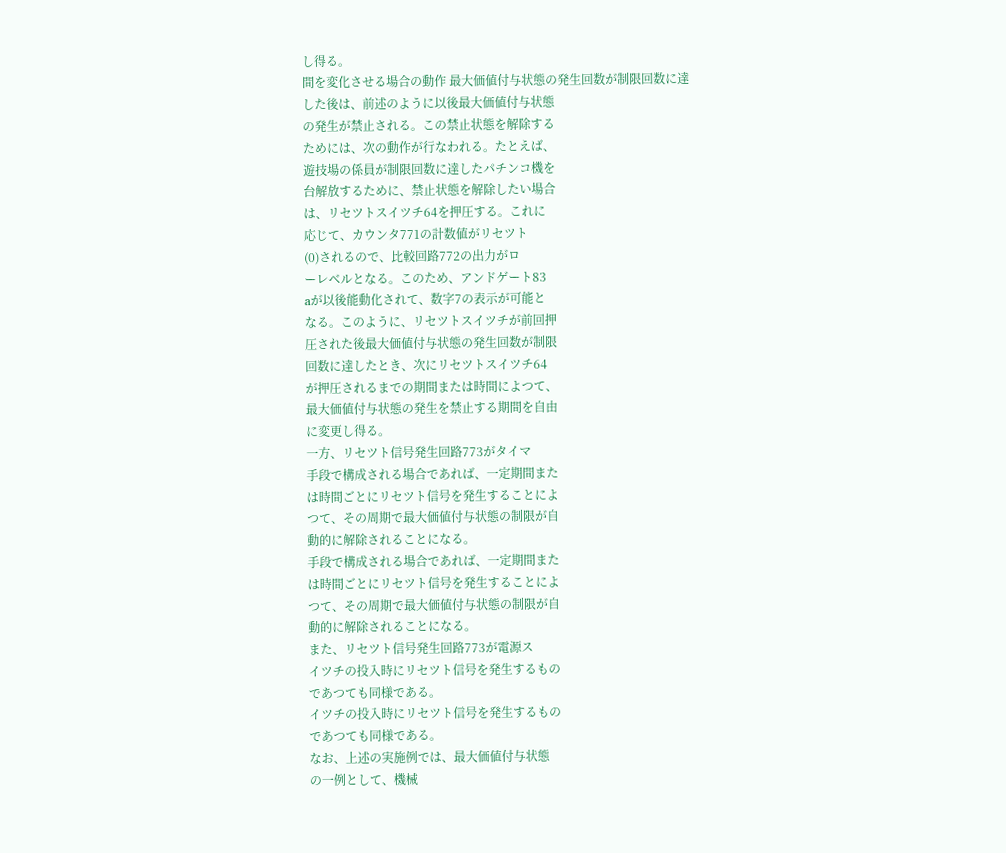し得る。
間を変化させる場合の動作 最大価値付与状態の発生回数が制限回数に達
した後は、前述のように以後最大価値付与状態
の発生が禁止される。この禁止状態を解除する
ためには、次の動作が行なわれる。たとえば、
遊技場の係員が制限回数に達したパチンコ機を
台解放するために、禁止状態を解除したい場合
は、リセツトスイツチ64を押圧する。これに
応じて、カウンタ771の計数値がリセツト
(0)されるので、比較回路772の出力がロ
ーレベルとなる。このため、アンドゲート83
aが以後能動化されて、数字7の表示が可能と
なる。このように、リセツトスイツチが前回押
圧された後最大価値付与状態の発生回数が制限
回数に達したとき、次にリセツトスイツチ64
が押圧されるまでの期間または時間によつて、
最大価値付与状態の発生を禁止する期間を自由
に変更し得る。
一方、リセツト信号発生回路773がタイマ
手段で構成される場合であれば、一定期間また
は時間ごとにリセツト信号を発生することによ
つて、その周期で最大価値付与状態の制限が自
動的に解除されることになる。
手段で構成される場合であれば、一定期間また
は時間ごとにリセツト信号を発生することによ
つて、その周期で最大価値付与状態の制限が自
動的に解除されることになる。
また、リセツト信号発生回路773が電源ス
イツチの投入時にリセツト信号を発生するもの
であつても同様である。
イツチの投入時にリセツト信号を発生するもの
であつても同様である。
なお、上述の実施例では、最大価値付与状態
の一例として、機械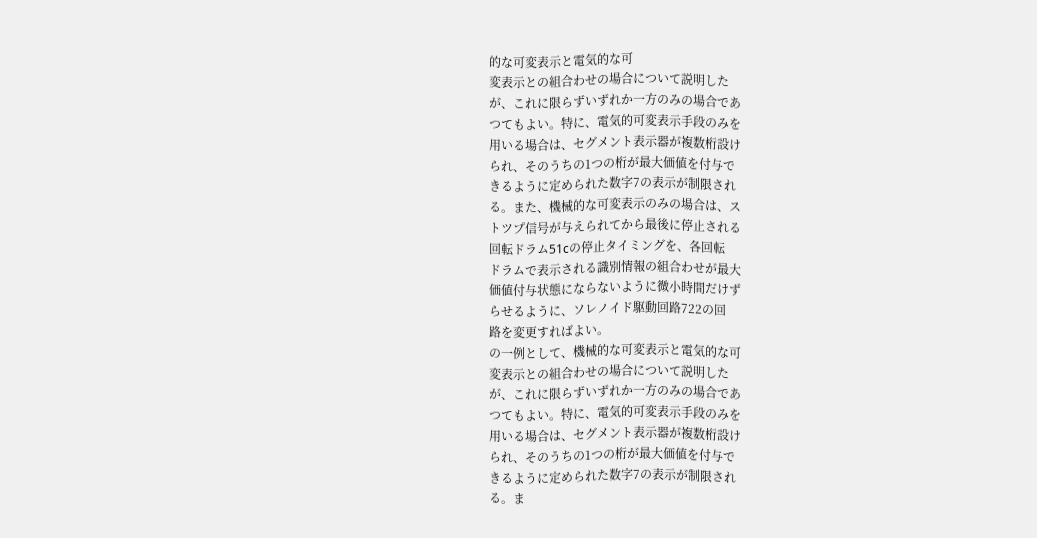的な可変表示と電気的な可
変表示との組合わせの場合について説明した
が、これに限らずいずれか一方のみの場合であ
つてもよい。特に、電気的可変表示手段のみを
用いる場合は、セグメント表示器が複数桁設け
られ、そのうちの1つの桁が最大価値を付与で
きるように定められた数字7の表示が制限され
る。また、機械的な可変表示のみの場合は、ス
トツプ信号が与えられてから最後に停止される
回転ドラム51cの停止タイミングを、各回転
ドラムで表示される識別情報の組合わせが最大
価値付与状態にならないように微小時間だけず
らせるように、ソレノイド駆動回路722の回
路を変更すればよい。
の一例として、機械的な可変表示と電気的な可
変表示との組合わせの場合について説明した
が、これに限らずいずれか一方のみの場合であ
つてもよい。特に、電気的可変表示手段のみを
用いる場合は、セグメント表示器が複数桁設け
られ、そのうちの1つの桁が最大価値を付与で
きるように定められた数字7の表示が制限され
る。ま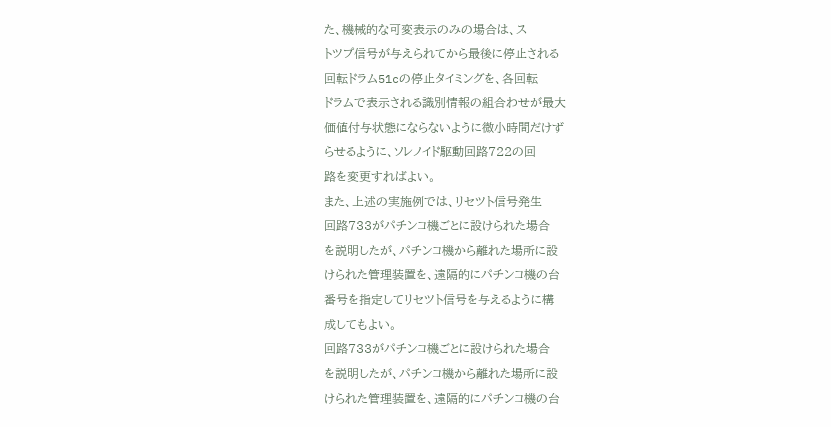た、機械的な可変表示のみの場合は、ス
トツプ信号が与えられてから最後に停止される
回転ドラム51cの停止タイミングを、各回転
ドラムで表示される識別情報の組合わせが最大
価値付与状態にならないように微小時間だけず
らせるように、ソレノイド駆動回路722の回
路を変更すればよい。
また、上述の実施例では、リセツト信号発生
回路733がパチンコ機ごとに設けられた場合
を説明したが、パチンコ機から離れた場所に設
けられた管理装置を、遠隔的にパチンコ機の台
番号を指定してリセツト信号を与えるように構
成してもよい。
回路733がパチンコ機ごとに設けられた場合
を説明したが、パチンコ機から離れた場所に設
けられた管理装置を、遠隔的にパチンコ機の台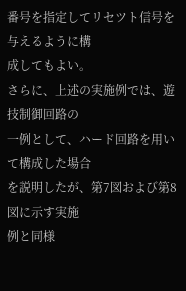番号を指定してリセツト信号を与えるように構
成してもよい。
さらに、上述の実施例では、遊技制御回路の
一例として、ハード回路を用いて構成した場合
を説明したが、第7図および第8図に示す実施
例と同様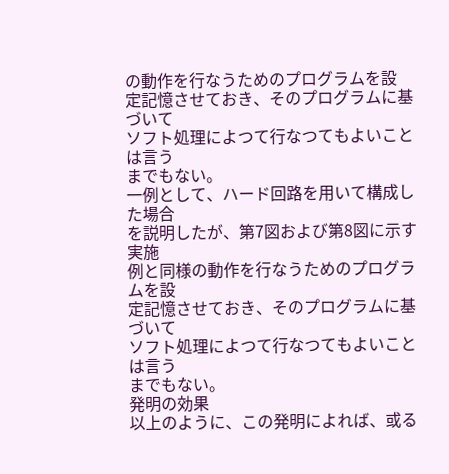の動作を行なうためのプログラムを設
定記憶させておき、そのプログラムに基づいて
ソフト処理によつて行なつてもよいことは言う
までもない。
一例として、ハード回路を用いて構成した場合
を説明したが、第7図および第8図に示す実施
例と同様の動作を行なうためのプログラムを設
定記憶させておき、そのプログラムに基づいて
ソフト処理によつて行なつてもよいことは言う
までもない。
発明の効果
以上のように、この発明によれば、或る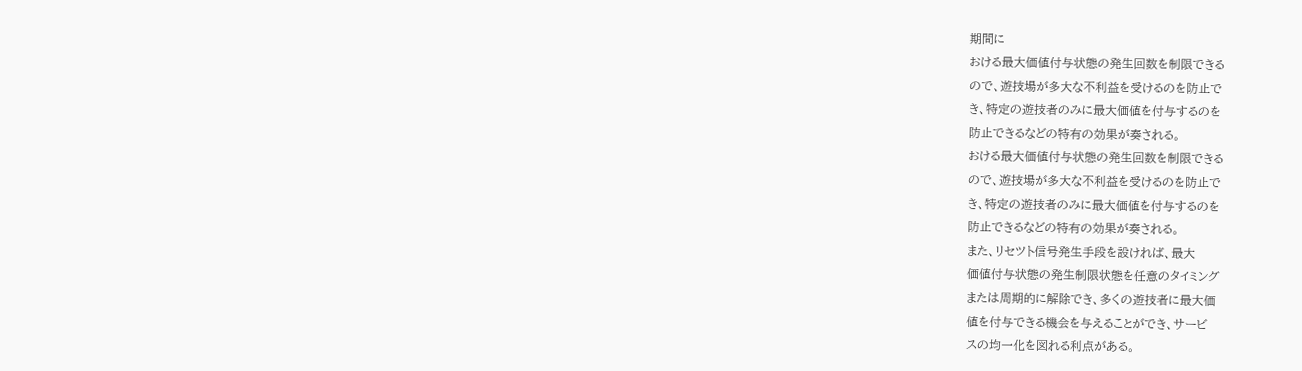期間に
おける最大価値付与状態の発生回数を制限できる
ので、遊技場が多大な不利益を受けるのを防止で
き、特定の遊技者のみに最大価値を付与するのを
防止できるなどの特有の効果が奏される。
おける最大価値付与状態の発生回数を制限できる
ので、遊技場が多大な不利益を受けるのを防止で
き、特定の遊技者のみに最大価値を付与するのを
防止できるなどの特有の効果が奏される。
また、リセツト信号発生手段を設ければ、最大
価値付与状態の発生制限状態を任意のタイミング
または周期的に解除でき、多くの遊技者に最大価
値を付与できる機会を与えることができ、サービ
スの均一化を図れる利点がある。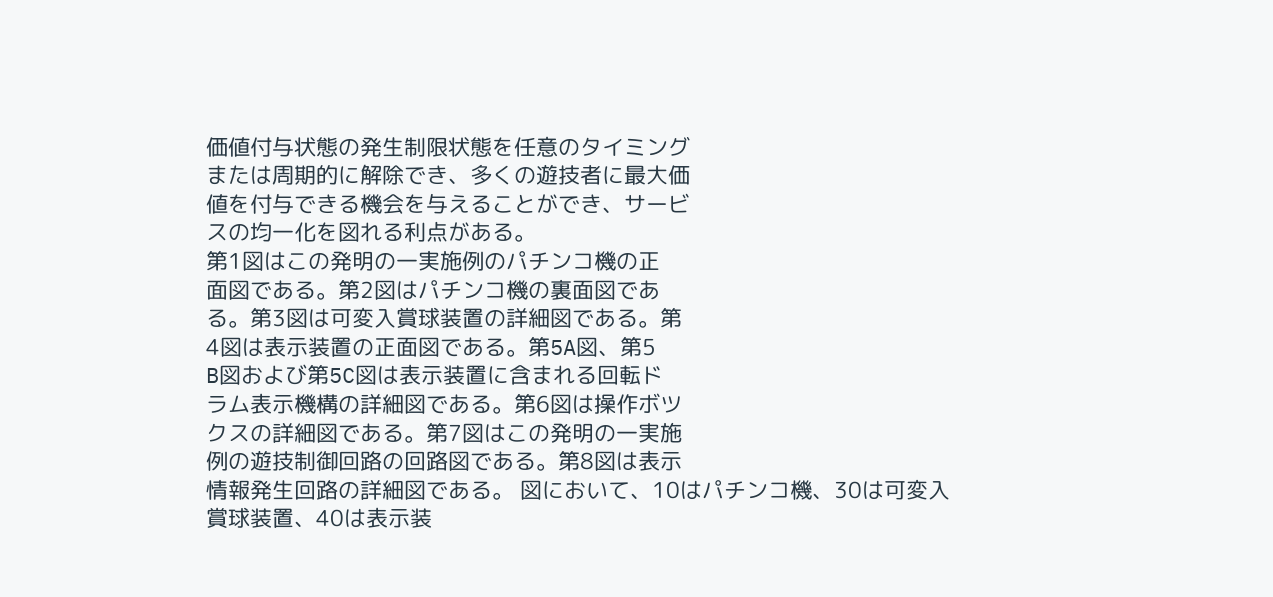価値付与状態の発生制限状態を任意のタイミング
または周期的に解除でき、多くの遊技者に最大価
値を付与できる機会を与えることができ、サービ
スの均一化を図れる利点がある。
第1図はこの発明の一実施例のパチンコ機の正
面図である。第2図はパチンコ機の裏面図であ
る。第3図は可変入賞球装置の詳細図である。第
4図は表示装置の正面図である。第5A図、第5
B図および第5C図は表示装置に含まれる回転ド
ラム表示機構の詳細図である。第6図は操作ボツ
クスの詳細図である。第7図はこの発明の一実施
例の遊技制御回路の回路図である。第8図は表示
情報発生回路の詳細図である。 図において、10はパチンコ機、30は可変入
賞球装置、40は表示装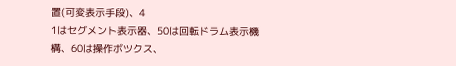置(可変表示手段)、4
1はセグメント表示器、50は回転ドラム表示機
構、60は操作ボツクス、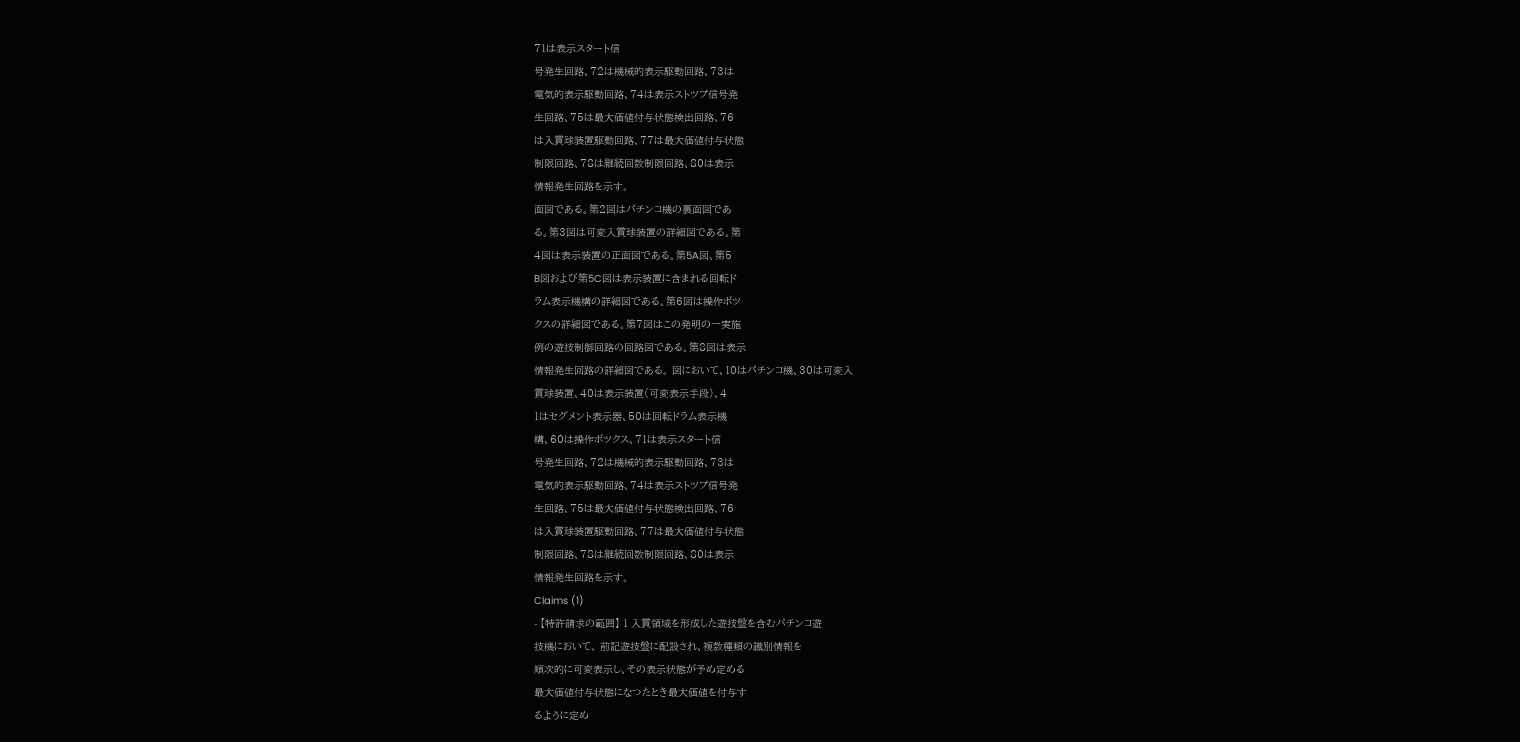71は表示スタート信
号発生回路、72は機械的表示駆動回路、73は
電気的表示駆動回路、74は表示ストツプ信号発
生回路、75は最大価値付与状態検出回路、76
は入賞球装置駆動回路、77は最大価値付与状態
制限回路、78は継続回数制限回路、80は表示
情報発生回路を示す。
面図である。第2図はパチンコ機の裏面図であ
る。第3図は可変入賞球装置の詳細図である。第
4図は表示装置の正面図である。第5A図、第5
B図および第5C図は表示装置に含まれる回転ド
ラム表示機構の詳細図である。第6図は操作ボツ
クスの詳細図である。第7図はこの発明の一実施
例の遊技制御回路の回路図である。第8図は表示
情報発生回路の詳細図である。 図において、10はパチンコ機、30は可変入
賞球装置、40は表示装置(可変表示手段)、4
1はセグメント表示器、50は回転ドラム表示機
構、60は操作ボツクス、71は表示スタート信
号発生回路、72は機械的表示駆動回路、73は
電気的表示駆動回路、74は表示ストツプ信号発
生回路、75は最大価値付与状態検出回路、76
は入賞球装置駆動回路、77は最大価値付与状態
制限回路、78は継続回数制限回路、80は表示
情報発生回路を示す。
Claims (1)
- 【特許請求の範囲】 1 入賞領域を形成した遊技盤を含むパチンコ遊
技機において、 前記遊技盤に配設され、複数種類の識別情報を
順次的に可変表示し、その表示状態が予め定める
最大価値付与状態になつたとき最大価値を付与す
るように定め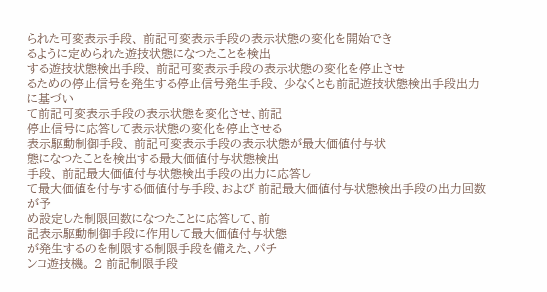られた可変表示手段、 前記可変表示手段の表示状態の変化を開始でき
るように定められた遊技状態になつたことを検出
する遊技状態検出手段、 前記可変表示手段の表示状態の変化を停止させ
るための停止信号を発生する停止信号発生手段、 少なくとも前記遊技状態検出手段出力に基づい
て前記可変表示手段の表示状態を変化させ、前記
停止信号に応答して表示状態の変化を停止させる
表示駆動制御手段、 前記可変表示手段の表示状態が最大価値付与状
態になつたことを検出する最大価値付与状態検出
手段、 前記最大価値付与状態検出手段の出力に応答し
て最大価値を付与する価値付与手段、および 前記最大価値付与状態検出手段の出力回数が予
め設定した制限回数になつたことに応答して、前
記表示駆動制御手段に作用して最大価値付与状態
が発生するのを制限する制限手段を備えた、パチ
ンコ遊技機。 2 前記制限手段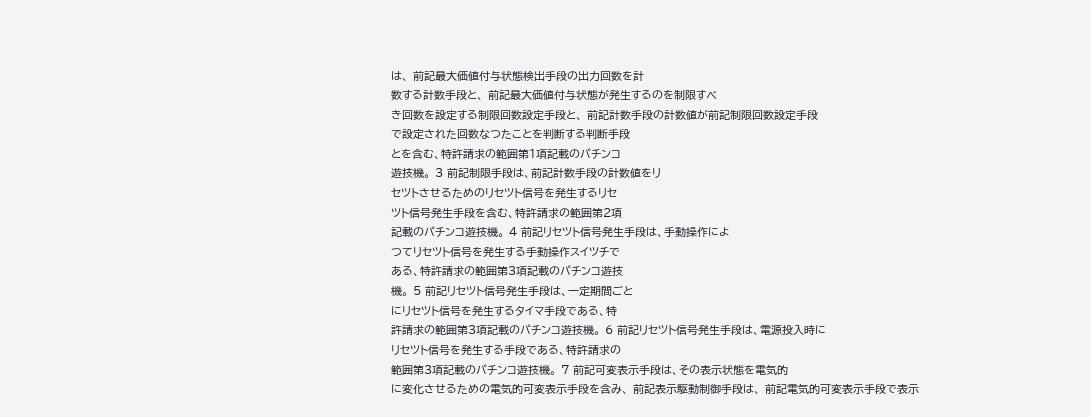は、 前記最大価値付与状態検出手段の出力回数を計
数する計数手段と、 前記最大価値付与状態が発生するのを制限すべ
き回数を設定する制限回数設定手段と、 前記計数手段の計数値が前記制限回数設定手段
で設定された回数なつたことを判断する判断手段
とを含む、特許請求の範囲第1項記載のパチンコ
遊技機。 3 前記制限手段は、前記計数手段の計数値をリ
セツトさせるためのリセツト信号を発生するリセ
ツト信号発生手段を含む、特許請求の範囲第2項
記載のパチンコ遊技機。 4 前記リセツト信号発生手段は、手動操作によ
つてリセツト信号を発生する手動操作スイツチで
ある、特許請求の範囲第3項記載のパチンコ遊技
機。 5 前記リセツト信号発生手段は、一定期間ごと
にリセツト信号を発生するタイマ手段である、特
許請求の範囲第3項記載のパチンコ遊技機。 6 前記リセツト信号発生手段は、電源投入時に
リセツト信号を発生する手段である、特許請求の
範囲第3項記載のパチンコ遊技機。 7 前記可変表示手段は、その表示状態を電気的
に変化させるための電気的可変表示手段を含み、 前記表示駆動制御手段は、 前記電気的可変表示手段で表示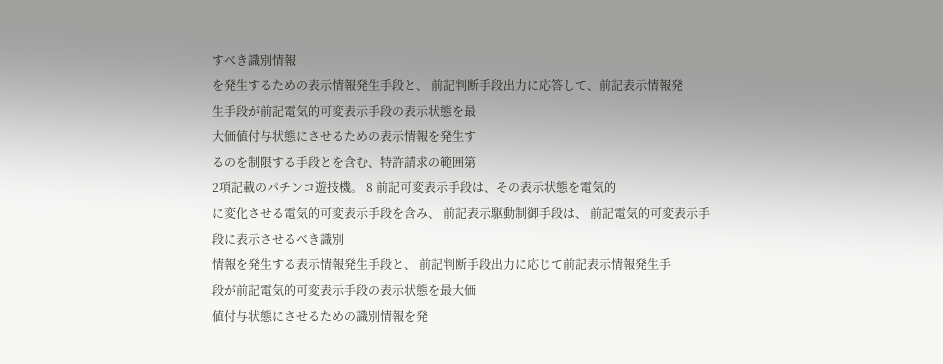すべき識別情報
を発生するための表示情報発生手段と、 前記判断手段出力に応答して、前記表示情報発
生手段が前記電気的可変表示手段の表示状態を最
大価値付与状態にさせるための表示情報を発生す
るのを制限する手段とを含む、特許請求の範囲第
2項記載のパチンコ遊技機。 8 前記可変表示手段は、その表示状態を電気的
に変化させる電気的可変表示手段を含み、 前記表示駆動制御手段は、 前記電気的可変表示手段に表示させるべき識別
情報を発生する表示情報発生手段と、 前記判断手段出力に応じて前記表示情報発生手
段が前記電気的可変表示手段の表示状態を最大価
値付与状態にさせるための識別情報を発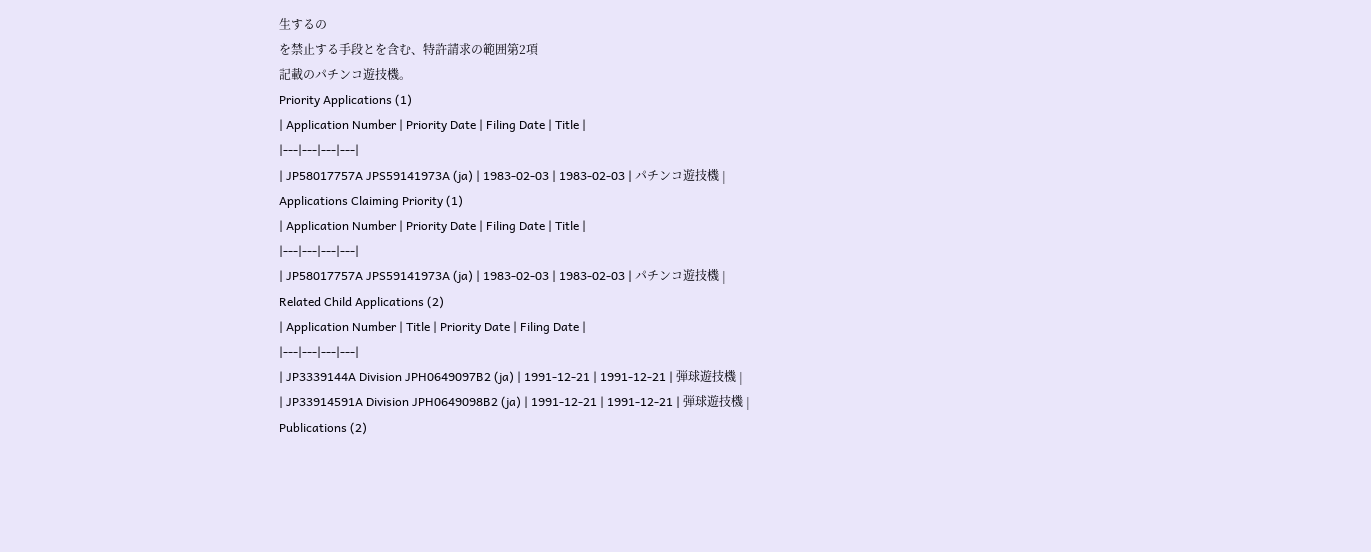生するの
を禁止する手段とを含む、特許請求の範囲第2項
記載のパチンコ遊技機。
Priority Applications (1)
| Application Number | Priority Date | Filing Date | Title |
|---|---|---|---|
| JP58017757A JPS59141973A (ja) | 1983-02-03 | 1983-02-03 | パチンコ遊技機 |
Applications Claiming Priority (1)
| Application Number | Priority Date | Filing Date | Title |
|---|---|---|---|
| JP58017757A JPS59141973A (ja) | 1983-02-03 | 1983-02-03 | パチンコ遊技機 |
Related Child Applications (2)
| Application Number | Title | Priority Date | Filing Date |
|---|---|---|---|
| JP3339144A Division JPH0649097B2 (ja) | 1991-12-21 | 1991-12-21 | 弾球遊技機 |
| JP33914591A Division JPH0649098B2 (ja) | 1991-12-21 | 1991-12-21 | 弾球遊技機 |
Publications (2)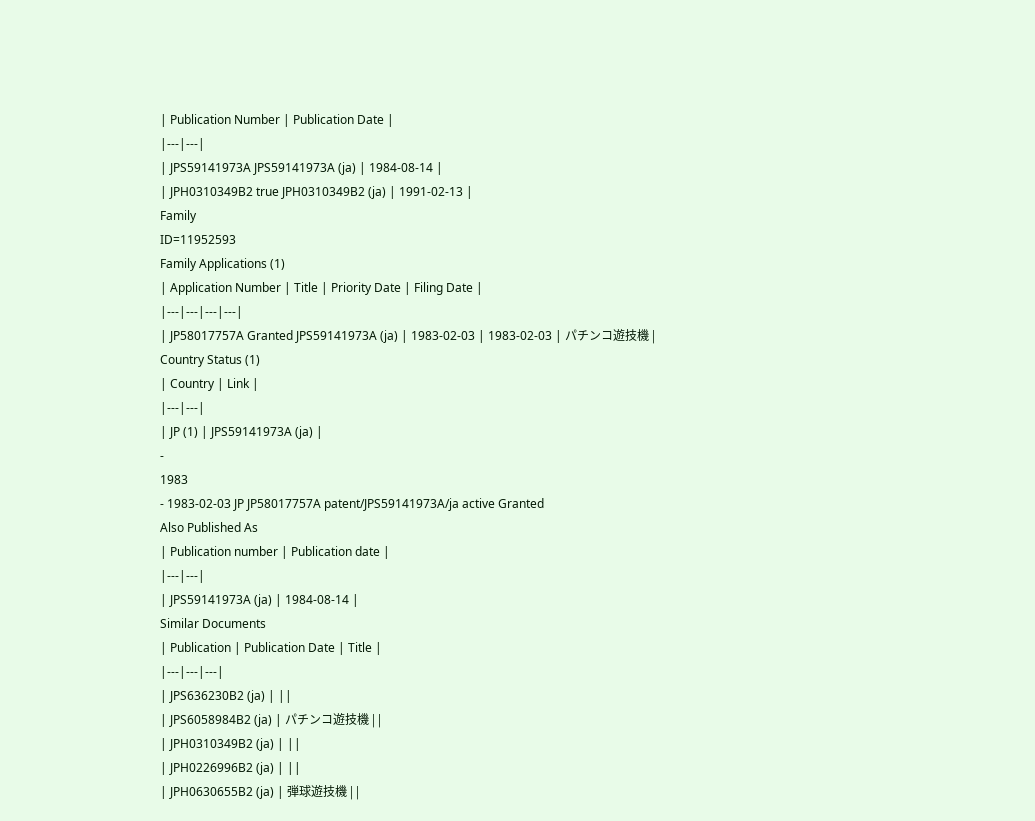| Publication Number | Publication Date |
|---|---|
| JPS59141973A JPS59141973A (ja) | 1984-08-14 |
| JPH0310349B2 true JPH0310349B2 (ja) | 1991-02-13 |
Family
ID=11952593
Family Applications (1)
| Application Number | Title | Priority Date | Filing Date |
|---|---|---|---|
| JP58017757A Granted JPS59141973A (ja) | 1983-02-03 | 1983-02-03 | パチンコ遊技機 |
Country Status (1)
| Country | Link |
|---|---|
| JP (1) | JPS59141973A (ja) |
-
1983
- 1983-02-03 JP JP58017757A patent/JPS59141973A/ja active Granted
Also Published As
| Publication number | Publication date |
|---|---|
| JPS59141973A (ja) | 1984-08-14 |
Similar Documents
| Publication | Publication Date | Title |
|---|---|---|
| JPS636230B2 (ja) | ||
| JPS6058984B2 (ja) | パチンコ遊技機 | |
| JPH0310349B2 (ja) | ||
| JPH0226996B2 (ja) | ||
| JPH0630655B2 (ja) | 弾球遊技機 | |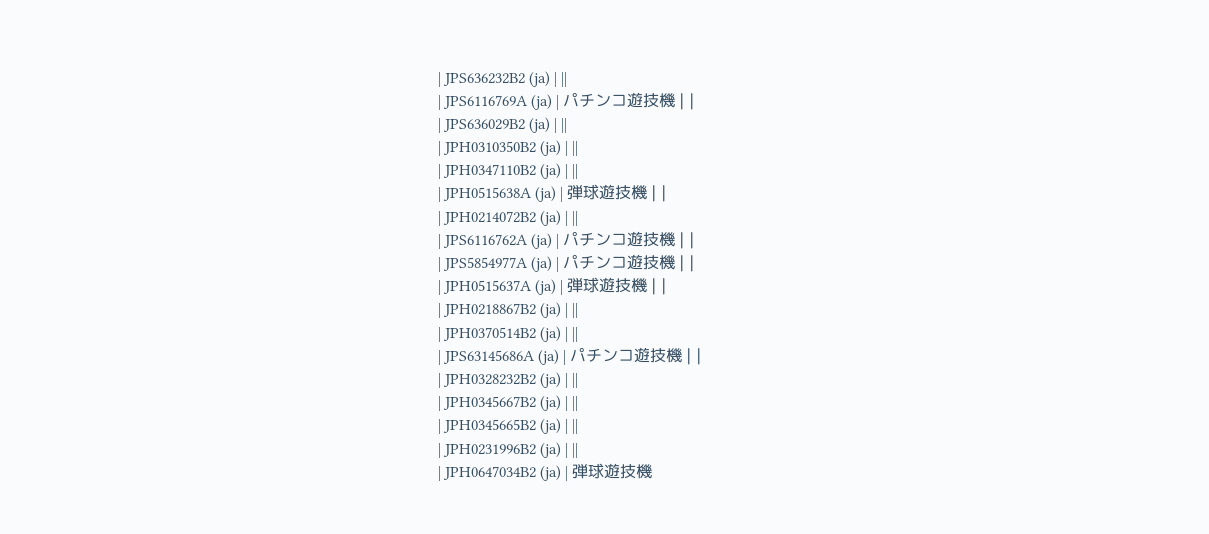| JPS636232B2 (ja) | ||
| JPS6116769A (ja) | パチンコ遊技機 | |
| JPS636029B2 (ja) | ||
| JPH0310350B2 (ja) | ||
| JPH0347110B2 (ja) | ||
| JPH0515638A (ja) | 弾球遊技機 | |
| JPH0214072B2 (ja) | ||
| JPS6116762A (ja) | パチンコ遊技機 | |
| JPS5854977A (ja) | パチンコ遊技機 | |
| JPH0515637A (ja) | 弾球遊技機 | |
| JPH0218867B2 (ja) | ||
| JPH0370514B2 (ja) | ||
| JPS63145686A (ja) | パチンコ遊技機 | |
| JPH0328232B2 (ja) | ||
| JPH0345667B2 (ja) | ||
| JPH0345665B2 (ja) | ||
| JPH0231996B2 (ja) | ||
| JPH0647034B2 (ja) | 弾球遊技機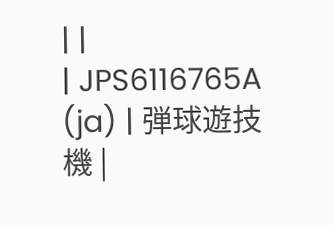| |
| JPS6116765A (ja) | 弾球遊技機 |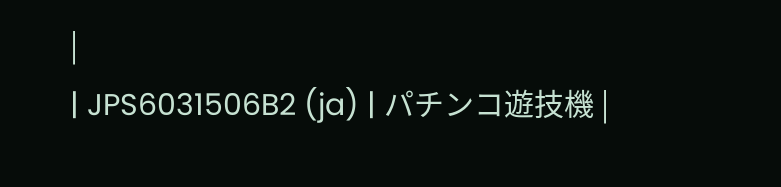|
| JPS6031506B2 (ja) | パチンコ遊技機 |